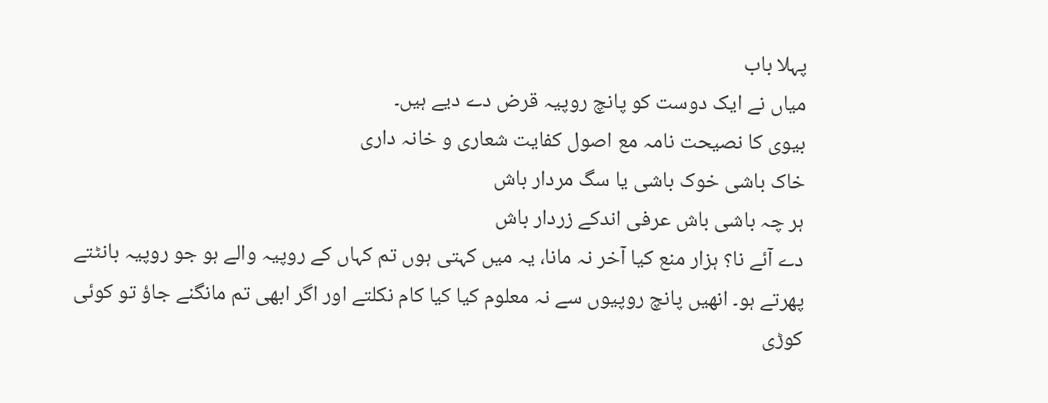پہلا باب
میاں نے ایک دوست کو پانچ روپیہ قرض دے دیے ہیں۔
بیوی کا نصیحت نامہ مع اصول کفایت شعاری و خانہ داری
خاک باشی خوک باشی یا سگ مردار باش
ہر چہ باشی باش عرفی اندکے زردار باش
دے آئے نا؟ ہزار منع کیا آخر نہ مانا، یہ میں کہتی ہوں تم کہاں کے روپیہ والے ہو جو روپیہ بانٹتے پھرتے ہو۔ انھیں پانچ روپیوں سے نہ معلوم کیا کیا کام نکلتے اور اگر ابھی تم مانگنے جاؤ تو کوئی کوڑی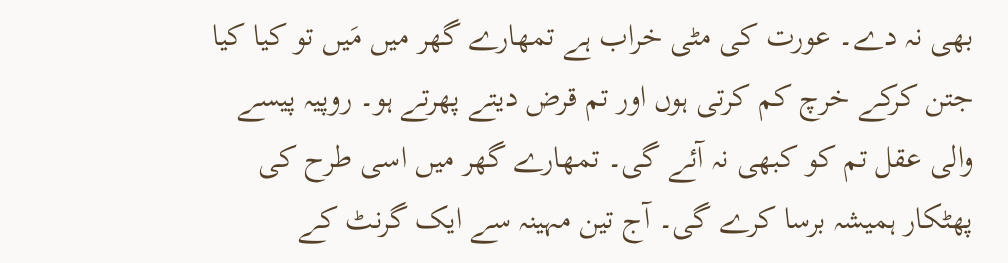بھی نہ دے۔ عورت کی مٹی خراب ہے تمھارے گھر میں مَیں تو کیا کیا جتن کرکے خرچ کم کرتی ہوں اور تم قرض دیتے پھرتے ہو۔ روپیہ پیسے والی عقل تم کو کبھی نہ آئے گی۔ تمھارے گھر میں اسی طرح کی پھٹکار ہمیشہ برسا کرے گی۔ آج تین مہینہ سے ایک گرنٹ کے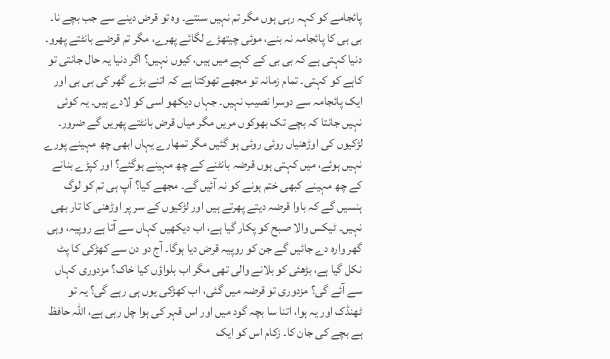پائجامے کو کہہ رہی ہوں مگر تم نہیں سنتے۔ وہ تو قرض دینے سے جب بچے نا۔ بی بی کا پائجامہ نہ بنے، موئی چیتھڑے لگائے پھرے، مگر تم قرضے بانٹتے پھرو۔ دنیا کہتی ہے کہ بی بی کے کہے میں ہیں، کیوں نہیں؟ اگر دنیا یہ حال جانتی تو کاہے کو کہتی۔ تمام زمانہ تو مجھے تھوکتا ہے کہ اتنے بڑے گھر کی بی بی اور ایک پائجامہ سے دوسرا نصیب نہیں۔ جہاں دیکھو اسی کو لادے ہیں۔ یہ کوئی نہیں جانتا کہ بچے تک بھوکوں مریں مگر میاں قرض بانٹتے پھریں گے ضرور۔ لڑکیوں کی اوڑھنیاں روئی روئی ہو گئیں مگر تمھارے یہاں ابھی چھ مہینے پورے نہیں ہوئے، میں کہتی ہوں قرضہ بانٹنے کے چھ مہینے ہوگئے؟ اور کپڑے بنانے کے چھ مہینے کبھی ختم ہونے کو نہ آئیں گے۔ مجھے کیا؟ آپ ہی تم کو لوگ ہنسیں گے کہ باوا قرضہ دیتے پھرتے ہیں اور لڑکیوں کے سر پر اوڑھنی کا تار بھی نہیں۔ ٹیکس والا صبح کو پکار گیا ہے، اب دیکھیں کہاں سے آتا ہے روپیہ، وہی گھر وارہ دے جائیں گے جن کو روپیہ قرض دیا ہوگا۔ آج دو دن سے کھڑکی کا پٹ نکل گیا ہے، بڑھئی کو بلانے والی تھی مگر اب بلواؤں کیا خاک؟ مزدوری کہاں سے آئے گی؟ مزدوری تو قرضہ میں گئی، اب کھڑکی یوں ہی رہے گی؟ یہ تو ٹھنڈک اور یہ ہوا، اتنا سا بچہ گود میں اور اس قہر کی ہوا چل رہی ہے، اللہ حافظ ہے بچے کی جان کا۔ زکام اس کو ایک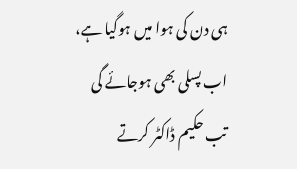ہی دن کی ہوا میں ہوگیا ہے، اب پسلی بھی ہوجائے گی تب حکیم ڈاکٹر کرتے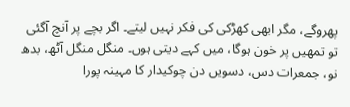پھروگے، مگر ابھی کھڑکی کی فکر نہیں لیتے۔ اگر بچے پر آنچ آگئی تو تمھیں پر خون ہوگا، میں کہے دیتی ہوں۔ منگل منگل آٹھ، بدھ نو، جمعرات دس، دسویں دن چوکیدار کا مہینہ پورا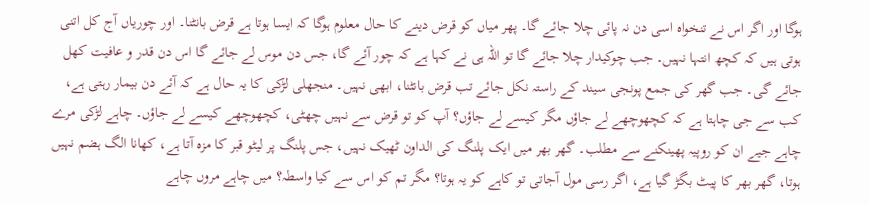ہوگا اور اگر اس نے تنخواہ اسی دن نہ پائی چلا جائے گا۔ پھر میاں کو قرض دینے کا حال معلوم ہوگا کہ ایسا ہوتا ہے قرض بانٹنا۔ اور چوریاں آج کل اتنی ہوتی ہیں کہ کچھ انتہا نہیں۔ جب چوکیدار چلا جائے گا تو اللہ ہی نے کہا ہے کہ چور آئے گا، جس دن موس لے جائے گا اس دن قدر و عافیت کھل جائے گی۔ جب گھر کی جمع پونجی سیند کے راستہ نکل جائے تب قرض بانٹنا، ابھی نہیں۔ منجھلی لڑکی کا یہ حال ہے کہ آئے دن بیمار رہتی ہے، کب سے جی چاہتا ہے کہ کچھوچھے لے جاؤں مگر کیسے لے جاؤں؟ آپ کو تو قرض سے نہیں چھٹی، کچھوچھے کیسے لے جاؤں۔ چاہے لڑکی مرے چاہے جیے ان کو روپیہ پھینکنے سے مطلب۔ گھر بھر میں ایک پلنگ کی الداون ٹھیک نہیں، جس پلنگ پر لیٹو قبر کا مزہ آتا ہے، کھانا الگ ہضم نہیں ہوتا، گھر بھر کا پیٹ بگڑ گیا ہے، اگر رسی مول آجاتی تو کاہے کو یہ ہوتا؟ مگر تم کو اس سے کیا واسطہ؟ میں چاہے مروں چاہے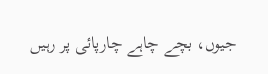جیوں، بچے چاہے چارپائی پر رہیں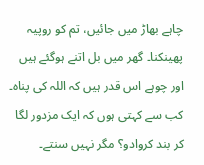چاہے بھاڑ میں جائیں، تم کو روپیہ پھینکنا۔ گھر میں بل اتنے ہوگئے ہیں اور چوہے اس قدر ہیں کہ اللہ کی پناہ۔ کب سے کہتی ہوں کہ ایک مزدور لگا کر بند کروادو؟ مگر نہیں سنتے۔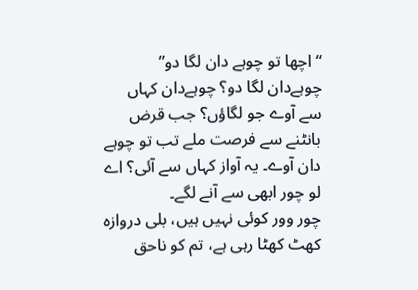“اچھا تو چوہے دان لگا دو”
چوہےدان لگا دو؟ چوہےدان کہاں سے آوے جو لگاؤں؟ جب قرض بانٹنے سے فرصت ملے تب تو چوہے دان آوے۔ یہ آواز کہاں سے آئی؟ اے لو چور ابھی سے آنے لگے۔
چور وور کوئی نہیں ہیں، بلی دروازہ کھٹ کھٹا رہی ہے، تم کو ناحق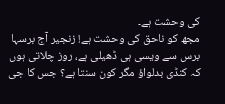کی وحشت ہے۔
مجھ کو ناحق کی وحشت ہے! زنجیر آج برسہا برس سے ویسی ہی ڈھیلی ہے، روز چلاتی ہوں کہ کنڈی بدلواؤ مگر کون سنتا ہے؟ جس کا جی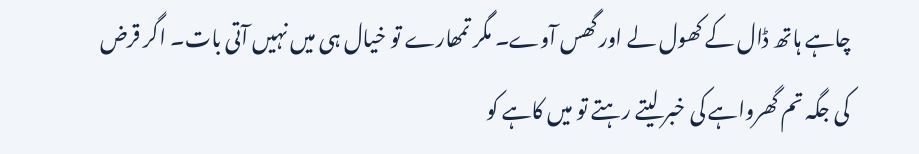چاہے ہاتھ ڈال کے کھول لے اور گھس آوے۔ مگر تمھارے تو خیال ہی میں نہیں آتی بات۔ اگر قرض کی جگہ تم گھرواہے کی خبر لیتے رہتے تو میں کاہے کو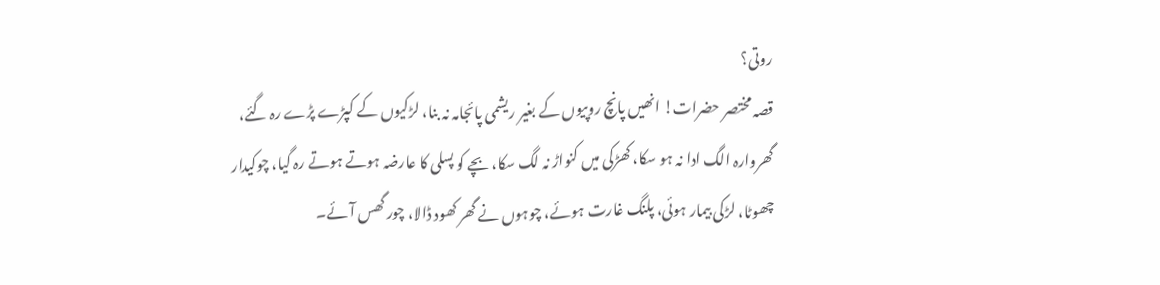روتی؟
قصہ مختصر حضرات! انھیں پانچ روپیوں کے بغیر ریشمی پائجامہ نہ بنا، لڑکیوں کے کپڑے پڑے رہ گئے، گھروارہ الگ ادا نہ ہو سکا، کھڑکی میں کنواڑ نہ لگ سکا، بچے کو پسلی کا عارضہ ہوتے ہوتے رہ گیا، چوکیدار چھوٹا، لڑکی بیمار ہوئی، پلنگ غارت ہوئے، چوہوں نے گھر کھود ڈالا، چور گھس آئے۔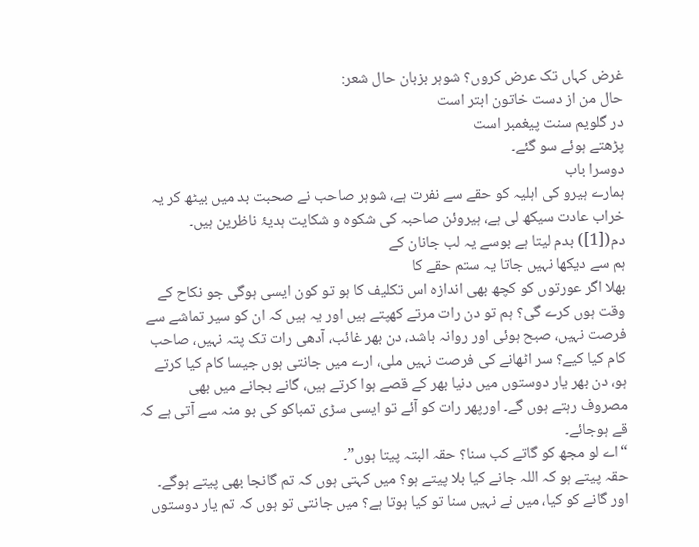غرض کہاں تک عرض کروں؟ شوہر بزبان حال شعر:
حال من از دست خاتون ابتر است
در گلویم سنت پیغمبر است
پڑھتے ہوئے سو گئے۔
دوسرا باب
ہمارے ہیرو کی اہلیہ کو حقے سے نفرت ہے، شوہر صاحب نے صحبت بد میں بیٹھ کر یہ خراب عادت سیکھ لی ہے، ہیروئن صاحبہ کی شکوہ و شکایت ہدیۂ ناظرین ہیں۔
دم([1]) بدم لیتا ہے بوسے یہ لب جانان کے
ہم سے دیکھا نہیں جاتا یہ ستم حقے کا
بھلا اگر عورتوں کو کچھ بھی اندازہ اس تکلیف کا ہو تو کون ایسی ہوگی جو نکاح کے وقت ہوں کرے گی؟ ہم تو دن رات مرتے کھپتے ہیں اور یہ ہیں کہ ان کو سیر تماشے سے فرصت نہیں، صبح ہوئی اور روانہ باشد، دن بھر غائب، آدھی رات تک پتہ نہیں، صاحب کام کیا کیے؟ سر اٹھانے کی فرصت نہیں ملی، ارے میں جانتی ہوں جیسا کام کیا کرتے ہو، دن بھر یار دوستوں میں دنیا بھر کے قصے ہوا کرتے ہیں، گانے بجانے میں بھی مصروف رہتے ہوں گے۔ اورپھر رات کو آئے تو ایسی سڑی تمباکو کی بو منہ سے آتی ہے کہ قے ہوجائے۔
“اے لو مجھ کو گاتے کب سنا؟ حقہ البتہ پیتا ہوں”۔
حقہ پیتے ہو کہ اللہ جانے کیا بلا پیتے ہو؟ میں کہتی ہوں کہ تم گانجا بھی پیتے ہوگے۔ اور گانے کو کیا، میں نے نہیں سنا تو کیا ہوتا ہے؟ میں جانتی تو ہوں کہ تم یار دوستوں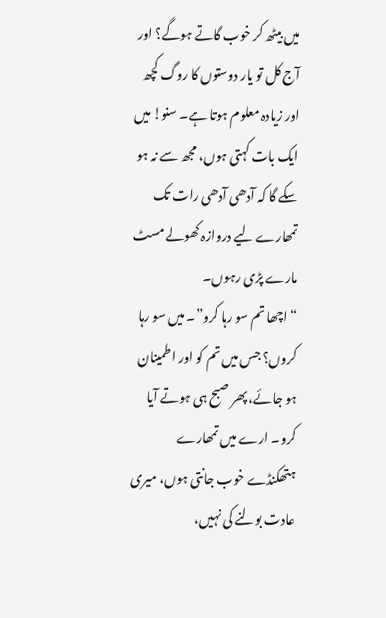میں بیٹھ کر خوب گاتے ہوگے؟ اور آج کل تو یار دوستوں کا روگ کچھ اور زیادہ معلوم ہوتا ہے۔ سنو! میں ایک بات کہتی ہوں، مجھ سے نہ ہو سکے گا کہ آدھی آدھی رات تک تمھارے لیے دروازہ کھولے مسٹ مارے پڑی رہوں۔
“اچھا تم سو رہا کرو”۔ میں سو رہا کروں؟ جس میں تم کو اور اطمینان ہو جائے، پھر صبح ہی ہوتے آیا کرو۔ ارے میں تمھارے ہتھکنڈے خوب جانتی ہوں، میری عادت بولنے کی نہیں،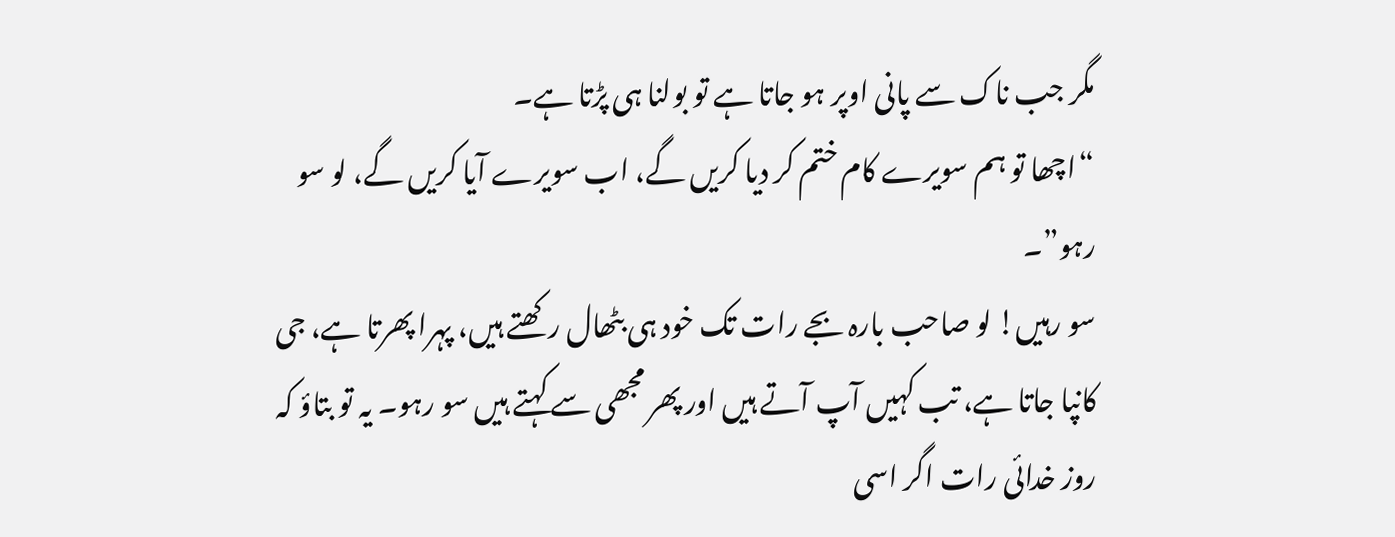مگر جب ناک سے پانی اوپر ہو جاتا ہے تو بولنا ہی پڑتا ہے۔
“اچھا تو ہم سویرے کام ختم کر دیا کریں گے، اب سویرے آیا کریں گے، لو سو رہو”۔
سو رہیں! لو صاحب بارہ بجے رات تک خود ہی بٹھال رکھتے ہیں، پہرا پھرتا ہے، جی کانپا جاتا ہے، تب کہیں آپ آتے ہیں اور پھر مجھی سے کہتے ہیں سو رہو۔ یہ تو بتاؤ کہ روز خدائی رات اگر اسی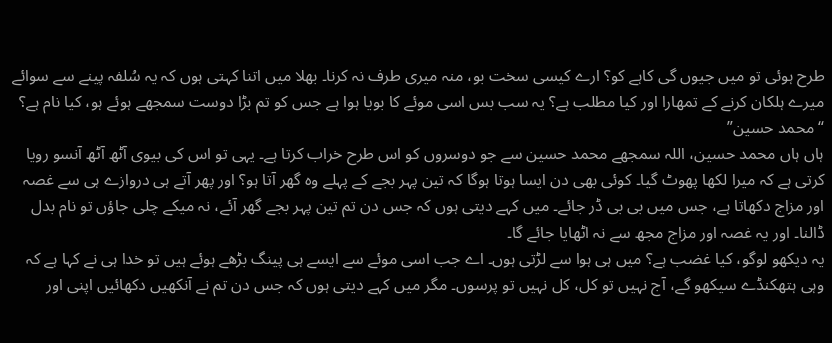طرح ہوئی تو میں جیوں گی کاہے کو؟ ارے کیسی سخت بو، منہ میری طرف نہ کرنا۔ بھلا میں اتنا کہتی ہوں کہ یہ سُلفہ پینے سے سوائے میرے ہلکان کرنے کے تمھارا اور کیا مطلب ہے؟ یہ سب بس اسی موئے کا بویا ہوا ہے جس کو تم بڑا دوست سمجھے ہوئے ہو، کیا نام ہے؟
“محمد حسین”
ہاں ہاں محمد حسین، اللہ سمجھے محمد حسین سے جو دوسروں کو اس طرح خراب کرتا ہے۔ یہی تو اس کی بیوی آٹھ آٹھ آنسو رویا کرتی ہے کہ میرا لکھا پھوٹ گیا۔ کوئی بھی دن ایسا ہوتا ہوگا کہ تین پہر بجے کے پہلے وہ گھر آتا ہو؟ اور پھر آتے ہی دروازے ہی سے غصہ اور مزاج دکھاتا ہے، جس میں بی بی ڈر جائے۔ میں کہے دیتی ہوں کہ جس دن تم تین پہر بجے گھر آئے، نہ میکے چلی جاؤں تو نام بدل ڈالنا۔ اور یہ غصہ اور مزاج مجھ سے نہ اٹھایا جائے گا۔
یہ دیکھو لوگو، کیا غضب ہے؟ میں ہی ہوا سے لڑتی ہوں۔ اے جب اسی موئے سے ایسے ہی پینگ بڑھے ہوئے ہیں تو خدا ہی نے کہا ہے کہ وہی ہتھکنڈے سیکھو گے، آج نہیں تو کل، کل نہیں تو پرسوں۔ مگر میں کہے دیتی ہوں کہ جس دن تم نے آنکھیں دکھائیں اپنی اور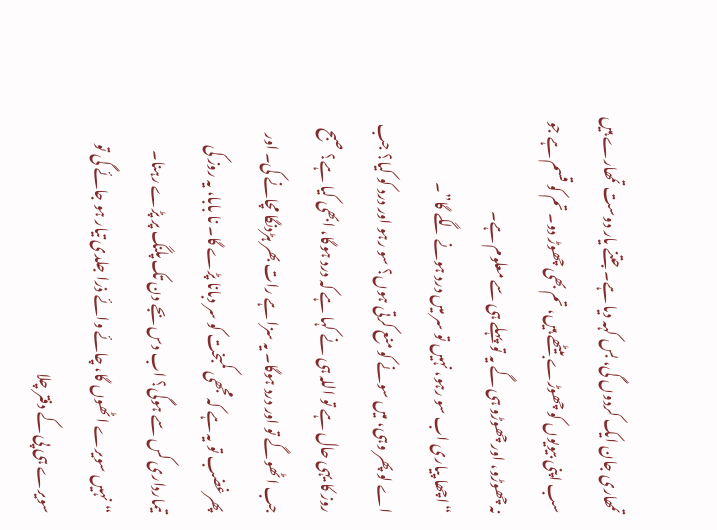تمھاری جان ایک کردوں گی، بس کہہ دیا ہے۔ جتنے یار دوست تمھارے ہیں سب اپنی بیویوں کو چھوڑے بیٹھے ہیں، تم بھی چھوڑ دو۔ تم کو قسم ہے جو نہ چھوڑو، اور چھوڑو ہی گے یہ تو پہلے ہی سے معلوم ہے۔
“اچھا پیاری اب سو رہو، نہیں تو سر میں درد ہونے لگے گا”۔
اے لو پھر وہی، میں سونے کو منع کرتی ہوں؟ سو رہو اور درد کو کیا؟ جب روز کا یہی حال ہے تو اللہ ہی نے کہا ہے کہ درد ہوگا، ابھی کیا ہے؟ صبح جب اٹھوگے تو اور درد ہوگا۔ یہ سزا ہے رات بھر ہڑدنگا مچانے کی۔ اور پھرغضب تو یہ ہے کہ مجھی کمبخت کو سر دبانا پڑے گا۔ نا بابا، یہ روز کی تیمارداری کس سے ہوگی؟ اب دس بجے دن تک پلنگ پر پڑے رہنا۔
“نہیں سویرے اٹھوں گا، چائے وائے ذرا جلدی تیار ہو جائے گی تو سویرے ہی پی کے دفتر چلا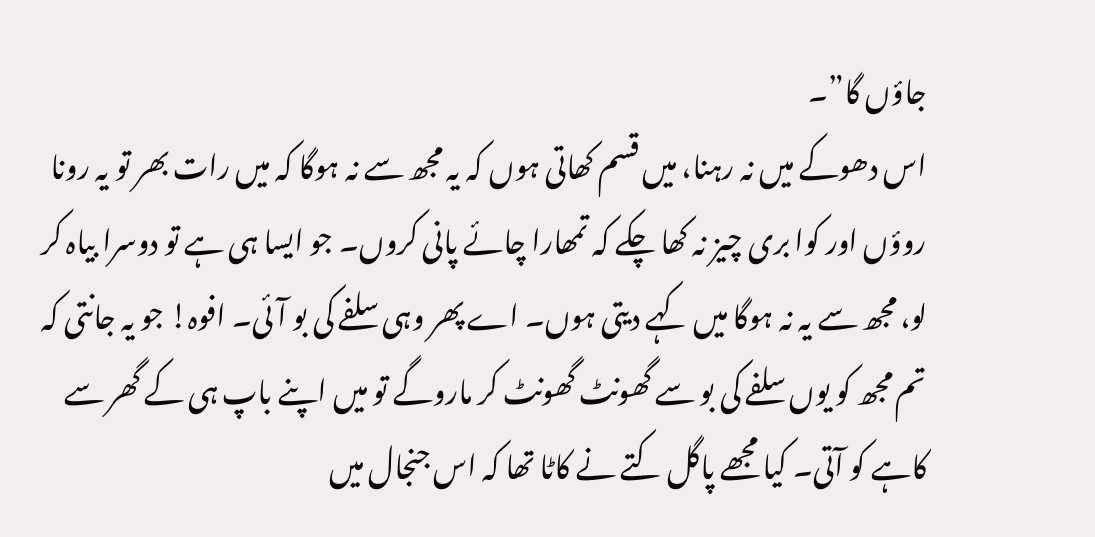جاؤں گا”۔
اس دھوکے میں نہ رہنا، میں قسم کھاتی ہوں کہ یہ مجھ سے نہ ہوگا کہ میں رات بھر تو یہ رونا روؤں اور کوا بری چیز نہ کھا چکے کہ تمھارا چائے پانی کروں۔ جو ایسا ہی ہے تو دوسرا بیاہ کر لو، مجھ سے یہ نہ ہوگا میں کہے دیتی ہوں۔ اے پھر وہی سلفے کی بو آئی۔ افوہ! جو یہ جانتی کہ تم مجھ کو یوں سلفے کی بو سے گھونٹ گھونٹ کر ماروگے تو میں اپنے باپ ہی کے گھر سے کاہے کو آتی۔ کیا مجھے پاگل کتے نے کاٹا تھا کہ اس جنجال میں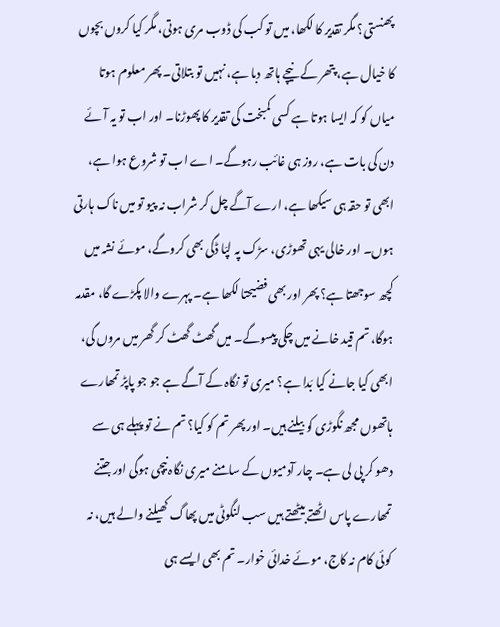پھنستی؟ مگر تقدیر کا لکھا، میں تو کب کی ڈوب مری ہوتی، مگر کیا کروں بچوں کا خیال ہے، پتھر کے نیچے ہاتھ دبا ہے، نہیں تو بتلاتی۔ پھر معلوم ہوتا میاں کو کہ ایسا ہوتا ہے کسی کمبخت کی تقدیر کا پھوڑنا۔ اور اب تو یہ آئے دن کی بات ہے، روز ہی غائب رہوگے۔ اے اب تو شروع ہوا ہے، ابھی تو حقہ ہی سیکھا ہے، ارے آگے چل کر شراب نہ پیو تو میں ناک ہارتی ہوں۔ اور خالی یہی تھوڑی، سڑک پہ لپّا ڈگی بھی کروگے، موئے نشہ میں کچھ سوجھتا ہے؟ پھر اور بھی فضیحتا لکھا ہے۔ پہرے والا پکڑے گا، مقدمہ ہوگا، تم قید خانے میں چکی پیسوگے۔ میں گھٹ گھٹ کر گھر میں مروں گی، ابھی کیا جانے کیا بَدا ہے؟ میری تو نگاہ کے آگے ہے جو جو پاپڑ تمھارے ہاتھوں مجھ نگوڑی کو بیلنے ہیں۔ اور پھر تم کو کیا؟ تم نے تو پہلے ہی سے دھو کر پی لی ہے۔ چار آدمیوں کے سامنے میری نگاہ نیچی ہوگی اور جتنے تمھارے پاس اٹھتے بیٹھتے ہیں سب لنگوٹی میں پھاگ کھیلنے والے ہیں، نہ کوئی کام نہ کاج، موئے خدائی خوار۔ تم بھی ایسے ہی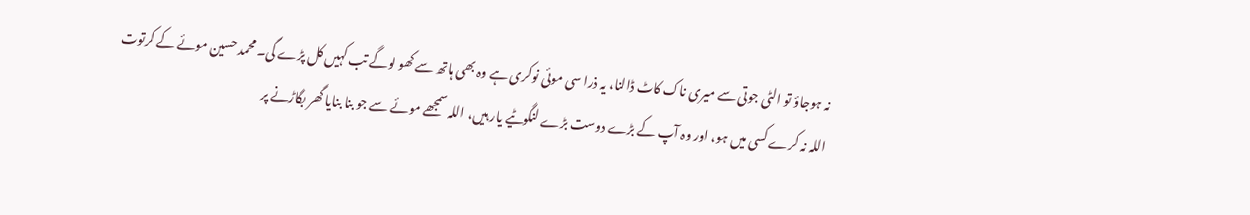نہ ہوجاؤ تو الٹی جوتی سے میری ناک کاٹ ڈالنا، یہ ذرا سی موئی نوکری ہے وہ بھی ہاتھ سے کھو لوگے تب کہیں کل پڑے گی۔ محمد حسین موئے کے کرتوت اللہ نہ کرے کسی میں ہو، اور وہ آپ کے بڑے دوست بڑے لنگوٹیے یار ہیں، اللہ سمجھے موئے سے جو بنا بنایا گھر بگاڑنے پر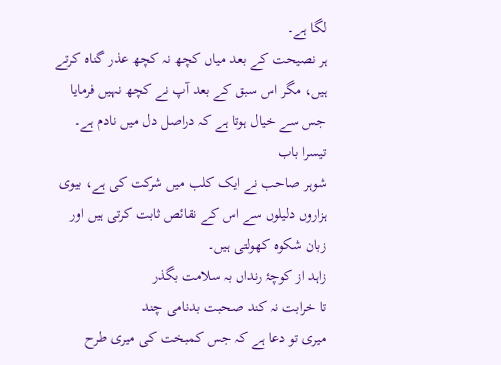لگا ہے۔
ہر نصیحت کے بعد میاں کچھ نہ کچھ عذر گناہ کرتے ہیں، مگر اس سبق کے بعد آپ نے کچھ نہیں فرمایا جس سے خیال ہوتا ہے کہ دراصل دل میں نادم ہے۔
تیسرا باب
شوہر صاحب نے ایک کلب میں شرکت کی ہے، بیوی ہزاروں دلیلوں سے اس کے نقائص ثابت کرتی ہیں اور زبان شکوہ کھولتی ہیں۔
زاہد از کوچۂ رنداں بہ سلامت بگذر
تا خرابت نہ کند صحبت بدنامی چند
میری تو دعا ہے کہ جس کمبخت کی میری طرح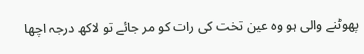پھوٹنے والی ہو وہ عین تخت کی رات کو مر جائے تو لاکھ درجہ اچھا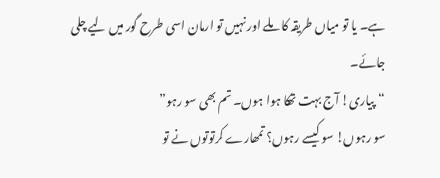ہے۔ یا تو میاں طریقہ کا ملے اور نہیں تو ارمان اسی طرح گور میں لیے چلی جائے۔
“پیاری! آج بہت تھکا ہوا ہوں۔ تم بھی سو رہو”
سو رہوں! سو کیسے رہوں؟ تمھارے کرتوتوں نے تو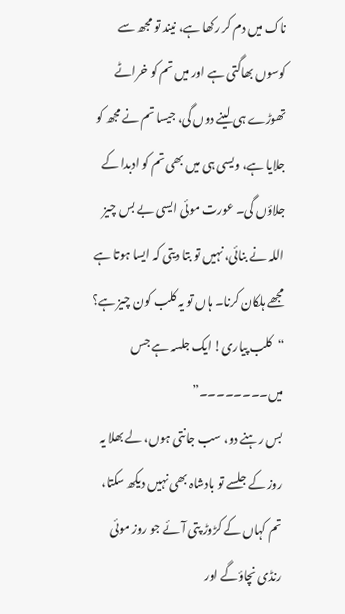ناک میں دم کر رکھا ہے، نیند تو مجھ سے کوسوں بھاگتی ہے اور میں تم کو خراٹے تھوڑے ہی لینے دوں گی، جیسا تم نے مجھ کو جلایا ہے، ویسی ہی میں بھی تم کو ادبدا کے جلاؤں گی۔ عورت موئی ایسی بے بس چیز اللہ نے بنائی، نہیں تو بتا دیتی کہ ایسا ہوتا ہے مجھے ہلکان کرنا۔ ہاں تو یہ کلب کون چیز ہے؟
“کلب پیاری! ایک جلسہ ہے جس میں۔۔۔۔۔۔۔۔”
بس رہنے دو، سب جانتی ہوں، لے بھلا یہ روز کے جلسے تو بادشاہ بھی نہیں دیکھ سکتا، تم کہاں کے کڑوڑ پتی آئے جو روز موئی رنڈی نچاؤگے اور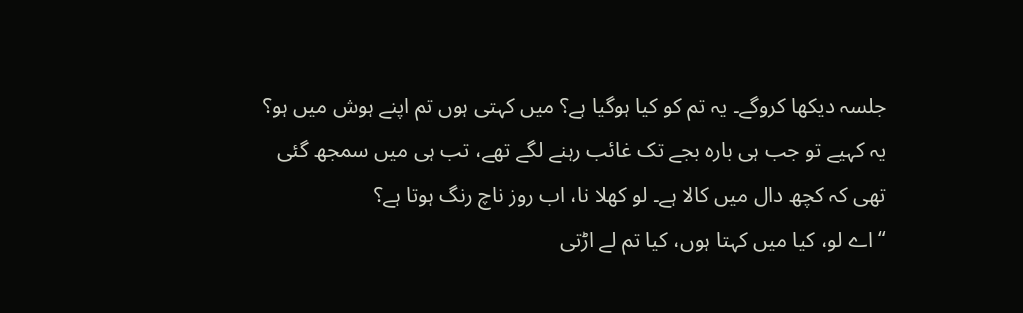جلسہ دیکھا کروگے۔ یہ تم کو کیا ہوگیا ہے؟ میں کہتی ہوں تم اپنے ہوش میں ہو؟ یہ کہیے تو جب ہی بارہ بجے تک غائب رہنے لگے تھے، تب ہی میں سمجھ گئی تھی کہ کچھ دال میں کالا ہے۔ لو کھلا نا، اب روز ناچ رنگ ہوتا ہے؟
“اے لو، کیا میں کہتا ہوں، کیا تم لے اڑتی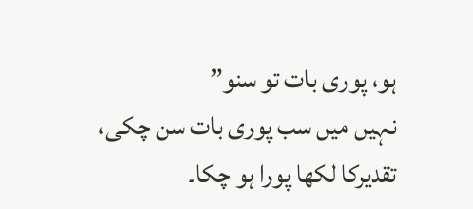ہو، پوری بات تو سنو”
نہیں میں سب پوری بات سن چکی، تقدیرکا لکھا پورا ہو چکا۔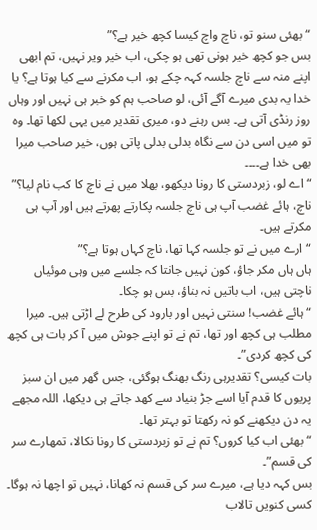“بھئی سنو تو، ناچ واچ کیسا کچھ خیر ہے؟”
بس جو کچھ خیر ہونی تھی ہو چکی، اب خیر ویر نہیں، تم ابھی اپنے منہ سے ناچ جلسہ کہہ چکے ہو، اب مکرنے سے کیا ہوتا ہے؟ یا خدا یہ بدی میرے آگے آئی، لو صاحب ہم کو خبر ہی نہیں اور وہاں روز رنڈی آتی ہے۔ بس رہنے دو، میری تقدیر میں یہی لکھا تھا۔ وہ تو میں اسی دن سے نگاہ بدلی بدلی پاتی ہوں، خیر صاحب میرا بھی خدا ہے۔۔۔۔
“اے لو، زبردستی کا رونا دیکھو، بھلا میں نے ناچ کا کب نام لیا؟”
ناچ، ہائے غضب آپ ہی ناچ جلسہ پکارتے پھرتے ہیں اور آپ ہی مکرتے ہیں۔
“ارے میں نے تو جلسہ کہا تھا، ناچ کہاں ہوتا ہے؟”
ہاں ہاں مکر جاؤ، کون نہیں جانتا کہ جلسے میں وہی موئیاں ناچتی ہیں، اب باتیں نہ بناؤ، بس ہو چکا۔
“ہائے غضب! سنتی نہیں اور بارود کی طرح لے اڑتی ہیں۔ میرا مطلب ہی کچھ اور تھا، تم نے تو اپنے جوش میں آ کر بات ہی کچھ کی کچھ کردی”۔
بات کیسی؟ تقدیرہی رنگ بھنگ ہوگئی، جس گھر میں ان سبز پریوں کا قدم آیا اسے جڑ بنیاد سے کھد جاتے ہی دیکھا، اللہ مجھے یہ دن دیکھنے کو نہ رکھتا تو بہتر تھا۔
“بھئی اب کیا کروں؟ تم نے تو زبردستی کا رونا نکالا، تمھارے سر کی قسم”۔
بس کہہ دیا ہے، میرے سر کی قسم نہ کھانا، نہیں تو اچھا نہ ہوگا۔ کسی کنویں تالاب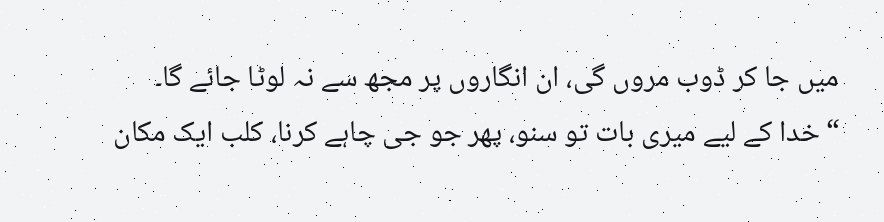میں جا کر ڈوب مروں گی، ان انگاروں پر مجھ سے نہ لوٹا جائے گا۔
“خدا کے لیے میری بات تو سنو، پھر جو جی چاہے کرنا، کلب ایک مکان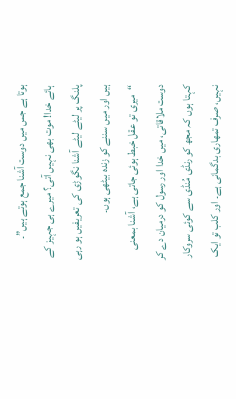ہوتا ہے جس میں دوست آشنا جمع ہوتے ہیں”۔
ہائے خدا! موت بھی نہیں آتی؟ میرے ہی جہیز کے پلنگ پر لیٹے لیٹے آشنا نگوڑی کی تعریفیں ہو رہی ہیں اور میں سننے کو زندہ بیٹھی ہوں۔
“میری تو عقل خبط ہوئی جاتی ہے، آشنا بمعنی دوست ملاقاتی، میں خدا اور رسول کو درمیان دے کر کہتا ہوں کہ مجھ کو رنڈی مُنڈی سے کوئی سروکار نہیں، صرف تمھاری بدگمانی ہے۔ اور کلب تو ایک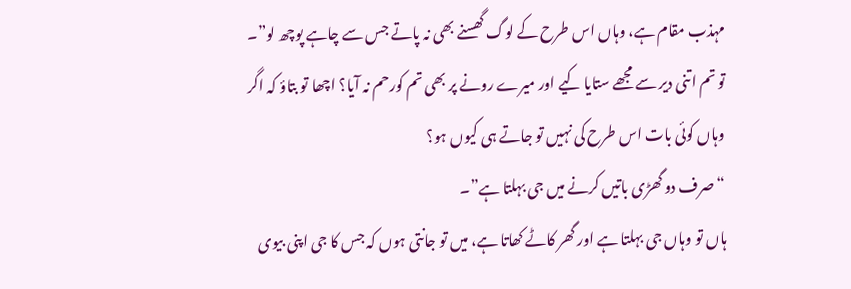مہذب مقام ہے، وہاں اس طرح کے لوگ گھسنے بھی نہ پاتے جس سے چاہے پوچھ لو”۔
تو تم اتنی دیر سے مجھے ستایا کیے اور میرے رونے پر بھی تم کورحم نہ آیا؟ اچھا تو بتاؤ کہ اگر وہاں کوئی بات اس طرح کی نہیں تو جاتے ہی کیوں ہو؟
“صرف دو گھڑی باتیں کرنے میں جی بہلتا ہے”۔
ہاں تو وہاں جی بہلتا ہے اور گھر کاٹے کھاتا ہے، میں تو جانتی ہوں کہ جس کا جی اپنی بیوی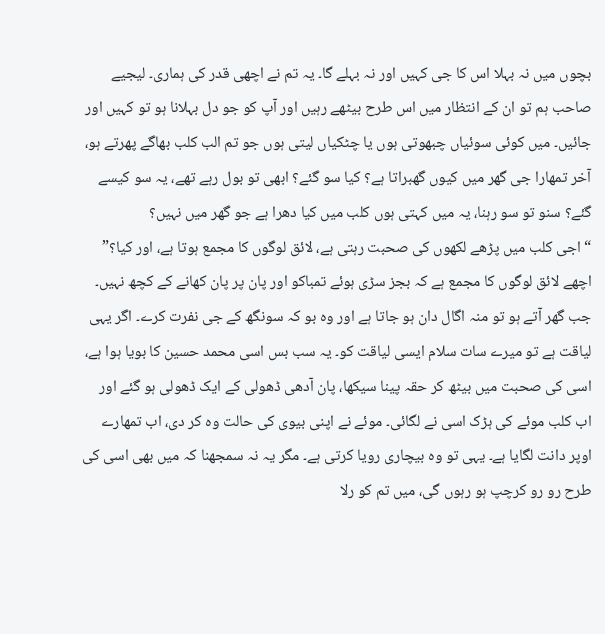بچوں میں نہ بہلا اس کا جی کہیں اور نہ بہلے گا۔ یہ تم نے اچھی قدر کی ہماری۔ لیجیے صاحب ہم تو ان کے انتظار میں اس طرح بیٹھے رہیں اور آپ کو جو دل بہلانا ہو تو کہیں اور جائیں۔ میں کوئی سوئیاں چبھوتی ہوں یا چٹکیاں لیتی ہوں جو تم الب کلب بھاگے پھرتے ہو، آخر تمھارا جی گھر میں کیوں گھبراتا ہے؟ کیا سو گئے؟ ابھی تو بول رہے تھے، یہ سو کیسے گئے؟ سنو تو سو رہنا، یہ میں کہتی ہوں کلب میں کیا دھرا ہے جو گھر میں نہیں؟
“اجی کلب میں پڑھے لکھوں کی صحبت رہتی ہے، لائق لوگوں کا مجمع ہوتا ہے، اور کیا؟”
اچھے لائق لوگوں کا مجمع ہے کہ بجز سڑی ہوئے تمباکو اور پان پر پان کھانے کے کچھ نہیں۔ جب گھر آتے ہو تو منہ اگال دان ہو جاتا ہے اور وہ بو کہ سونگھ کے جی نفرت کرے۔ اگر یہی لیاقت ہے تو میرے سات سلام ایسی لیاقت کو۔ یہ سب بس اسی محمد حسین کا بویا ہوا ہے، اسی کی صحبت میں بیٹھ کر حقہ پینا سیکھا، پان آدھی ڈھولی کے ایک ڈھولی ہو گئے اور اب کلب موئے کی ہڑک اسی نے لگائی۔ موئے نے اپنی بیوی کی حالت وہ کر دی، اب تمھارے اوپر دانت لگایا ہے۔ یہی تو وہ بیچاری رویا کرتی ہے۔ مگر یہ نہ سمجھنا کہ میں بھی اسی کی طرح رو رو کرچپ ہو رہوں گی، میں تم کو رلا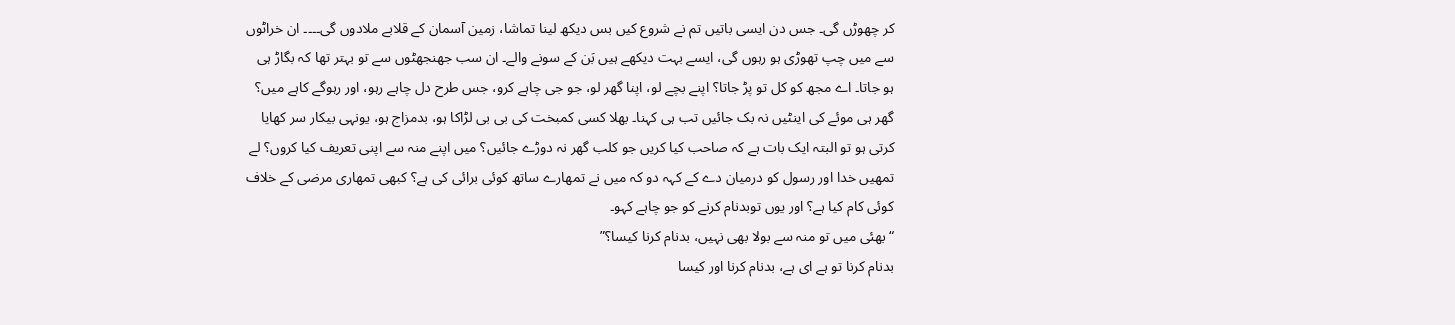کر چھوڑں گی۔ جس دن ایسی باتیں تم نے شروع کیں بس دیکھ لینا تماشا، زمین آسمان کے قلابے ملادوں گی۔۔۔۔ ان خراٹوں سے میں چپ تھوڑی ہو رہوں گی، ایسے بہت دیکھے ہیں بَن کے سونے والے۔ ان سب جھنجھٹوں سے تو بہتر تھا کہ بگاڑ ہی ہو جاتا۔ اے مجھ کو کل تو پڑ جاتا؟ اپنے بچے لو، اپنا گھر لو، جو جی چاہے کرو، جس طرح دل چاہے رہو، اور رہوگے کاہے میں؟ گھر ہی موئے کی اینٹیں نہ بک جائیں تب ہی کہنا۔ بھلا کسی کمبخت کی بی بی لڑاکا ہو، بدمزاج ہو، یونہی بیکار سر کھایا کرتی ہو تو البتہ ایک بات ہے کہ صاحب کیا کریں جو کلب گھر نہ دوڑے جائیں؟ میں اپنے منہ سے اپنی تعریف کیا کروں؟ لے تمھیں خدا اور رسول کو درمیان دے کے کہہ دو کہ میں نے تمھارے ساتھ کوئی برائی کی ہے؟ کبھی تمھاری مرضی کے خلاف کوئی کام کیا ہے؟ اور یوں توبدنام کرنے کو جو چاہے کہو۔
“بھئی میں تو منہ سے بولا بھی نہیں، بدنام کرنا کیسا؟”
بدنام کرنا تو ہے ای ہے، بدنام کرنا اور کیسا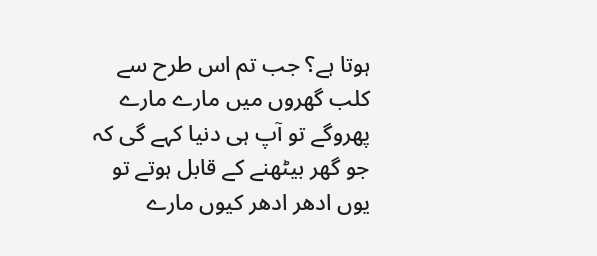ہوتا ہے؟ جب تم اس طرح سے کلب گھروں میں مارے مارے پھروگے تو آپ ہی دنیا کہے گی کہ جو گھر بیٹھنے کے قابل ہوتے تو یوں ادھر ادھر کیوں مارے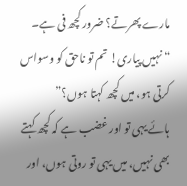مارے پھرتے؟ ضرور کچھ فی ہے۔
“نہیں پیاری! تم تو ناحق کو وسواس کرتی ہو، میں کچھ کہتا ہوں؟”
ہائے یہی تو اور غضب ہے کہ کچھ کہتے بھی نہیں، میں یہی تو روتی ہوں، اور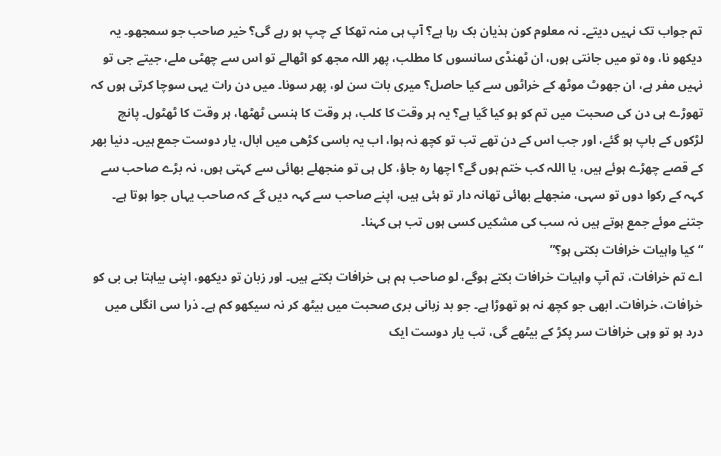تم جواب تک نہیں دیتے۔ نہ معلوم کون ہذیان بک رہا ہے؟ آپ ہی منہ تھکا کے چپ ہو رہے گی؟ خیر صاحب جو سمجھو۔ یہ دیکھو نا، وہ تو میں جانتی ہوں، ان ٹھنڈی سانسوں کا مطلب، پھر اللہ مجھ کو اٹھالے تو اس سے چھٹی ملے، جیتے جی تو نہیں مفر ہے، ان جھوٹ موٹھ کے خراٹوں سے کیا حاصل؟ میری بات سن لو، پھر سونا۔ میں دن رات یہی سوچا کرتی ہوں کہ تھوڑے ہی دن کی صحبت میں تم کو ہو کیا گیا ہے؟ یہ ہر وقت کا کلب، ہر وقت کا ہنسی ٹھٹھا، ہر وقت کا ٹھٹول۔ پانچ لڑکوں کے باپ ہو گئے، اور جب اس کے دن تھے تب تو کچھ نہ ہوا، اب یہ باسی کڑھی میں ابال، یار دوست جمع ہیں۔ دنیا بھر کے قصے چھڑے ہوئے ہیں، یا اللہ کب ختم ہوں گے؟ اچھا رہ جاؤ، کل ہی تو منجھلے بھائی سے کہتی ہوں، نہ بڑے صاحب سے کہہ کے رکوا دوں تو سہی، منجھلے بھائی تھانہ دار تو ہئی ہیں، اپنے صاحب سے کہہ دیں گے کہ صاحب یہاں جوا ہوتا ہے۔ جتنے موئے جمع ہوتے ہیں نہ سب کی مشکیں کسی ہوں تب ہی کہنا۔
“کیا واہیات خرافات بکتی ہو؟”
اے تم خرافات، تم آپ واہیات خرافات بکتے ہوگے، لو صاحب ہم ہی خرافات بکتے ہیں۔ اور زبان تو دیکھو، اپنی بیاہتا بی بی کو خرافات، خرافات۔ ابھی جو کچھ نہ ہو تھوڑا ہے۔ جو بد زبانی بری صحبت میں بیٹھ کر نہ سیکھو کم ہے۔ ذرا سی انگلی میں درد ہو تو وہی خرافات سر پکڑ کے بیٹھے گی، تب یار دوست ایک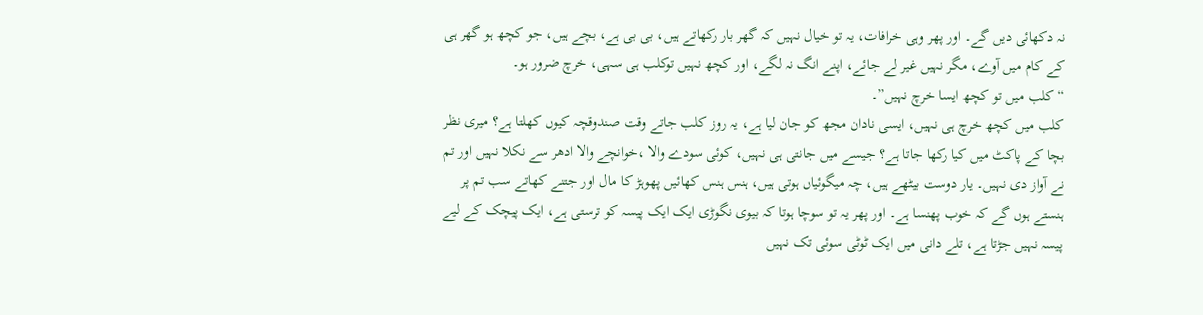نہ دکھائی دیں گے۔ اور پھر وہی خرافات، یہ تو خیال نہیں کہ گھر بار رکھاتے ہیں، بی بی ہے، بچے ہیں، جو کچھ ہو گھر ہی کے کام میں آوے، مگر نہیں غیر لے جائے، اپنے انگ نہ لگے، اور کچھ نہیں توکلب ہی سہی، خرچ ضرور ہو۔
“کلب میں تو کچھ ایسا خرچ نہیں”۔
کلب میں کچھ خرچ ہی نہیں، ایسی نادان مجھ کو جان لیا ہے، یہ روز کلب جاتے وقت صندوقچہ کیوں کھلتا ہے؟ میری نظر بچا کے پاکٹ میں کیا رکھا جاتا ہے؟ جیسے میں جانتی ہی نہیں، کوئی سودے والا ،خوانچے والا ادھر سے نکلا نہیں اور تم نے آواز دی نہیں۔ یار دوست بیٹھے ہیں، چہ میگوئیاں ہوتی ہیں، ہنس ہنس کھائیں پھوہڑ کا مال اور جتنے کھاتے سب تم پر ہنستے ہوں گے کہ خوب پھنسا ہے۔ اور پھر یہ تو سوچا ہوتا کہ بیوی نگوڑی ایک ایک پیسہ کو ترستی ہے، ایک پیچک کے لیے پیسہ نہیں جڑتا ہے، تلے دانی میں ایک ٹوٹی سوئی تک نہیں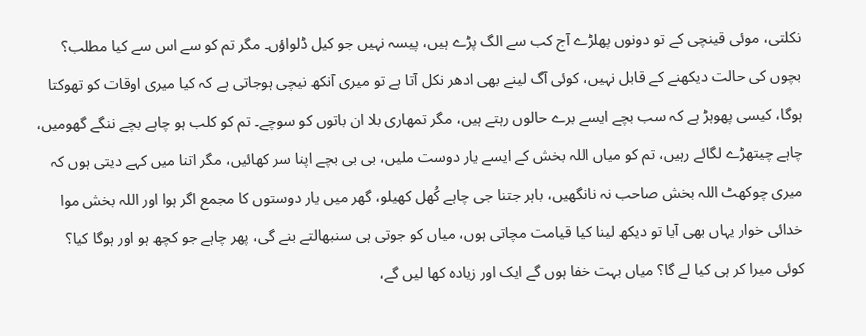نکلتی، موئی قینچی کے تو دونوں پھلڑے آج کب سے الگ پڑے ہیں، پیسہ نہیں جو کیل ڈلواؤں۔ مگر تم کو سے اس سے کیا مطلب؟ بچوں کی حالت دیکھنے کے قابل نہیں، کوئی آگ لینے بھی ادھر نکل آتا ہے تو میری آنکھ نیچی ہوجاتی ہے کہ کیا میری اوقات کو تھوکتا ہوگا، کیسی پھوہڑ ہے کہ سب بچے ایسے برے حالوں رہتے ہیں، مگر تمھاری بلا ان باتوں کو سوچے۔ تم کو کلب ہو چاہے بچے ننگے گھومیں، چاہے چیتھڑے لگائے رہیں، تم کو میاں اللہ بخش کے ایسے یار دوست ملیں، بی بی بچے اپنا سر کھائیں، مگر اتنا میں کہے دیتی ہوں کہ میری چوکھٹ اللہ بخش صاحب نہ نانگھیں، باہر جتنا جی چاہے کُھل کھیلو، گھر میں یار دوستوں کا مجمع اگر ہوا اور اللہ بخش موا خدائی خوار یہاں بھی آیا تو دیکھ لینا کیا قیامت مچاتی ہوں، میاں کو جوتی ہی سنبھالتے بنے گی، پھر چاہے جو کچھ ہو اور ہوگا کیا؟ کوئی میرا کر ہی کیا لے گا؟ میاں بہت خفا ہوں گے ایک اور زیادہ کھا لیں گے،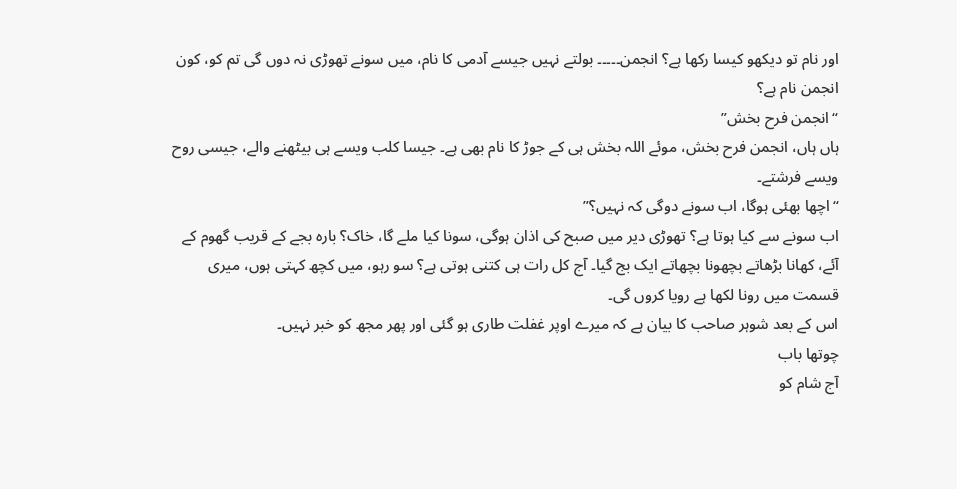اور نام تو دیکھو کیسا رکھا ہے؟ انجمن۔۔۔۔۔ بولتے نہیں جیسے آدمی کا نام، میں سونے تھوڑی نہ دوں گی تم کو، کون انجمن نام ہے؟
“انجمن فرح بخش”
ہاں ہاں، انجمن فرح بخش، موئے اللہ بخش ہی کے جوڑ کا نام بھی ہے۔ جیسا کلب ویسے ہی بیٹھنے والے، جیسی روح ویسے فرشتے۔
“اچھا بھئی ہوگا، اب سونے دوگی کہ نہیں؟”
اب سونے سے کیا ہوتا ہے؟ تھوڑی دیر میں صبح کی اذان ہوگی، سونا کیا ملے گا، خاک؟ بارہ بجے کے قریب گھوم کے آئے، کھانا بڑھاتے بچھونا بچھاتے ایک بج گیا۔ آج کل رات ہی کتنی ہوتی ہے؟ سو رہو، میں کچھ کہتی ہوں، میری قسمت میں رونا لکھا ہے رویا کروں گی۔
اس کے بعد شوہر صاحب کا بیان ہے کہ میرے اوپر غفلت طاری ہو گئی اور پھر مجھ کو خبر نہیں۔
چوتھا باب
آج شام کو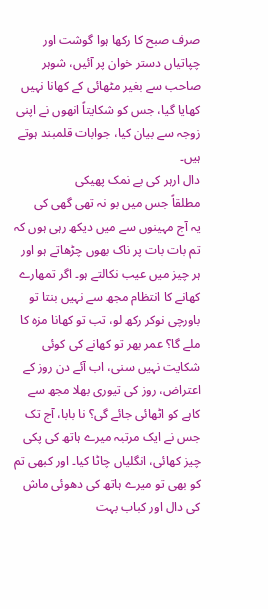صرف صبح کا رکھا ہوا گوشت اور چپاتیاں دستر خوان پر آئیں، شوہر صاحب سے بغیر مٹھائی کے کھانا نہیں کھایا گیا، جس کو شکایتاً انھوں نے اپنی زوجہ سے بیان کیا، جوابات قلمبند ہوتے ہیں۔
دال ارہر کی بے نمک پھیکی
مطلقاً جس میں بو نہ تھی گھی کی
یہ آج مہینوں سے میں دیکھ رہی ہوں کہ تم بات بات پر ناک بھوں چڑھاتے ہو اور ہر چیز میں عیب نکالتے ہو۔ اگر تمھارے کھانے کا انتظام مجھ سے نہیں بنتا تو باورچی نوکر رکھ لو، تب تو کھانا مزہ کا ملے گا؟ عمر بھر تو کھانے کی کوئی شکایت نہیں سنی، اب آئے دن روز کے اعتراض، روز کی تیوری بھلا مجھ سے کاہے کو اٹھائی جائے گی؟ نا بابا، آج تک جس نے ایک مرتبہ میرے ہاتھ کی پکی چیز کھائی، انگلیاں چاٹا کیا۔ اور کبھی تم کو بھی تو میرے ہاتھ کی دھوئی ماش کی دال اور کباب بہت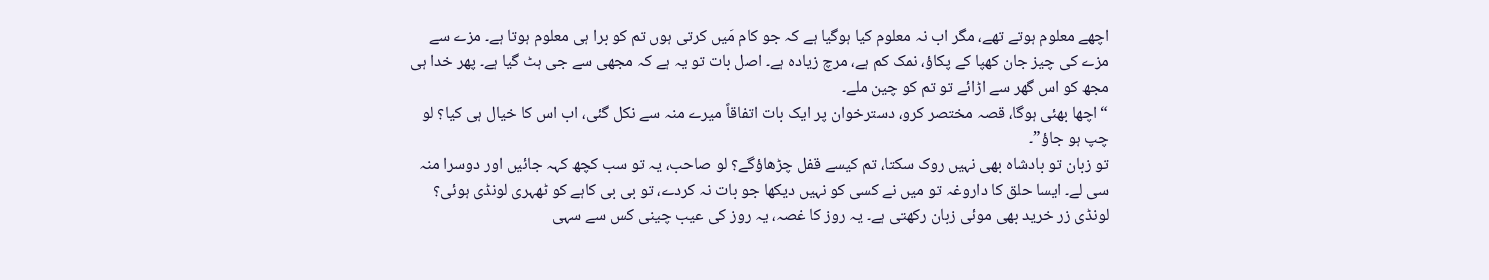اچھے معلوم ہوتے تھے، مگر اب نہ معلوم کیا ہوگیا ہے کہ جو کام مَیں کرتی ہوں تم کو برا ہی معلوم ہوتا ہے۔ مزے سے مزے کی چیز جان کھپا کے پکاؤ، نمک کم ہے، مرچ زیادہ ہے۔ اصل بات تو یہ ہے کہ مجھی سے جی ہٹ گیا ہے۔ پھر خدا ہی مجھ کو اس گھر سے اڑائے تو تم کو چین ملے۔
“اچھا بھئی ہوگا، قصہ مختصر کرو، دسترخوان پر ایک بات اتفاقاً میرے منہ سے نکل گئی، اب اس کا خیال ہی کیا؟ لو چپ ہو جاؤ”۔
تو زبان تو بادشاہ بھی نہیں روک سکتا، تم کیسے قفل چڑھاؤگے؟ لو صاحب، یہ تو سب کچھ کہہ جائیں اور دوسرا منہ سی لے۔ ایسا حلق کا داروغہ تو میں نے کسی کو نہیں دیکھا جو بات نہ کردے، تو بی بی کاہے کو ٹھہری لونڈی ہوئی؟ لونڈی زر خرید بھی موئی زبان رکھتی ہے۔ یہ روز کا غصہ، یہ روز کی عیب چینی کس سے سہی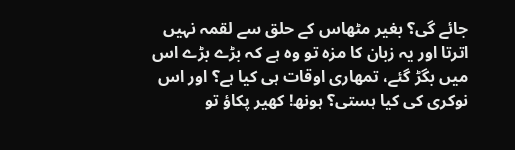جائے گی؟ بغیر مٹھاس کے حلق سے لقمہ نہیں اترتا اور یہ زبان کا مزہ تو وہ ہے کہ بڑے بڑے اس میں بگڑ گئے، تمھاری اوقات ہی کیا ہے؟ اور اس نوکری کی کیا ہستی؟ ہونھ! کھیر پکاؤ تو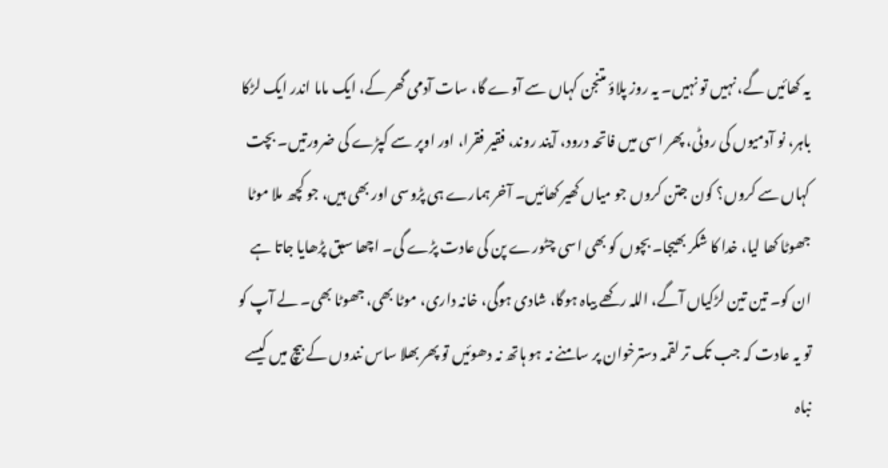یہ کھائیں گے، نہیں تو نہیں۔ یہ روز پلاؤ متنجن کہاں سے آوے گا، سات آدمی گھر کے، ایک ماما اندر ایک لڑکا باہر، نو آدمیوں کی روٹی، پھر اسی میں فاتحہ درود، آیند روند، فقیر فقرا، اور اوپر سے کپڑے کی ضرورتیں۔ بچت کہاں سے کروں؟ کون جتن کروں جو میاں کھیر کھائیں۔ آخر ہمارے ہی پڑوسی اور بھی ہیں، جو کچھ ملا موٹا جھوٹا کھا لیا، خدا کا شکر بھیجا۔ بچوں کو بھی اسی چٹورے پن کی عادت پڑے گی۔ اچھا سبق پڑھایا جاتا ہے ان کو۔ تین تین لڑکیاں آگے، اللہ رکھے بیاہ ہوگا، شادی ہوگی، خانہ داری، موٹا بھی، جھوٹا بھی۔ لے آپ کو تو یہ عادت کہ جب تک تر لقمہ دسترخوان پر سامنے نہ ہو ہاتھ نہ دھوئیں تو پھر بھلا ساس نندوں کے بیچ میں کیسے نباہ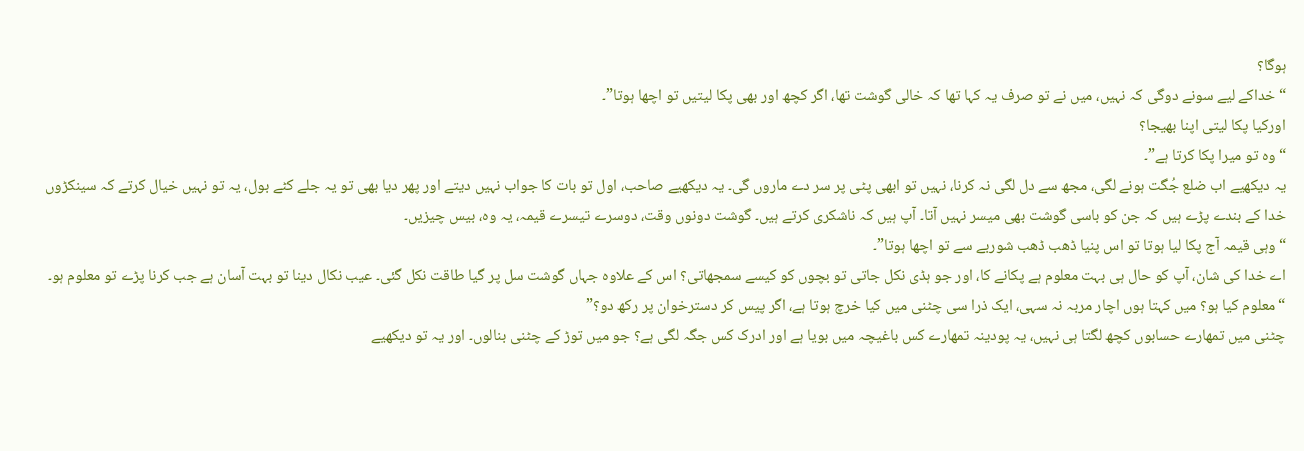ہوگا؟
“خداکے لیے سونے دوگی کہ نہیں، میں نے تو صرف یہ کہا تھا کہ خالی گوشت تھا، اگر کچھ اور بھی پکا لیتیں تو اچھا ہوتا”۔
اورکیا پکا لیتی اپنا بھیجا؟
“وہ تو میرا پکا کرتا ہے”۔
یہ دیکھیے اب ضلع جُگت ہونے لگی، مجھ سے دل لگی نہ کرنا، نہیں تو ابھی پٹی پر سر دے ماروں گی۔ یہ دیکھیے صاحب، اول تو بات کا جواب نہیں دیتے اور پھر دیا بھی تو یہ جلے کٹے بول، یہ تو نہیں خیال کرتے کہ سینکڑوں خدا کے بندے پڑے ہیں کہ جن کو باسی گوشت بھی میسر نہیں آتا۔ آپ ہیں کہ ناشکری کرتے ہیں۔ گوشت دونوں وقت، دوسرے تیسرے قیمہ، یہ وہ، بیس چیزیں۔
“وہی قیمہ آج پکا لیا ہوتا تو اس پنیا ڈھب ڈھب شوربے سے تو اچھا ہوتا”۔
اے خدا کی شان، آپ کو حال ہی بہت معلوم ہے پکانے کا، اور جو ہڈی نکل جاتی تو بچوں کو کیسے سمجھاتی؟ اس کے علاوہ جہاں گوشت سل پر گیا طاقت نکل گئی۔ عیب نکال دینا تو بہت آسان ہے جب کرنا پڑے تو معلوم ہو۔
“معلوم کیا ہو؟ میں کہتا ہوں اچار مربہ نہ سہی، ایک ذرا سی چٹنی میں کیا خرچ ہوتا ہے، اگر پیس کر دسترخوان پر رکھ دو؟”
چٹنی میں تمھارے حسابوں کچھ لگتا ہی نہیں، یہ پودینہ تمھارے کس باغیچہ میں بویا ہے اور ادرک کس جگہ لگی ہے؟ جو میں توڑ کے چٹنی بنالوں۔ اور یہ تو دیکھیے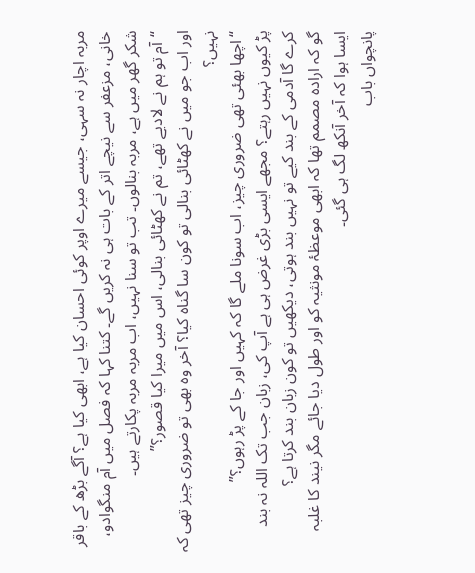مربہ اچار نہ سہی، جیسے میرے اوپر کوئی احسان کیا ہے، ابھی کیا ہے؟ آگے بڑھ کے باقر خانی، مزعفر سے نیچے اتر کے بات ہی نہ کریں گے۔ کتنا کہا کہ فصل میں آم منگوادو، شکر گھر میں ہے، مربہ بنالوں۔ تب تو سنا نہیں، اب مربہ مربہ پکارتے ہیں۔
“آم تو ہم نے لادیے تھے، تم نے کھٹائی بنالی، اس میں میرا کیا قصور؟”
اور اب جو میں نے کھٹائی بنالی تو کون سا گناہ کیا؟ آخر وہ بھی تو ضروری چیز تھی کہ نہیں؟
“اچھا بھئی تھی ضروری چیز، اب سونا ملے گا کہ کہیں اور جا کے پڑ رہوں؟”
پڑ کیوں نہیں رہتے؟ مجھے ایسی بڑی غرض ہی ہے آپ کی، زبان جب تک اللہ نہ بند کرے گا آدمی کے بند کیے تو نہیں بند ہوتی، دیکھیں تو کون زبان بند کرتا ہے؟
گو کہ ارادہ مصمم تھا کہ ابھی موعظۂ مونثیہ کو اور طول دیا جائے مگر نیند کا غلبہ ایسا ہوا کہ آخر آنکھ لگ ہی گئی۔
پانچواں باب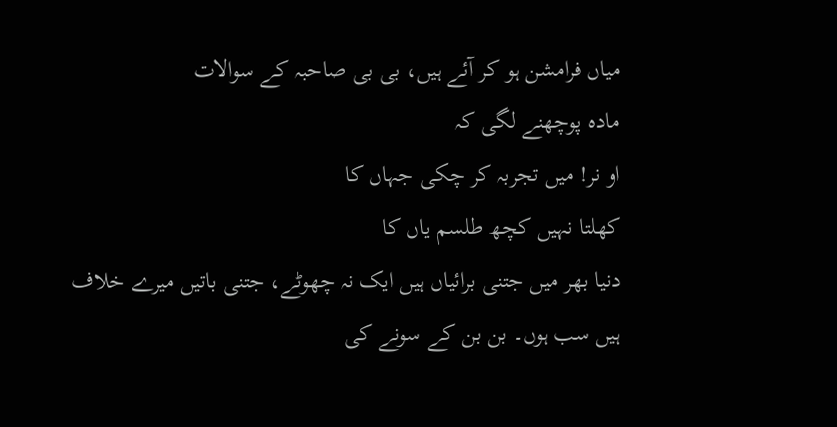میاں فرامشن ہو کر آئے ہیں، بی بی صاحبہ کے سوالات
مادہ پوچھنے لگی کہ
او نر! میں تجربہ کر چکی جہاں کا
کھلتا نہیں کچھ طلسم یاں کا
دنیا بھر میں جتنی برائیاں ہیں ایک نہ چھوٹے، جتنی باتیں میرے خلاف ہیں سب ہوں۔ بن بن کے سونے کی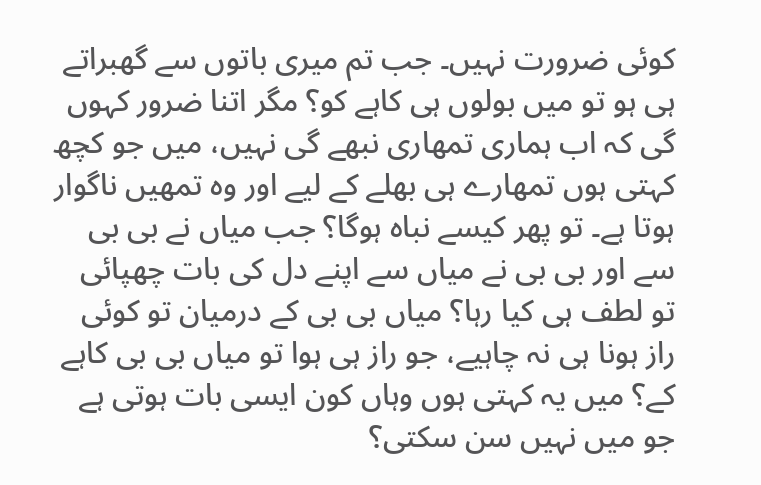کوئی ضرورت نہیں۔ جب تم میری باتوں سے گھبراتے ہی ہو تو میں بولوں ہی کاہے کو؟ مگر اتنا ضرور کہوں گی کہ اب ہماری تمھاری نبھے گی نہیں، میں جو کچھ کہتی ہوں تمھارے ہی بھلے کے لیے اور وہ تمھیں ناگوار ہوتا ہے۔ تو پھر کیسے نباہ ہوگا؟ جب میاں نے بی بی سے اور بی بی نے میاں سے اپنے دل کی بات چھپائی تو لطف ہی کیا رہا؟ میاں بی بی کے درمیان تو کوئی راز ہونا ہی نہ چاہیے، جو راز ہی ہوا تو میاں بی بی کاہے کے؟ میں یہ کہتی ہوں وہاں کون ایسی بات ہوتی ہے جو میں نہیں سن سکتی؟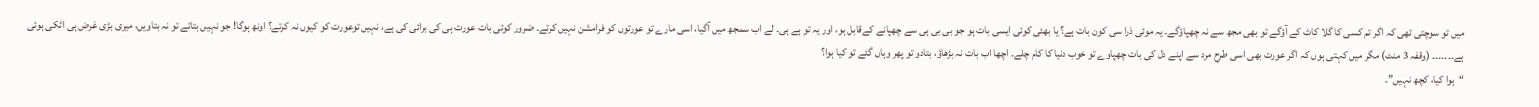میں تو سوچتی تھی کہ اگر تم کسی کا گلا کاٹ کے آؤگے تو بھی مجھ سے نہ چھپاؤگے۔ یہ موئی ذرا سی کون بات ہے؟ یا بھئی کوئی ایسی بات ہو جو بی بی ہی سے چھپانے کےقابل ہو، اور یہ تو ہے ہی۔ لے اب سمجھ میں آگیا، اسی مارے تو عورتوں کو فرامشن نہیں کرتے۔ ضرور کوئی بات عورت ہی کی برائی کی ہے، نہیں توعورت کو کیوں نہ کرتے؟ اونھ ہوگا! جو نہیں بتاتے تو نہ بتاویں، میری بڑی غرض ہی اٹکی ہوئی ہے۔۔۔۔۔۔۔ (وقفہ 3 منٹ) مگر میں کہتی ہوں کہ اگر عورت بھی اسی طرح مرد سے اپنے دل کی بات چھپاوے تو خوب دنیا کا کام چلے۔ اچھا اب بات نہ بڑھاؤ، بتادو تو پھر وہاں گئے تو کیا ہوا؟
“ہوا کیا، کچھ نہیں”۔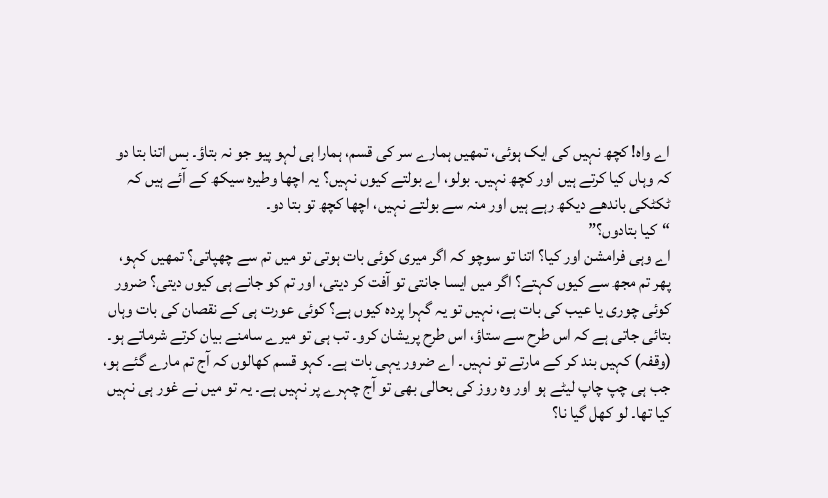اے واہ! کچھ نہیں کی ایک ہوئی، تمھیں ہمارے سر کی قسم، ہمارا ہی لہو پیو جو نہ بتاؤ۔ بس اتنا بتا دو کہ وہاں کیا کرتے ہیں اور کچھ نہیں۔ بولو، اے بولتے کیوں نہیں؟ یہ اچھا وطیرہ سیکھ کے آئے ہیں کہ ٹکٹکی باندھے دیکھ رہے ہیں اور منہ سے بولتے نہیں، اچھا کچھ تو بتا دو۔
“کیا بتادوں؟”
اے وہی فرامشن اور کیا؟ اتنا تو سوچو کہ اگر میری کوئی بات ہوتی تو میں تم سے چھپاتی؟ تمھیں کہو، پھر تم مجھ سے کیوں کہتے؟ اگر میں ایسا جانتی تو آفت کر دیتی، اور تم کو جانے ہی کیوں دیتی؟ ضرور کوئی چوری یا عیب کی بات ہے، نہیں تو یہ گہرا پردہ کیوں ہے؟ کوئی عورت ہی کے نقصان کی بات وہاں بتائی جاتی ہے کہ اس طرح سے ستاؤ، اس طرح پریشان کرو۔ تب ہی تو میرے سامنے بیان کرتے شرماتے ہو۔ (وقفہ) کہیں بند کر کے مارتے تو نہیں۔ اے ضرور یہی بات ہے۔ کہو قسم کھالوں کہ آج تم مارے گئے ہو، جب ہی چپ چاپ لیٹے ہو اور وہ روز کی بحالی بھی تو آج چہرے پر نہیں ہے۔ یہ تو میں نے غور ہی نہیں کیا تھا۔ لو کھل گیا نا؟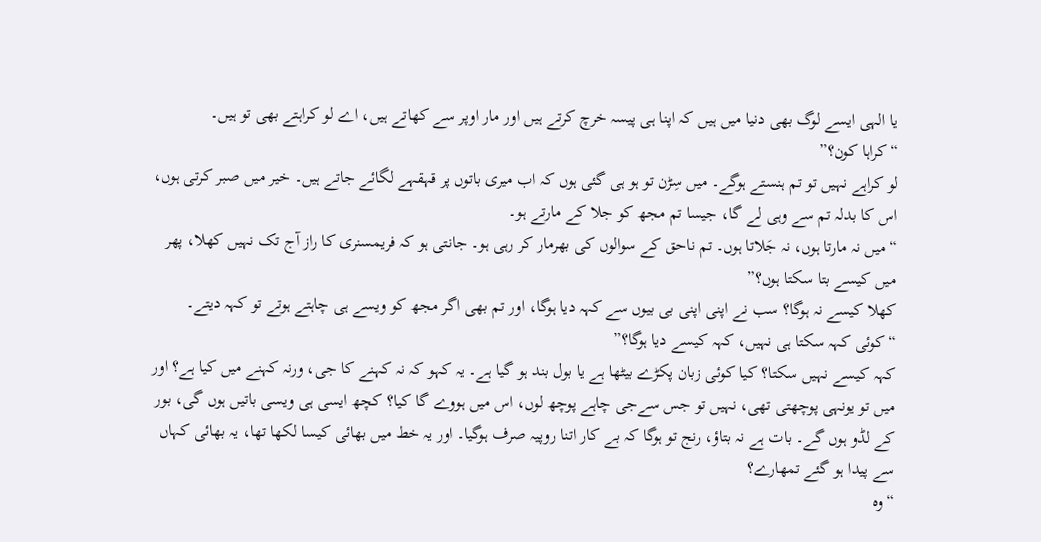یا الہی ایسے لوگ بھی دنیا میں ہیں کہ اپنا ہی پیسہ خرچ کرتے ہیں اور مار اوپر سے کھاتے ہیں، اے لو کراہتے بھی تو ہیں۔
“کراہا کون؟”
لو کراہے نہیں تو تم ہنستے ہوگے۔ میں سِڑن تو ہو ہی گئی ہوں کہ اب میری باتوں پر قہقہے لگائے جاتے ہیں۔ خیر میں صبر کرتی ہوں، اس کا بدلہ تم سے وہی لے گا، جیسا تم مجھ کو جلا کے مارتے ہو۔
“میں نہ مارتا ہوں، نہ جَلاتا ہوں۔ تم ناحق کے سوالوں کی بھرمار کر رہی ہو۔ جانتی ہو کہ فریمسنری کا راز آج تک نہیں کھلا، پھر میں کیسے بتا سکتا ہوں؟”
کھلا کیسے نہ ہوگا؟ سب نے اپنی اپنی بی بیوں سے کہہ دیا ہوگا، اور تم بھی اگر مجھ کو ویسے ہی چاہتے ہوتے تو کہہ دیتے۔
“کوئی کہہ سکتا ہی نہیں، کہہ کیسے دیا ہوگا؟”
کہہ کیسے نہیں سکتا؟ کیا کوئی زبان پکڑے بیٹھا ہے یا بول بند ہو گیا ہے۔ یہ کہو کہ نہ کہنے کا جی، ورنہ کہنے میں کیا ہے؟ اور میں تو یونہی پوچھتی تھی، نہیں تو جس سےجی چاہے پوچھ لوں، اس میں ہووے گا کیا؟ کچھ ایسی ہی ویسی باتیں ہوں گی، بور کے لڈو ہوں گے۔ بات ہے نہ بتاؤ، رنج تو ہوگا کہ بے کار اتنا روپیہ صرف ہوگیا۔ اور یہ خط میں بھائی کیسا لکھا تھا، یہ بھائی کہاں سے پیدا ہو گئے تمھارے؟
“وہ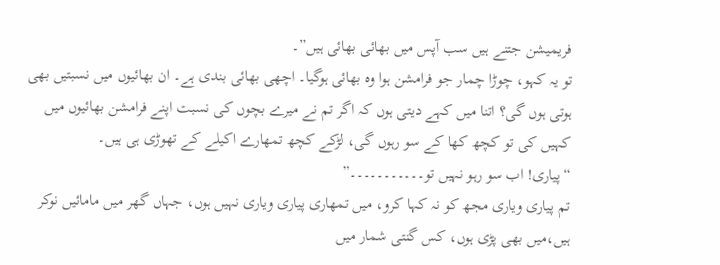فریمیشن جتنے ہیں سب آپس میں بھائی بھائی ہیں”۔
تو یہ کہو، چوڑا چمار جو فرامشن ہوا وہ بھائی ہوگیا۔ اچھی بھائی بندی ہے۔ ان بھائیوں میں نسبتیں بھی ہوتی ہوں گی؟ اتنا میں کہے دیتی ہوں کہ اگر تم نے میرے بچوں کی نسبت اپنے فرامشن بھائیوں میں کہیں کی تو کچھ کھا کے سو رہوں گی، لڑکے کچھ تمھارے اکیلے کے تھوڑی ہی ہیں۔
“پیاری! اب سو رہو نہیں تو۔۔۔۔۔۔۔۔۔۔۔”
تم پیاری ویاری مجھ کو نہ کہا کرو، میں تمھاری پیاری ویاری نہیں ہوں، جہاں گھر میں مامائیں نوکر ہیں،میں بھی پڑی ہوں، کس گنتی شمار میں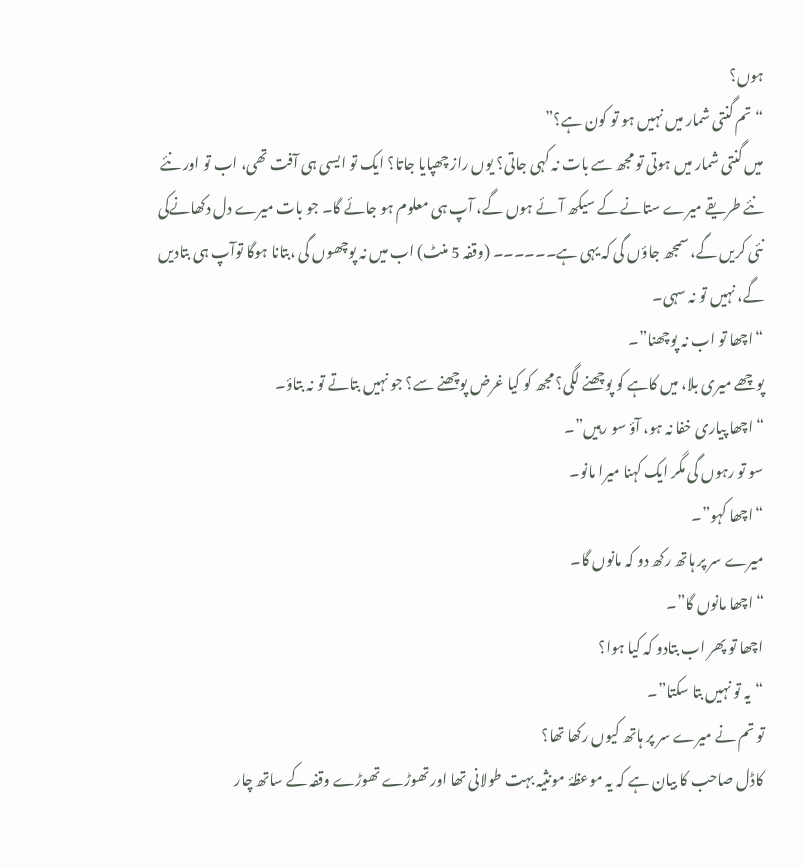ہوں؟
“تم گنتی شمار میں نہیں ہو تو کون ہے؟”
میں گنتی شمار میں ہوتی تو مجھ سے بات نہ کہی جاتی؟ یوں راز چھپایا جاتا؟ ایک تو ایسی ہی آفت تھی، اب تو اور نئے نئے طریقے میرے ستانے کے سیکھ آئے ہوں گے، آپ ہی معلوم ہو جائے گا۔ جو بات میرے دل دکھانےکی نئی کریں گے، سمجھ جاؤں گی کہ یہی ہے۔۔۔۔۔۔ (وقفہ 5 منٹ) اب میں نہ پوچھوں گی ،بتانا ہوگا توآپ ہی بتادیں گے، نہیں تو نہ سہی۔
“اچھا تو اب نہ پوچھنا”۔
پوچھے میری بلا، میں کاہے کو پوچھنے لگی؟ مجھ کو کیا غرض پوچھنے سے؟ جو نہیں بتاتے تو نہ بتاؤ۔
“اچھا پیاری خفا نہ ہو، آؤ سو رہیں”۔
سو تو رہوں گی مگر ایک کہنا میرا مانو۔
“اچھا کہو”۔
میرے سر پر ہاتھ رکھ دو کہ مانوں گا۔
“اچھا مانوں گا”۔
اچھا تو پھر اب بتادو کہ کیا ہوا؟
“یہ تو نہیں بتا سکتا”۔
تو تم نے میرے سر پر ہاتھ کیوں رکھا تھا؟
کاڈل صاحب کا بیان ہے کہ یہ موعظۂ مونثیہ بہت طولانی تھا اور تھوڑے تھوڑے وقفہ کے ساتھ چار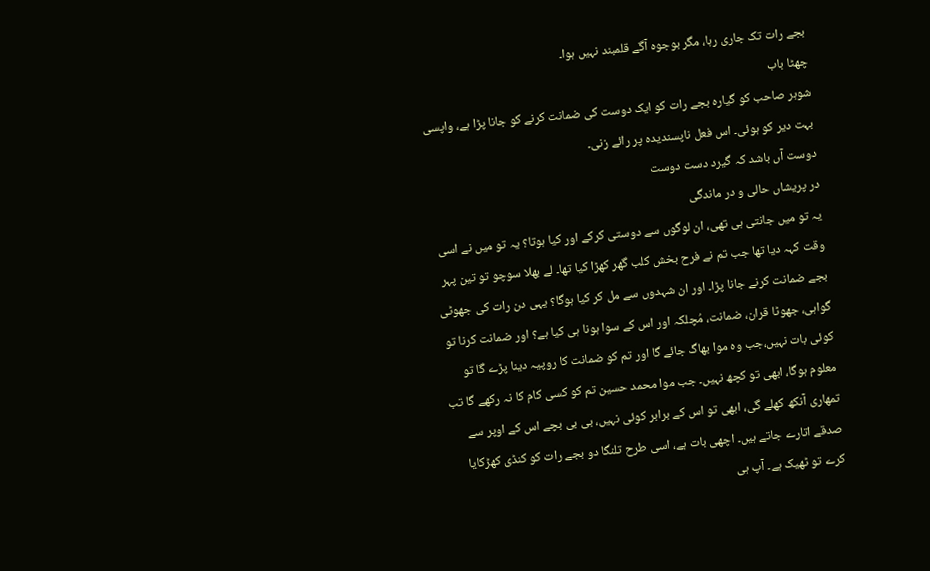بجے رات تک جاری رہا، مگر بوجوہ آگے قلمبند نہیں ہوا۔
چھٹا باب
شوہر صاحب کو گیارہ بجے رات کو ایک دوست کی ضمانت کرنے کو جانا پڑا ہے، واپسی بہت دیر کو ہوئی۔ اس فعل ناپسندیدہ پر رائے زنی۔
دوست آں باشد کہ گیرد دست دوست
در پریشاں حالی و در ماندگی
یہ تو میں جانتی ہی تھی، ان لوگوں سے دوستی کرکے اور کیا ہوتا؟ یہ تو میں نے اسی وقت کہہ دیا تھا جب تم نے فرح بخش کلب گھر کھڑا کیا تھا۔ لے بھلا سوچو تو تین پہر بجے ضمانت کرنے جانا پڑا۔ اور ان شہدوں سے مل کر کیا ہوگا؟ یہی دن رات کی جھوٹی گواہی، جھوٹا قران، ضمانت، مُچلکہ اور اس کے سوا ہونا ہی کیا ہے؟ اور ضمانت کرنا تو کوئی بات نہیں،جب وہ موا بھاگ جائے گا اور تم کو ضمانت کا روپیہ دینا پڑے گا تو معلوم ہوگا، ابھی تو کچھ نہیں۔ جب موا محمد حسین تم کو کسی کام کا نہ رکھے گا تب تمھاری آنکھ کھلے گی، ابھی تو اس کے برابر کوئی نہیں، بی بی بچے اس کے اوپر سے صدقے اتارے جاتے ہیں۔ اچھی بات ہے، اسی طرح تلنگا دو بجے رات کو کنڈی کھڑکایا کرے تو ٹھیک ہے۔ آپ ہی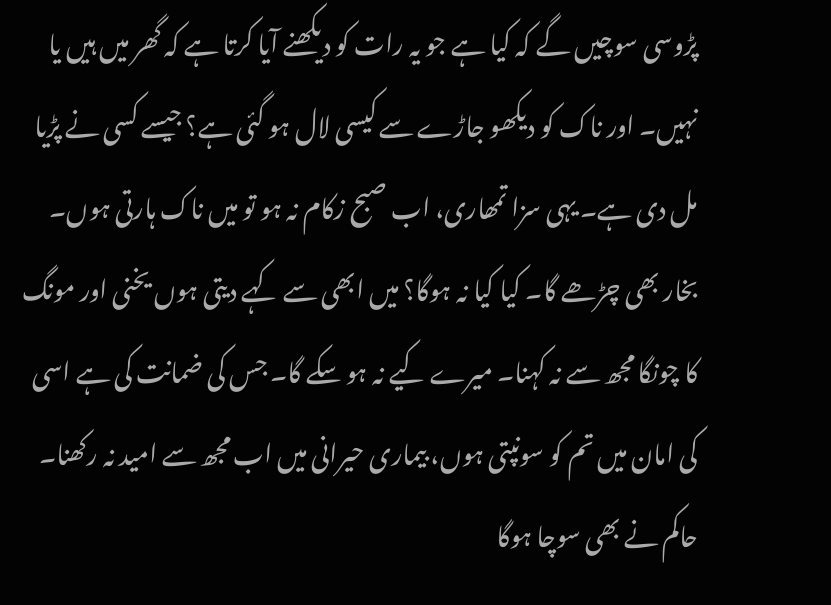پڑوسی سوچیں گے کہ کیا ہے جو یہ رات کو دیکھنے آیا کرتا ہے کہ گھر میں ہیں یا نہیں۔ اور ناک کو دیکھو جاڑے سے کیسی لال ہو گئی ہے؟ جیسے کسی نے پڑیا مل دی ہے۔ یہی سزا تمھاری، اب صبح زکام نہ ہو تو میں ناک ہارتی ہوں۔ بخار بھی چڑھے گا۔ کیا کیا نہ ہوگا؟ میں ابھی سے کہے دیتی ہوں یخنی اور مونگ کا چونگا مجھ سے نہ کہنا۔ میرے کیے نہ ہو سکے گا۔ جس کی ضمانت کی ہے اسی کی امان میں تم کو سونپتی ہوں، بیماری حیرانی میں اب مجھ سے امید نہ رکھنا۔ حاکم نے بھی سوچا ہوگا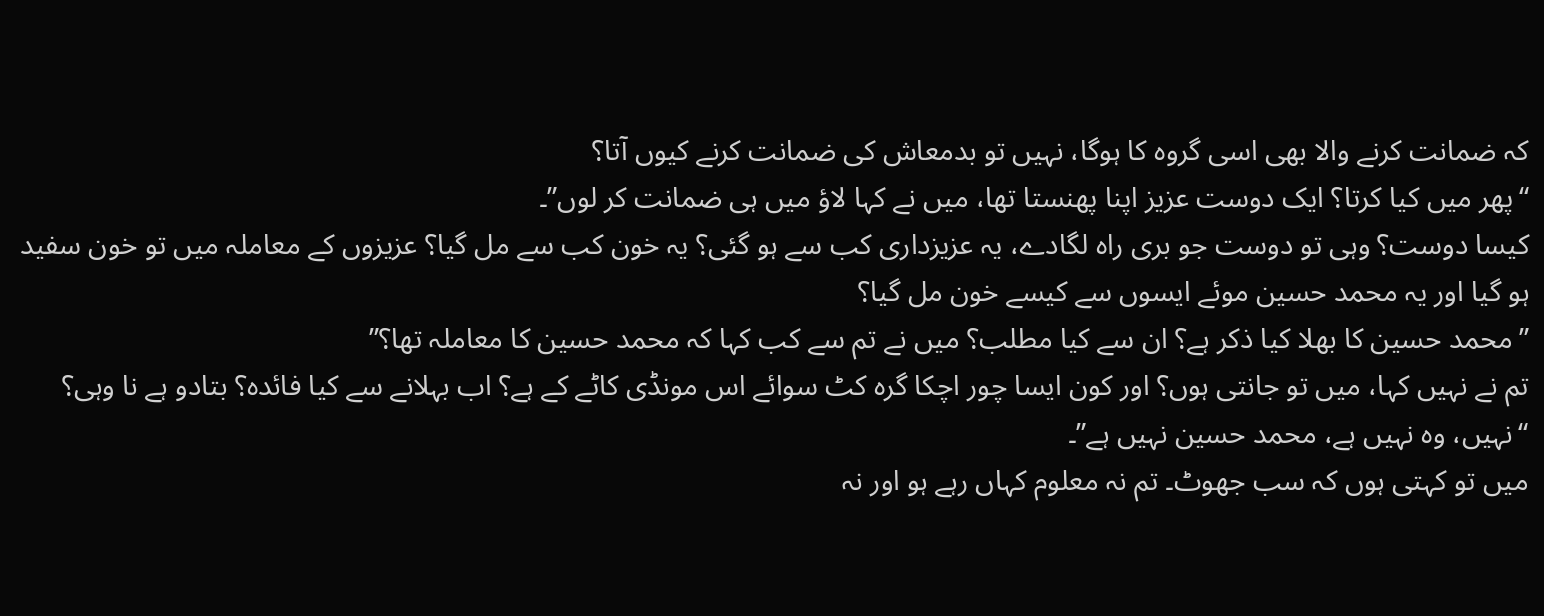کہ ضمانت کرنے والا بھی اسی گروہ کا ہوگا، نہیں تو بدمعاش کی ضمانت کرنے کیوں آتا؟
“پھر میں کیا کرتا؟ ایک دوست عزیز اپنا پھنستا تھا، میں نے کہا لاؤ میں ہی ضمانت کر لوں”۔
کیسا دوست؟ وہی تو دوست جو بری راہ لگادے، یہ عزیزداری کب سے ہو گئی؟ یہ خون کب سے مل گیا؟ عزیزوں کے معاملہ میں تو خون سفید ہو گیا اور یہ محمد حسین موئے ایسوں سے کیسے خون مل گیا؟
”محمد حسین کا بھلا کیا ذکر ہے؟ ان سے کیا مطلب؟ میں نے تم سے کب کہا کہ محمد حسین کا معاملہ تھا؟”
تم نے نہیں کہا، میں تو جانتی ہوں؟ اور کون ایسا چور اچکا گرہ کٹ سوائے اس مونڈی کاٹے کے ہے؟ اب بہلانے سے کیا فائدہ؟ بتادو ہے نا وہی؟
“نہیں، وہ نہیں ہے، محمد حسین نہیں ہے”۔
میں تو کہتی ہوں کہ سب جھوٹ۔ تم نہ معلوم کہاں رہے ہو اور نہ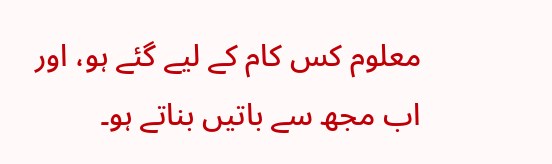معلوم کس کام کے لیے گئے ہو، اور اب مجھ سے باتیں بناتے ہو۔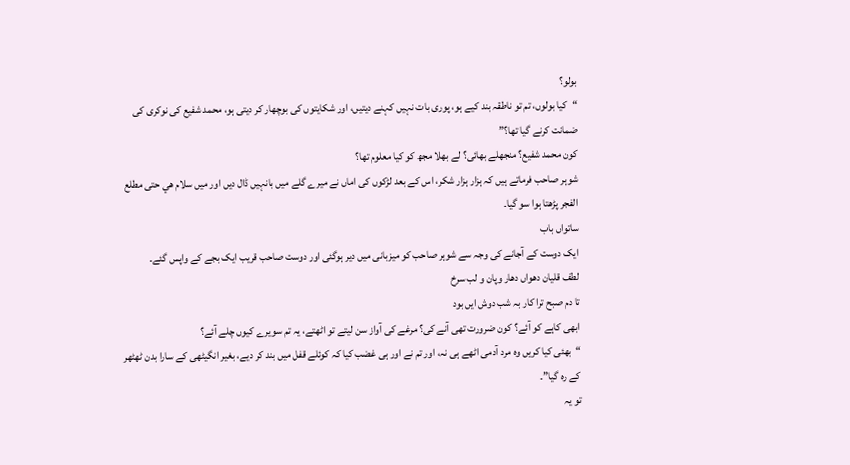بولو؟
“کیا بولوں، تم تو ناطقہ بند کیے ہو، پوری بات نہیں کہنے دیتیں، اور شکایتوں کی بوچھار کر دیتی ہو، محمد شفیع کی نوکری کی ضمانت کرنے گیا تھا؟”
کون محمد شفیع؟ منجھلے بھائی؟ لے بھلا مجھ کو کیا معلوم تھا؟
شوہر صاحب فرماتے ہیں کہ ہزار ہزار شکر، اس کے بعد لڑکوں کی اماں نے میرے گلے میں بانہیں ڈال دیں اور میں سلام ھي حتی مطلع الفجر پڑھتا ہوا سو گیا۔
ساتواں باب
ایک دوست کے آجانے کی وجہ سے شوہر صاحب کو میزبانی میں دیر ہوگئی اور دوست صاحب قریب ایک بجے کے واپس گئے۔
لطف قلیان دھواں دھار وپان و لب سرخ
تا دم صبح ترا کار بہ شب دوش ایں بود
ابھی کاہے کو آئے؟ کون ضرورت تھی آنے کی؟ مرغے کی آواز سن لیتے تو اٹھتے، یہ تم سویرے کیوں چلے آئے؟
“بھئی کیا کریں وہ مرد آدمی اٹھے ہی نہ، اور تم نے اور ہی غضب کیا کہ کوئلے قفل میں بند کر دیے، بغیر انگیٹھی کے سارا بدن ٹھٹھر کے رہ گیا”۔
تو یہ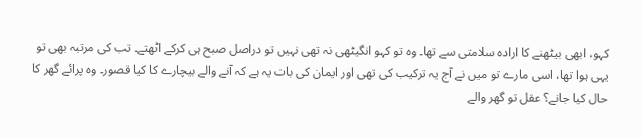کہو، ابھی بیٹھنے کا ارادہ سلامتی سے تھا۔ وہ تو کہو انگیٹھی نہ تھی نہیں تو دراصل صبح ہی کرکے اٹھتے۔ تب کی مرتبہ بھی تو یہی ہوا تھا، اسی مارے تو میں نے آج یہ ترکیب کی تھی اور ایمان کی بات یہ ہے کہ آنے والے بیچارے کا کیا قصور۔ وہ پرائے گھر کا حال کیا جانے؟ عقل تو گھر والے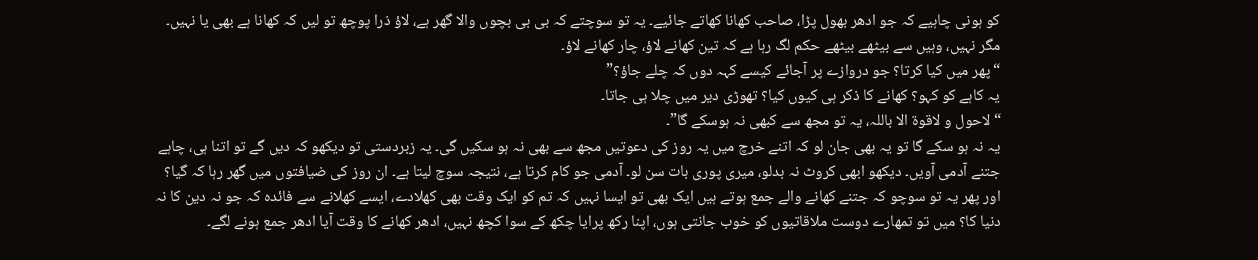کو ہونی چاہیے کہ جو ادھر بھول پڑا، صاحب کھانا کھاتے جائیے۔ یہ تو سوچتے کہ بی بی بچوں والا گھر ہے، لاؤ ذرا پوچھ تو لیں کہ کھانا ہے بھی یا نہیں۔ مگر نہیں، وہیں سے بیٹھے بیٹھے حکم لگ رہا ہے کہ تین کھانے لاؤ، چار کھانے لاؤ۔
“پھر میں کیا کرتا؟ جو دروازے پر آجائے کیسے کہہ دوں کہ چلے جاؤ؟”
یہ کاہے کو کہو؟ کھانے کا ذکر ہی کیوں کیا؟ تھوڑی دیر میں چلا ہی جاتا۔
“لاحول و لاقوۃ الا باللہ، یہ تو مجھ سے کبھی نہ ہوسکے گا”۔
یہ نہ ہو سکے گا تو یہ بھی جان لو کہ اتنے خرچ میں یہ روز کی دعوتیں مجھ سے بھی نہ ہو سکیں گی۔ یہ زبردستی تو دیکھو کہ دیں گے تو اتنا ہی، چاہے جتنے آدمی آویں۔ دیکھو ابھی کروٹ نہ بدلو، میری پوری بات سن لو۔ آدمی جو کام کرتا ہے، نتیجہ سوچ لیتا ہے۔ ان روز کی ضیافتوں میں گھر رہا کہ گیا؟ اور پھر یہ تو سوچو کہ جتنے کھانے والے جمع ہوتے ہیں ایک بھی تو ایسا نہیں کہ تم کو ایک وقت بھی کھلادے، ایسے کھلانے سے فائدہ کہ جو نہ دین کا نہ دنیا کا؟ میں تو تمھارے دوست ملاقاتیوں کو خوب جانتی ہوں، اپنا رکھ پرایا چکھ کے سوا کچھ نہیں، ادھر کھانے کا وقت آیا ادھر جمع ہونے لگے۔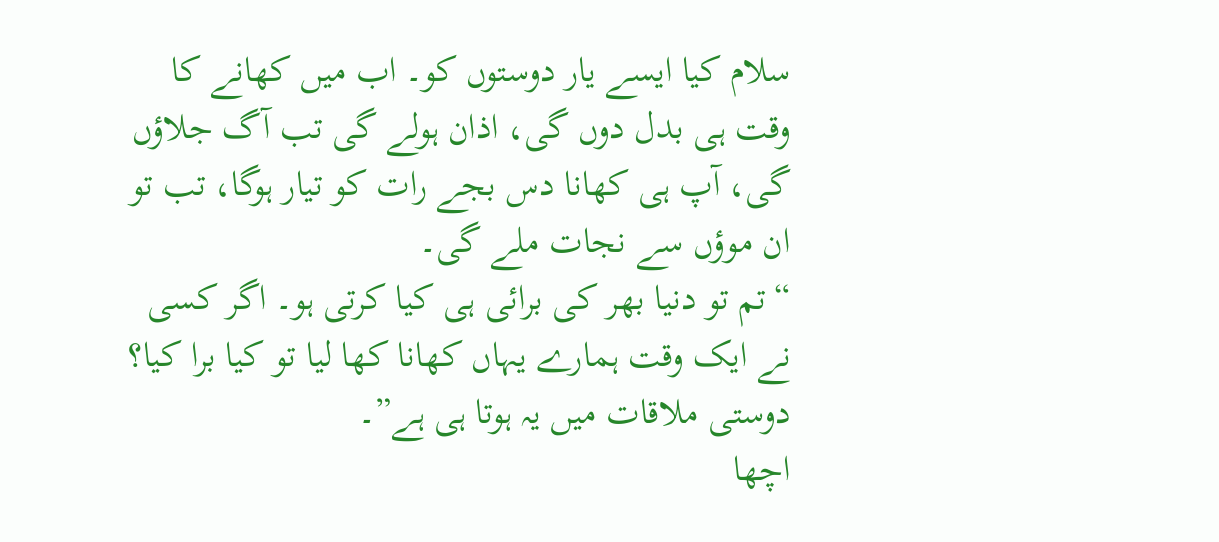سلام کیا ایسے یار دوستوں کو۔ اب میں کھانے کا وقت ہی بدل دوں گی، اذان ہولے گی تب آگ جلاؤں گی، آپ ہی کھانا دس بجے رات کو تیار ہوگا، تب تو ان موؤں سے نجات ملے گی۔
“تم تو دنیا بھر کی برائی ہی کیا کرتی ہو۔ اگر کسی نے ایک وقت ہمارے یہاں کھانا کھا لیا تو کیا برا کیا؟ دوستی ملاقات میں یہ ہوتا ہی ہے”۔
اچھا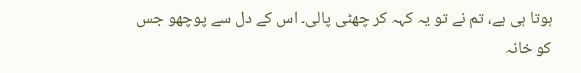ہوتا ہی ہے، تم نے تو یہ کہہ کر چھٹی پالی۔ اس کے دل سے پوچھو جس کو خانہ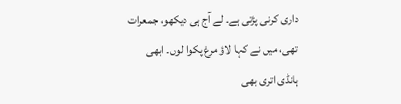داری کرنی پڑتی ہے۔ لے آج ہی دیکھو، جمعرات تھی، میں نے کہا لاؤ مرغ پکوا لوں۔ ابھی ہانڈی اتری بھی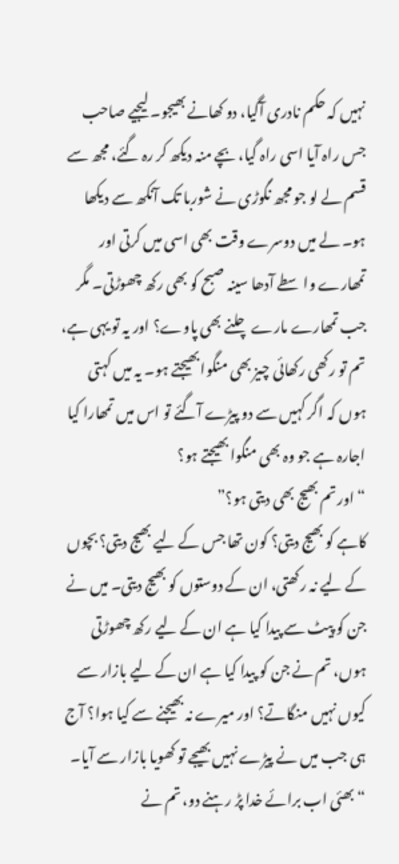نہیں کہ حکم نادری آگیا، دو کھانے بھیجو۔ لیجیے صاحب جس راہ آیا اسی راہ گیا، بچے منہ دیکھ کر رہ گئے، مجھ سے قسم لے لو جو مجھ نگوڑی نے شوربا تک آنکھ سے دیکھا ہو۔ لے میں دوسرے وقت بھی اسی میں کرتی اور تمھارے واسطے آدھا سینہ صبح کو بھی رکھ چھوڑتی۔ مگر جب تمھارے مارے چلنے بھی پاوے؟ اور یہ تو یہی ہے، تم تو رکھی رکھائی چیز بھی منگوا بھیجتے ہو۔ یہ میں کہتی ہوں کہ اگر کہیں سے دو پیڑے آگئے تو اس میں تمھارا کیا اجارہ ہے جو وہ بھی منگوا بھیجتے ہو؟
“اور تم بھیج بھی دیتی ہو؟”
کاہے کو بھیج دیتی؟ کون تھا جس کے لیے بھیج دیتی؟ بچوں کے لیے نہ رکھتی، ان کے دوستوں کو بھیج دیتی۔ میں نے جن کو پیٹ سے پیدا کیا ہے ان کے لیے رکھ چھوڑتی ہوں، تم نے جن کو پیدا کیا ہے ان کے لیے بازار سے کیوں نہیں منگاتے؟ اور میرے نہ بھیجنے سے کیا ہوا؟ آج ہی جب میں نے پیڑے نہیں بھیجے تو کھویا بازار سے آیا۔
“بھئی اب برائے خدا پڑ رہنے دو، تم نے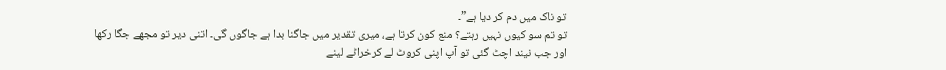تو ناک میں دم کر دیا ہے”۔
تو تم سو کیوں نہیں رہتے؟ منع کون کرتا ہے، میری تقدیر میں جاگنا بدا ہے جاگوں گی۔ اتنی دیر تو مجھے جگا رکھا اور جب نیند اچٹ گئی تو آپ اپنی کروٹ لے کرخراٹے لینے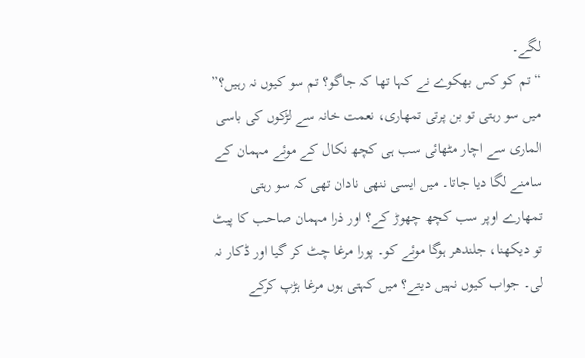لگے۔
“تم کو کس بھکوے نے کہا تھا کہ جاگو؟ تم سو کیوں نہ رہیں؟”
میں سو رہتی تو بن پرتی تمھاری، نعمت خانہ سے لڑکوں کی باسی الماری سے اچار مٹھائی سب ہی کچھ نکال کے موئے مہمان کے سامنے لگا دیا جاتا۔ میں ایسی ننھی نادان تھی کہ سو رہتی تمھارے اوپر سب کچھ چھوڑ کے؟ اور ذرا مہمان صاحب کا پیٹ تو دیکھنا، جلندھر ہوگا موئے کو۔ پورا مرغا چٹ کر گیا اور ڈکار نہ لی۔ جواب کیوں نہیں دیتے؟ میں کہتی ہوں مرغا ہڑپ کرکے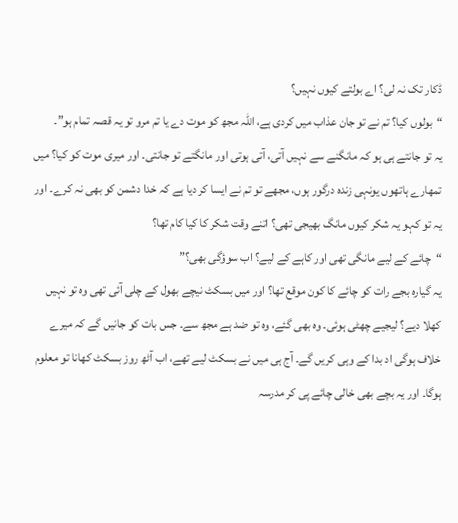ڈکار تک نہ لی؟ اے بولتے کیوں نہیں؟
“بولوں کیا؟ تم نے تو جان عذاب میں کردی ہے، اللہ مجھ کو موت دے یا تم مرو تو یہ قصہ تمام ہو”۔
یہ تو جانتے ہی ہو کہ مانگنے سے نہیں آتی، آتی ہوتی اور مانگتے تو جانتی۔ اور میری موت کو کیا؟ میں تمھارے ہاتھوں یونہی زندہ درگور ہوں، مجھے تو تم نے ایسا کر دیا ہے کہ خدا دشمن کو بھی نہ کرے۔ اور یہ تو کہو یہ شکر کیوں مانگ بھیجی تھی؟ اتنے وقت شکر کا کیا کام تھا؟
“چائے کے لیے مانگی تھی اور کاہے کے لیے؟ اب سوؤگی بھی؟”
یہ گیارہ بجے رات کو چائے کا کون موقع تھا؟ اور میں بسکٹ نیچے بھول کے چلی آئی تھی وہ تو نہیں کھلا دیے؟ لیجیے چھٹی ہوئی۔ وہ بھی گئے، وہ تو ضد ہے مجھ سے۔ جس بات کو جانیں گے کہ میرے خلاف ہوگی اد بدا کے وہی کریں گے۔ آج ہی میں نے بسکٹ لیے تھے، اب آٹھ روز بسکٹ کھانا تو معلوم ہوگا۔ اور یہ بچے بھی خالی چائے پی کر مدرسہ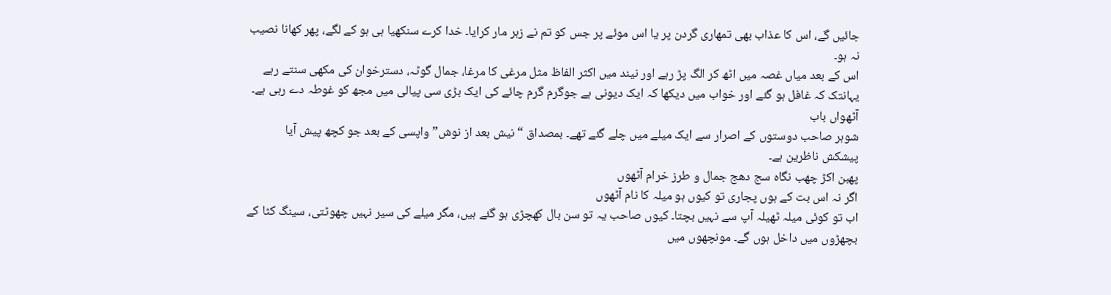جائیں گے، اس کا عذاب بھی تمھاری گردن پر یا اس موئے پر جس کو تم نے زہر مار کرایا۔ خدا کرے سنکھیا ہی ہو کے لگے، پھر کھانا نصیب نہ ہو۔
اس کے بعد میاں غصہ میں اٹھ کر الگ پڑ رہے اور نیند میں اکثر الفاظ مثل مرغی کا مرغا، جمال گوٹہ، دسترخوان کی مکھی سنتے رہے یہانتک کہ غافل ہو گئے اور خواب میں دیکھا کہ ایک دیونی ہے جوگرم گرم چائے کی ایک بڑی سی پیالی میں مجھ کو غوطہ دے رہی ہے۔
آٹھواں باب
شوہر صاحب دوستوں کے اصرار سے ایک میلے میں چلے گئے تھے۔ بمصداق “نیش بعد از نوش” واپسی کے بعد جو کچھ پیش آیا پیشکش ناظرین ہے۔
پھبن اکڑ چھب نگاہ سج دھج جمال و طرز خرام آٹھوں
اگر نہ اس بت کے ہوں پجاری تو کیوں ہو میلہ کا نام آٹھوں
اب تو کوئی میلہ ٹھیلہ آپ سے نہیں بچتا۔ کیوں صاحب یہ تو سن بال کھچڑی ہو گئے ہیں، مگر میلے کی سیر نہیں چھوٹتی، سینگ کٹا کے بچھڑوں میں داخل ہوں گے۔ مونچھوں میں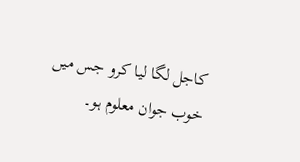کاجل لگا لیا کرو جس میں خوب جوان معلوم ہو۔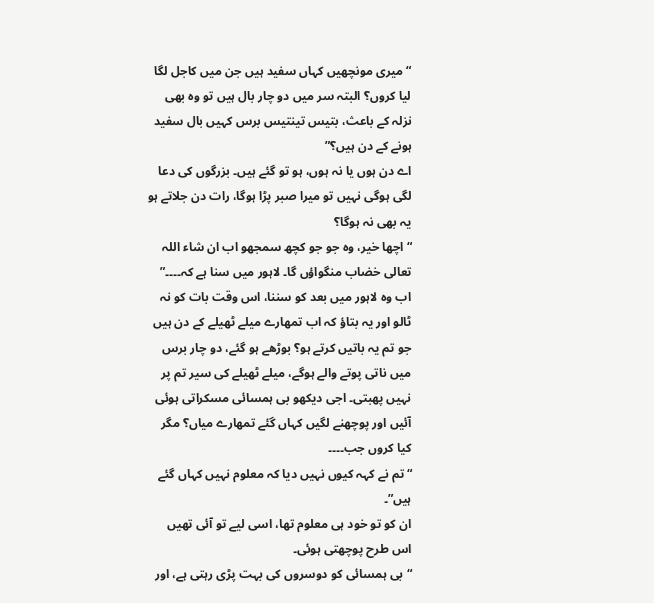“میری مونچھیں کہاں سفید ہیں جن میں کاجل لگا لیا کروں؟ البتہ سر میں دو چار بال ہیں تو وہ بھی نزلہ کے باعث، بتیس تینتیس برس کہیں بال سفید ہونے کے دن ہیں؟”
اے دن ہوں یا نہ ہوں، ہو تو گئے ہیں۔ بزرگوں کی دعا لگی ہوگی نہیں تو میرا صبر پڑا ہوگا، رات دن جلاتے ہو یہ بھی نہ ہوگا؟
“اچھا خیر، وہ جو جو کچھ سمجھو اب ان شاء اللہ تعالی خضاب منگواؤں گا۔ لاہور میں سنا ہے کہ۔۔۔۔”
اب وہ لاہور میں بعد کو سننا، اس وقت بات کو نہ ٹالو اور یہ بتاؤ کہ اب تمھارے میلے ٹھیلے کے دن ہیں جو تم یہ باتیں کرتے ہو؟ بوڑھے ہو گئے، دو چار برس میں ناتی پوتے والے ہوگے، میلے ٹھیلے کی سیر تم پر نہیں پھبتی۔ اجی دیکھو بی ہمسائی مسکراتی ہوئی آئیں اور پوچھنے لگیں کہاں گئے تمھارے میاں؟ مگر کیا کروں جب۔۔۔۔
“تم نے کہہ کیوں نہیں دیا کہ معلوم نہیں کہاں گئے ہیں”۔
ان کو تو خود ہی معلوم تھا، اسی لیے تو آئی تھیں اس طرح پوچھتی ہوئی۔
“بی ہمسائی کو دوسروں کی بہت پڑی رہتی ہے، اور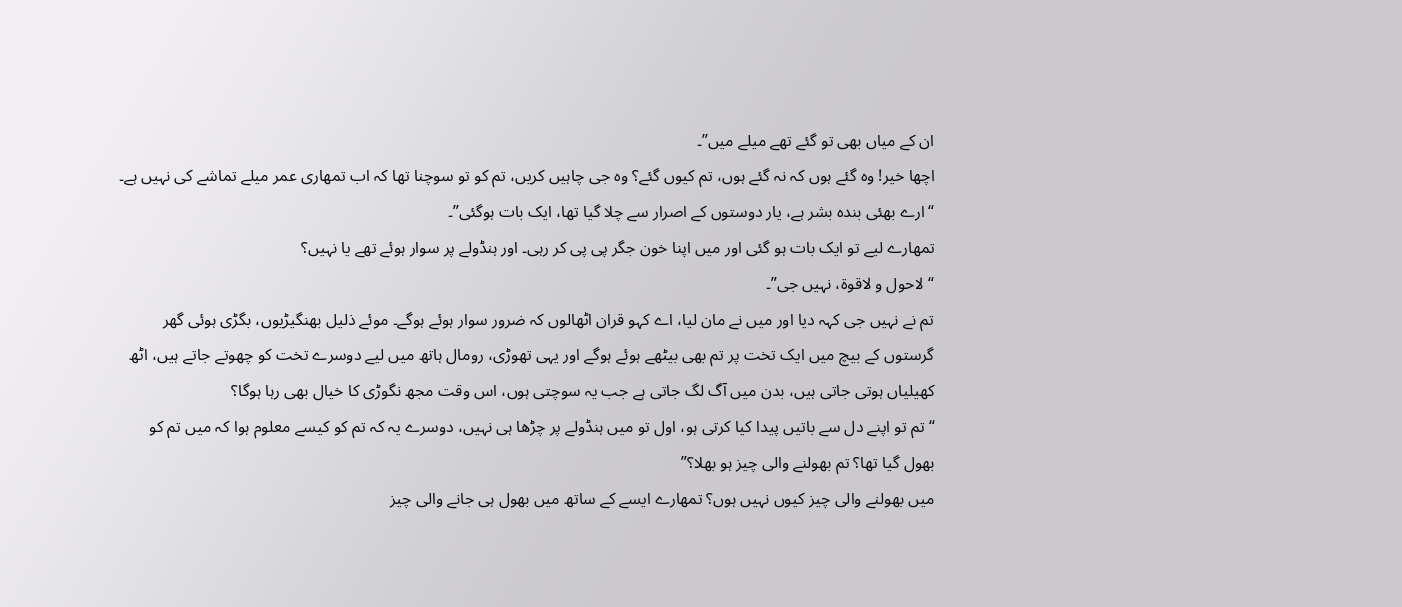ان کے میاں بھی تو گئے تھے میلے میں”۔
اچھا خیر! وہ گئے ہوں کہ نہ گئے ہوں، تم کیوں گئے؟ وہ جی چاہیں کریں، تم کو تو سوچنا تھا کہ اب تمھاری عمر میلے تماشے کی نہیں ہے۔
“ارے بھئی بندہ بشر ہے، یار دوستوں کے اصرار سے چلا گیا تھا، ایک بات ہوگئی”۔
تمھارے لیے تو ایک بات ہو گئی اور میں اپنا خون جگر پی پی کر رہی۔ اور ہنڈولے پر سوار ہوئے تھے یا نہیں؟
“لاحول و لاقوۃ، نہیں جی”۔
تم نے نہیں جی کہہ دیا اور میں نے مان لیا، اے کہو قران اٹھالوں کہ ضرور سوار ہوئے ہوگے۔ موئے ذلیل بھنگیڑیوں، بگڑی ہوئی گھر گرستوں کے بیچ میں ایک تخت پر تم بھی بیٹھے ہوئے ہوگے اور یہی تھوڑی، رومال ہاتھ میں لیے دوسرے تخت کو چھوتے جاتے ہیں، اٹھ کھیلیاں ہوتی جاتی ہیں، بدن میں آگ لگ جاتی ہے جب یہ سوچتی ہوں، اس وقت مجھ نگوڑی کا خیال بھی رہا ہوگا؟
“تم تو اپنے دل سے باتیں پیدا کیا کرتی ہو، اول تو میں ہنڈولے پر چڑھا ہی نہیں، دوسرے یہ کہ تم کو کیسے معلوم ہوا کہ میں تم کو بھول گیا تھا؟ تم بھولنے والی چیز ہو بھلا؟”
میں بھولنے والی چیز کیوں نہیں ہوں؟ تمھارے ایسے کے ساتھ میں بھول ہی جانے والی چیز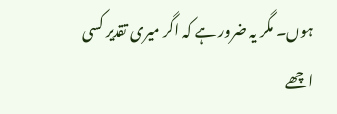ہوں۔ مگر یہ ضرور ہے کہ اگر میری تقدیر کسی اچھے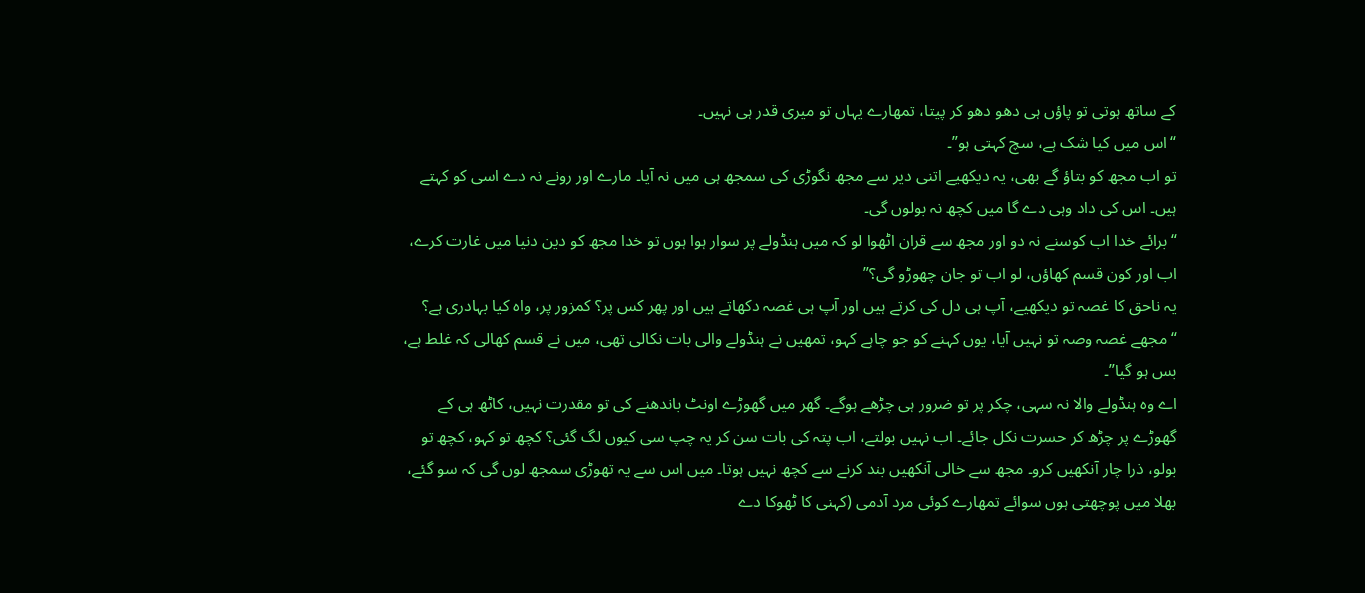کے ساتھ ہوتی تو پاؤں ہی دھو دھو کر پیتا، تمھارے یہاں تو میری قدر ہی نہیں۔
“اس میں کیا شک ہے، سچ کہتی ہو”۔
تو اب مجھ کو بتاؤ گے بھی، یہ دیکھیے اتنی دیر سے مجھ نگوڑی کی سمجھ ہی میں نہ آیا۔ مارے اور رونے نہ دے اسی کو کہتے ہیں۔ اس کی داد وہی دے گا میں کچھ نہ بولوں گی۔
“برائے خدا اب کوسنے نہ دو اور مجھ سے قران اٹھوا لو کہ میں ہنڈولے پر سوار ہوا ہوں تو خدا مجھ کو دین دنیا میں غارت کرے، اب اور کون قسم کھاؤں، لو اب تو جان چھوڑو گی؟”
یہ ناحق کا غصہ تو دیکھیے، آپ ہی دل کی کرتے ہیں اور آپ ہی غصہ دکھاتے ہیں اور پھر کس پر؟ کمزور پر، واہ کیا بہادری ہے؟
“مجھے غصہ وصہ تو نہیں آیا، یوں کہنے کو جو چاہے کہو، تمھیں نے ہنڈولے والی بات نکالی تھی، میں نے قسم کھالی کہ غلط ہے، بس ہو گیا”۔
اے وہ ہنڈولے والا نہ سہی، چکر پر تو ضرور ہی چڑھے ہوگے۔ گھر میں گھوڑے اونٹ باندھنے کی تو مقدرت نہیں، کاٹھ ہی کے گھوڑے پر چڑھ کر حسرت نکل جائے۔ اب نہیں بولتے، اب پتہ کی بات سن کر یہ چپ سی کیوں لگ گئی؟ کچھ تو کہو، کچھ تو بولو، ذرا چار آنکھیں کرو۔ مجھ سے خالی آنکھیں بند کرنے سے کچھ نہیں ہوتا۔ میں اس سے یہ تھوڑی سمجھ لوں گی کہ سو گئے، بھلا میں پوچھتی ہوں سوائے تمھارے کوئی مرد آدمی (کہنی کا ٹھوکا دے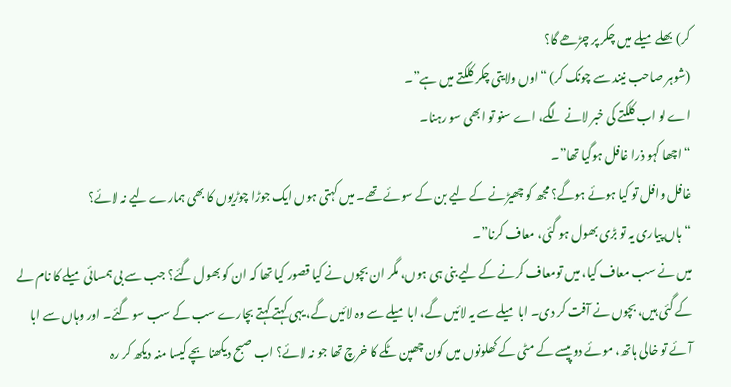کر) بھلے میلے میں چکر پر چڑھے گا؟
(شوہر صاحب نیند سے چونک کر) “اوں ولایتی چکر کلکتے میں ہے”۔
اے لو اب کلکتے کی خبر لانے لگے، اے سنو تو ابھی سو رہنا۔
“اچھا کہو ذرا غافل ہوگیا تھا”۔
غافل وافل تو کیا ہوئے ہوگے؟ مجھ کو چھیڑنے کے لیے بن کے سوئے تھے۔ میں کہتی ہوں ایک جوڑا چوڑیوں کا بھی ہمارے لیے نہ لائے؟
“ہاں پیاری یہ تو بڑی بھول ہو گئی، معاف کرنا”۔
میں نے سب معاف کیا، میں تومعاف کرنے کے لیے بنی ہی ہوں، مگر ان بچوں نے کیا قصور کیا تھا کہ ان کو بھول گئے؟ جب سے بی ہمسائی میلے کا نام لے کے گئی ہیں، بچوں نے آفت کر دی۔ ابا میلے سے یہ لائیں گے، ابا میلے سے وہ لائیں گے، یہی کہتے کہتے بچارے سب کے سب سو گئے۔ اور وہاں سے ابا آئے تو خالی ہاتھ، موئے دو پیسے کے مٹی کے کھلونوں میں کون چھپن ٹکے کا خرچ تھا جو نہ لائے؟ اب صبح دیکھنا بچے کیسا منہ دیکھ کر رہ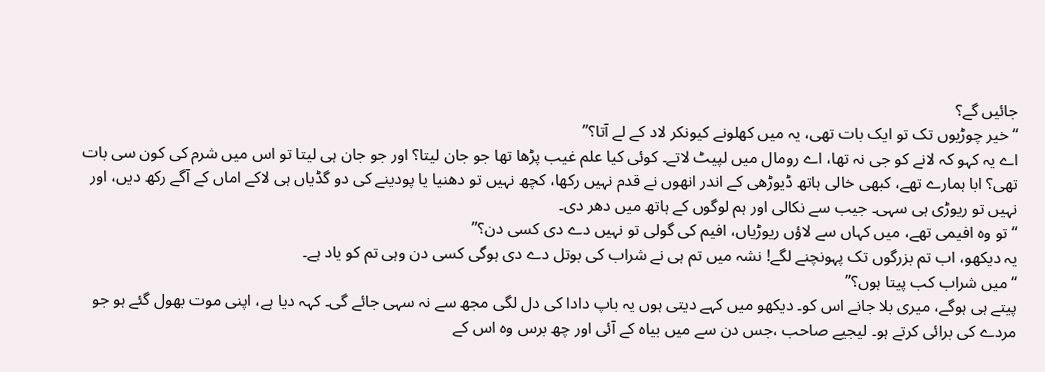جائیں گے؟
“خیر چوڑیوں تک تو ایک بات تھی، یہ میں کھلونے کیونکر لاد کے لے آتا؟”
اے یہ کہو کہ لانے کو جی نہ تھا، اے رومال میں لپیٹ لاتے۔ کوئی کیا علم غیب پڑھا تھا جو جان لیتا؟ اور جو جان ہی لیتا تو اس میں شرم کی کون سی بات تھی؟ ابا ہمارے تھے، کبھی خالی ہاتھ ڈیوڑھی کے اندر انھوں نے قدم نہیں رکھا، کچھ نہیں تو دھنیا یا پودینے کی دو گڈیاں ہی لاکے اماں کے آگے رکھ دیں، اور نہیں تو ریوڑی ہی سہی۔ جیب سے نکالی اور ہم لوگوں کے ہاتھ میں دھر دی۔
“تو وہ افیمی تھے، میں کہاں سے لاؤں ریوڑیاں، افیم کی گولی تو نہیں دے دی کسی دن؟”
یہ دیکھو، اب تم بزرگوں تک پہونچنے لگے! نشہ میں تم ہی نے شراب کی بوتل دے دی ہوگی کسی دن وہی تم کو یاد ہے۔
“میں شراب کب پیتا ہوں؟”
پیتے ہی ہوگے، میری بلا جانے اس کو۔ دیکھو میں کہے دیتی ہوں یہ باپ دادا کی دل لگی مجھ سے نہ سہی جائے گی۔ کہہ دیا ہے، اپنی موت بھول گئے ہو جو مردے کی برائی کرتے ہو۔ لیجیے صاحب ،جس دن سے میں بیاہ کے آئی اور چھ برس وہ اس کے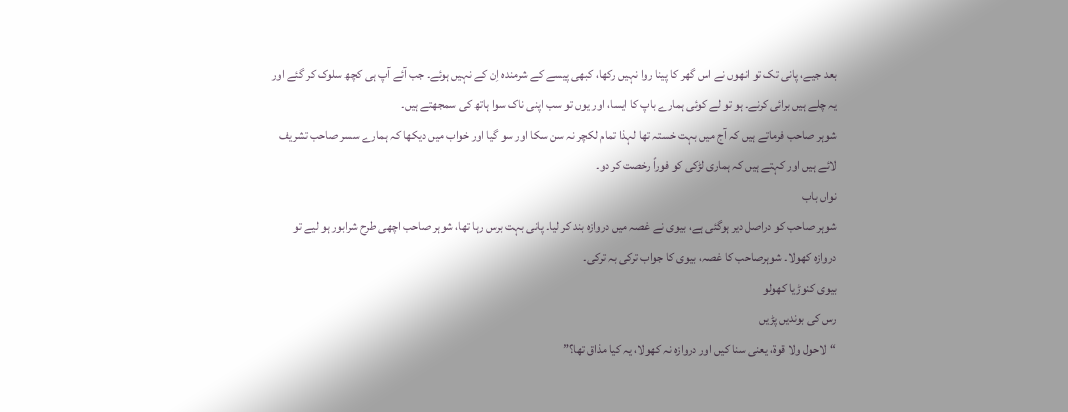بعد جیے، پانی تک تو انھوں نے اس گھر کا پینا روا نہیں رکھا، کبھی پیسے کے شرمندہ اِن کے نہیں ہوئے۔ جب آئے آپ ہی کچھ سلوک کر گئے اور یہ چلے ہیں برائی کرنے۔ ہو تو لے کوئی ہمارے باپ کا ایسا، اور یوں تو سب اپنی ناک سوا ہاتھ کی سمجھتے ہیں۔
شوہر صاحب فرماتے ہیں کہ آج میں بہت خستہ تھا لہذا تمام لکچر نہ سن سکا اور سو گیا اور خواب میں دیکھا کہ ہمارے سسر صاحب تشریف لائے ہیں اور کہتے ہیں کہ ہماری لڑکی کو فوراً رخصت کر دو۔
نواں باب
شوہر صاحب کو دراصل دیر ہوگئی ہے، بیوی نے غصہ میں دروازہ بند کر لیا۔ پانی بہت برس رہا تھا، شوہر صاحب اچھی طرح شرابور ہو لیے تو دروازہ کھولا۔ شوہرصاحب کا غصہ، بیوی کا جواب ترکی بہ ترکی۔
بیوی کنوڑیا کھولو
رس کی بوندیں پڑیں
“لاحول ولا قوۃ، یعنی سنا کیں اور دروازہ نہ کھولا، یہ کیا مذاق تھا؟”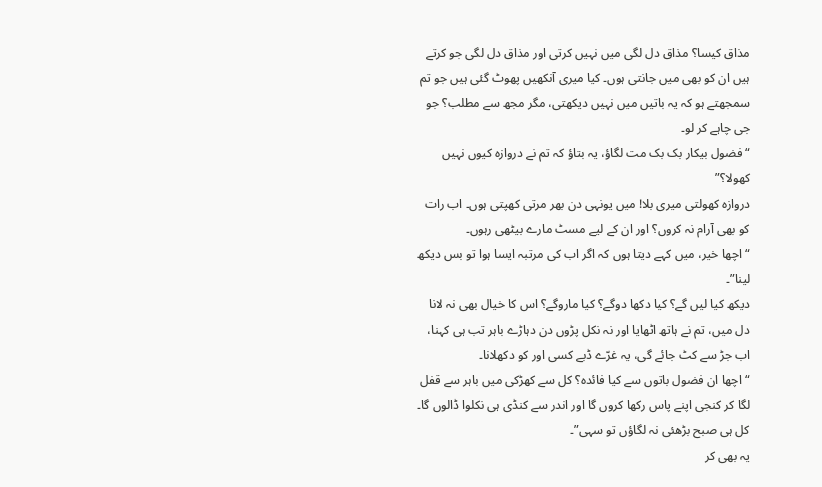مذاق کیسا؟ مذاق دل لگی میں نہیں کرتی اور مذاق دل لگی جو کرتے ہیں ان کو بھی میں جانتی ہوں۔ کیا میری آنکھیں پھوٹ گئی ہیں جو تم سمجھتے ہو کہ یہ باتیں میں نہیں دیکھتی، مگر مجھ سے مطلب؟ جو جی چاہے کر لو۔
“فضول بیکار بک بک مت لگاؤ، یہ بتاؤ کہ تم نے دروازہ کیوں نہیں کھولا؟”
دروازہ کھولتی میری بلا! میں یونہی دن بھر مرتی کھپتی ہوں۔ اب رات کو بھی آرام نہ کروں؟ اور ان کے لیے مسٹ مارے بیٹھی رہوں۔
“اچھا خیر، میں کہے دیتا ہوں کہ اگر اب کی مرتبہ ایسا ہوا تو بس دیکھ لینا”۔
دیکھ کیا لیں گے؟ کیا دکھا دوگے؟ کیا ماروگے؟ اس کا خیال بھی نہ لانا دل میں، تم نے ہاتھ اٹھایا اور نہ نکل پڑوں دن دہاڑے باہر تب ہی کہنا، اب جڑ سے کٹ جائے گی، یہ غرّے ڈبے کسی اور کو دکھلانا۔
“اچھا ان فضول باتوں سے کیا فائدہ؟ کل سے کھڑکی میں باہر سے قفل لگا کر کنجی اپنے پاس رکھا کروں گا اور اندر سے کنڈی ہی نکلوا ڈالوں گا۔ کل ہی صبح بڑھئی نہ لگاؤں تو سہی”۔
یہ بھی کر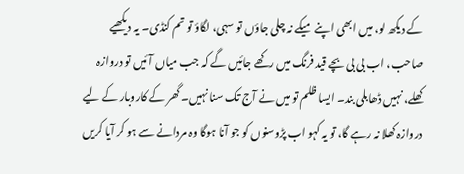کے دیکھ لو، میں ابھی اپنے میکے نہ چلی جاؤں تو سہی، لگاؤ تو تم کنڈی۔ یہ دیکھیے صاحب، اب بی بی بچے قید فرنگ میں رکھے جائیں گے کہ جب میاں آئیں تو دروازہ کھلے، نہیں ڈھابلی بند۔ ایسا ظلم تو میں نے آج تک سنا نہیں۔ گھر کے کاروبار کے لیے دروازہ کھلا نہ رہے گا، تو یہ کہو اب پڑوسنوں کو جو آنا ہوگا وہ مردانے سے ہو کر آیا کریں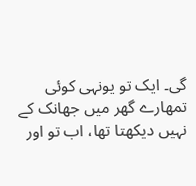گی۔ ایک تو یونہی کوئی تمھارے گھر میں جھانک کے نہیں دیکھتا تھا، اب تو اور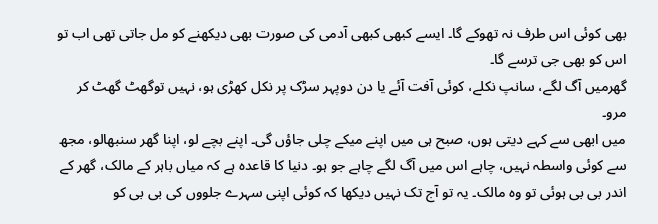بھی کوئی اس طرف نہ تھوکے گا۔ ایسے کبھی کبھی آدمی کی صورت بھی دیکھنے کو مل جاتی تھی اب تو اس کو بھی جی ترسے گا۔
گھرمیں آگ لگے، سانپ نکلے، کوئی آفت آئے یا دن دوپہر سڑک پر نکل کھڑی ہو، نہیں توگھٹ گھٹ کر مرو۔
میں ابھی سے کہے دیتی ہوں، صبح ہی میں اپنے میکے چلی جاؤں گی۔ اپنے بچے لو، اپنا گھر سنبھالو، مجھ سے کوئی واسطہ نہیں، چاہے اس میں آگ لگے چاہے جو ہو۔ دنیا کا قاعدہ ہے کہ میاں باہر کے مالک، گھر کے اندر بی بی ہوئی تو وہ مالک۔ یہ تو آج تک نہیں دیکھا کہ کوئی اپنی سہرے جلووں کی بی بی کو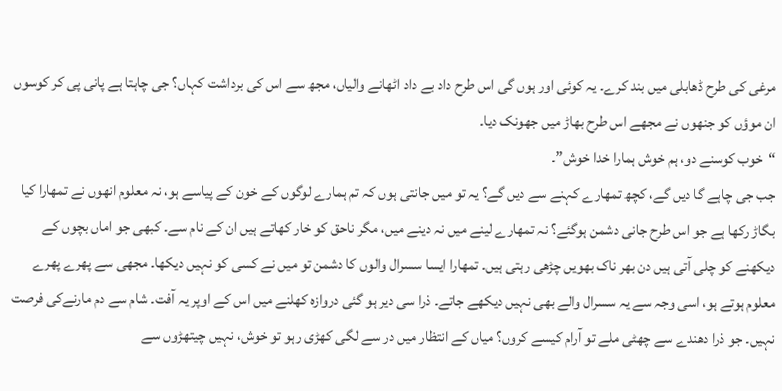مرغی کی طرح ڈھابلی میں بند کرے۔ یہ کوئی اور ہوں گی اس طرح داد بے داد اٹھانے والیاں، مجھ سے اس کی برداشت کہاں؟ جی چاہتا ہے پانی پی کر کوسوں ان موؤں کو جنھوں نے مجھے اس طرح بھاڑ میں جھونک دیا۔
“خوب کوسنے دو، ہم خوش ہمارا خدا خوش”۔
جب جی چاہے گا دیں گے، کچھ تمھارے کہنے سے دیں گے؟ یہ تو میں جانتی ہوں کہ تم ہمارے لوگوں کے خون کے پیاسے ہو، نہ معلوم انھوں نے تمھارا کیا بگاڑ رکھا ہے جو اس طرح جانی دشمن ہوگئے؟ نہ تمھارے لینے میں نہ دینے میں، مگر ناحق کو خار کھاتے ہیں ان کے نام سے۔ کبھی جو اماں بچوں کے دیکھنے کو چلی آتی ہیں دن بھر ناک بھویں چڑھی رہتی ہیں۔ تمھارا ایسا سسرال والوں کا دشمن تو میں نے کسی کو نہیں دیکھا۔ مجھی سے پھرے پھرے معلوم ہوتے ہو، اسی وجہ سے یہ سسرال والے بھی نہیں دیکھے جاتے۔ ذرا سی دیر ہو گئی دروازہ کھلنے میں اس کے اوپر یہ آفت۔ شام سے دم مارنےکی فرصت نہیں۔ جو ذرا دھندے سے چھٹی ملے تو آرام کیسے کروں؟ میاں کے انتظار میں در سے لگی کھڑی رہو تو خوش، نہیں چیتھڑوں سے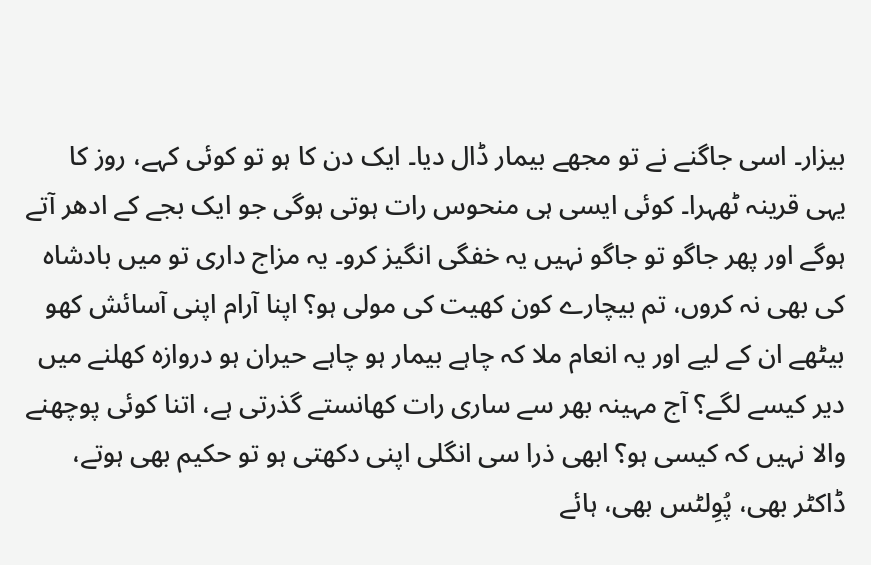بیزار۔ اسی جاگنے نے تو مجھے بیمار ڈال دیا۔ ایک دن کا ہو تو کوئی کہے، روز کا یہی قرینہ ٹھہرا۔ کوئی ایسی ہی منحوس رات ہوتی ہوگی جو ایک بجے کے ادھر آتے ہوگے اور پھر جاگو تو جاگو نہیں یہ خفگی انگیز کرو۔ یہ مزاج داری تو میں بادشاہ کی بھی نہ کروں، تم بیچارے کون کھیت کی مولی ہو؟ اپنا آرام اپنی آسائش کھو بیٹھے ان کے لیے اور یہ انعام ملا کہ چاہے بیمار ہو چاہے حیران ہو دروازہ کھلنے میں دیر کیسے لگے؟ آج مہینہ بھر سے ساری رات کھانستے گذرتی ہے، اتنا کوئی پوچھنے والا نہیں کہ کیسی ہو؟ ابھی ذرا سی انگلی اپنی دکھتی ہو تو حکیم بھی ہوتے، ڈاکٹر بھی، پُوِلٹس بھی، ہائے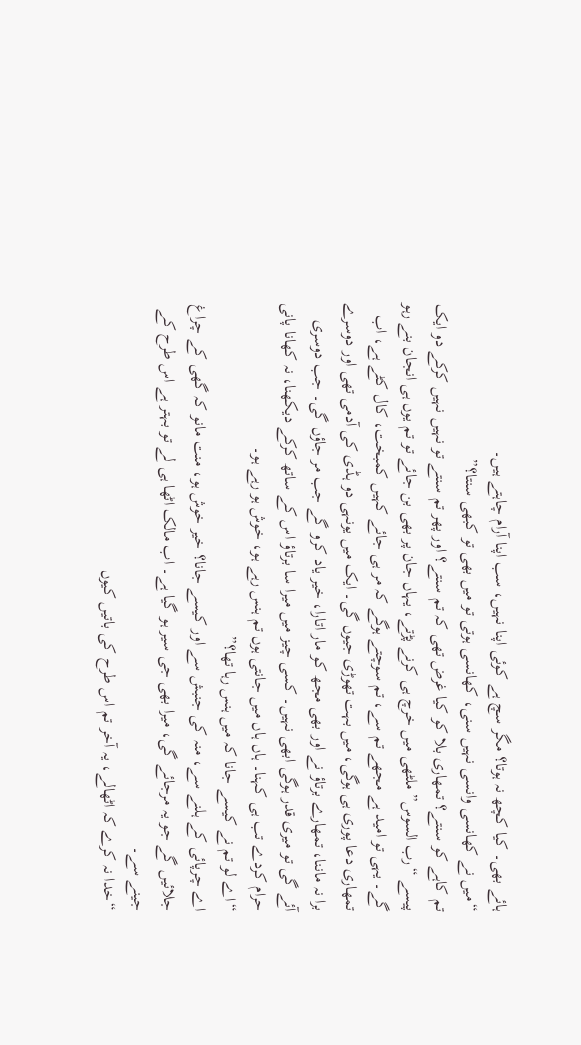ہائے بھی۔ کیا کچھ نہ ہوتا؟ مگر سچ ہے کوئی اپنا نہیں، سب اپنا آرام چاہتے ہیں۔
“میں نے کھانسی وانسی نہیں سنی، کھانسی ہوتی تو میں بھی تو کبھی سنتا؟”
تم کاہے کو سنتے؟ تمھاری بلا کو کیا غرض تھی کہ تم سنتے؟ اور پھر تم سنتے تو نہیں نہیں کرکے دو ایک پیسے “رب السوس” ملٹھی میں خرچ ہی کرنے پڑتے، یہاں جان پر بھی بن جائے تو تم یوں ہی انجان بنے رہو گے۔ یہی تو امید ہے مجھے تم سے، تم سوچتے ہوگے کہ مر ہی جائے کہیں کمبخت، کال کٹے ہے، اب تمھاری دعا پوری ہی ہوگی، میں بہت تھوڑی جیوں گی۔ ایک میں یونہی دو ہڈی کی آدمی تھی اور دوسرے برا نہ ماننا، تمھارے برتاؤ نے اور بھی مجھ کو مار اتارا، خیر یاد کرو گے جب مر جاؤں گی۔ جب دوسری آئے گی تو میری قدر ہوگی ابھی نہیں۔ کسی چیز میں میرا سا برتاؤ اس کے ساتھ کرکے دیکھنا، نہ کھانا پانی حرام کردے تب ہی کہنا۔ ہاں ہاں میں جانتی ہوں تم ہنس رہے ہو، خوش ہو رہے ہو۔
“اے لو تم نے کیسے جانا کہ میں ہنس رہا تھا؟”
اے چرپائی کے ہلنے سے، منہ کی جنبش سے اور کیسے جانا؟ خیر خوش ہو، منت مانو کہ گھی کے چراغ جلائیں گے جو یہ مرجائے گی، میرا بھی جی سیر ہو گیا ہے۔ اب مالک اٹھا ہی لے تو بہتر ہے اس طرح کے جینے سے۔
“خدا نہ کرے کہ اٹھالے، یہ آخر تم اس طرح کی باتیں کیوں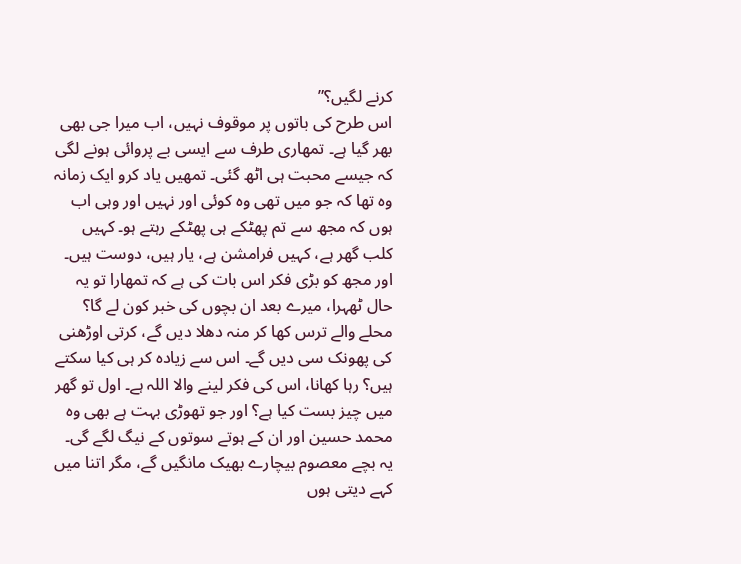کرنے لگیں؟”
اس طرح کی باتوں پر موقوف نہیں، اب میرا جی بھی بھر گیا ہے۔ تمھاری طرف سے ایسی بے پروائی ہونے لگی کہ جیسے محبت ہی اٹھ گئی۔ تمھیں یاد کرو ایک زمانہ وہ تھا کہ جو میں تھی وہ کوئی اور نہیں اور وہی اب ہوں کہ مجھ سے تم پھٹکے ہی پھٹکے رہتے ہو۔ کہیں کلب گھر ہے، کہیں فرامشن ہے، یار ہیں، دوست ہیں۔ اور مجھ کو بڑی فکر اس بات کی ہے کہ تمھارا تو یہ حال ٹھہرا، میرے بعد ان بچوں کی خبر کون لے گا؟ محلے والے ترس کھا کر منہ دھلا دیں گے، کرتی اوڑھنی کی پھونک سی دیں گے۔ اس سے زیادہ کر ہی کیا سکتے ہیں؟ رہا کھانا، اس کی فکر لینے والا اللہ ہے۔ اول تو گھر میں چیز بست کیا ہے؟ اور جو تھوڑی بہت ہے بھی وہ محمد حسین اور ان کے ہوتے سوتوں کے نیگ لگے گی۔ یہ بچے معصوم بیچارے بھیک مانگیں گے، مگر اتنا میں کہے دیتی ہوں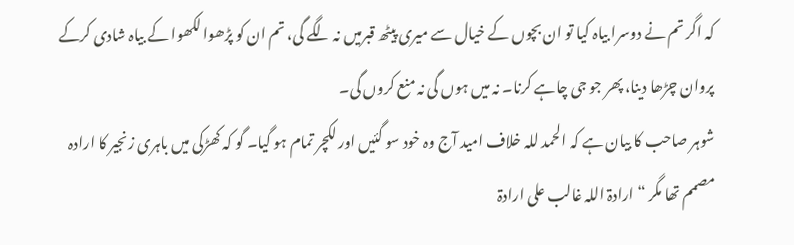کہ اگر تم نے دوسرا بیاہ کیا تو ان بچوں کے خیال سے میری پیٹھ قبرمیں نہ لگے گی، تم ان کو پڑھوا لکھوا کے بیاہ شادی کرکے پروان چڑھا دینا، پھر جو جی چاہے کرنا۔ نہ میں ہوں گی نہ منع کروں گی۔
شوہر صاحب کا بیان ہے کہ الحمد للہ خلاف امید آج وہ خود سو گئیں اور لکچر تمام ہو گیا۔ گو کہ کھڑکی میں باہری زنجیر کا ارادہ مصمم تھا مگر “ارادۃ اللہ غالب علی ارادۃ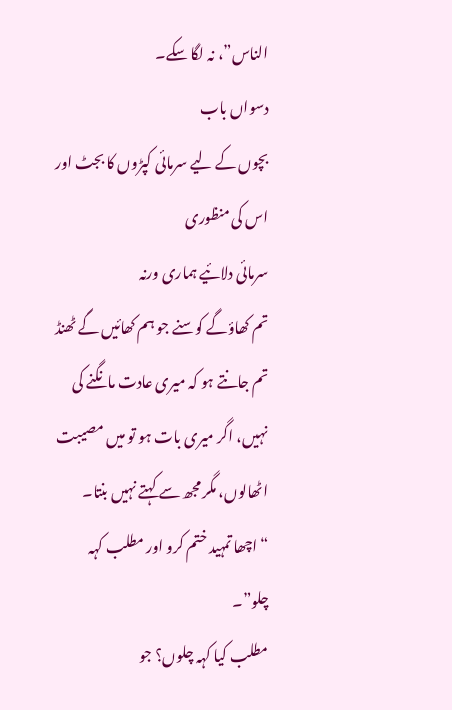الناس”، نہ لگا سکے۔
دسواں باب
بچوں کے لیے سرمائی کپڑوں کا بجٹ اور اس کی منظوری
سرمائی دلائیے ہماری ورنہ
تم کھاؤگے کوسنے جو ہم کھائیں گے ٹھنڈ
تم جانتے ہو کہ میری عادت مانگنے کی نہیں، اگر میری بات ہو تو میں مصیبت اٹھالوں، مگر مجھ سے کہتے نہیں بنتا۔
“اچھا تمہید ختم کرو اور مطلب کہہ چلو”۔
مطلب کیا کہہ چلوں؟ جو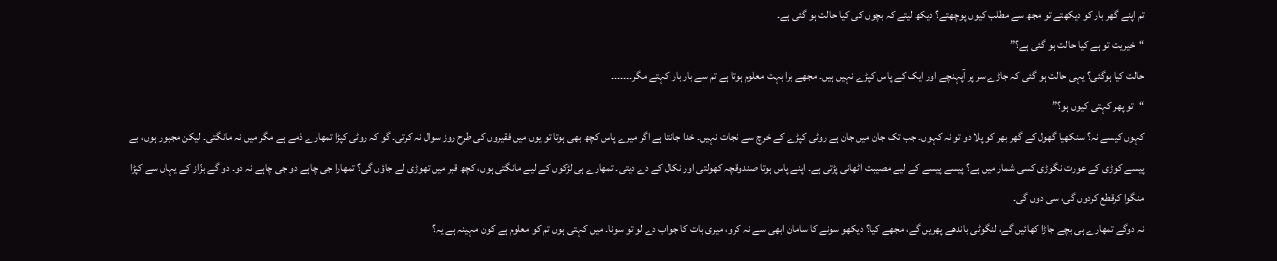تم اپنے گھر بار کو دیکھتے تو مجھ سے مطلب کیوں پوچھتے؟ دیکھ لیتے کہ بچوں کی کیا حالت ہو گئی ہے۔
“خیریت تو ہے کیا حالت ہو گئی ہے؟”
حالت کیا ہوگئی؟ یہی حالت ہو گئی کہ جاڑے سر پر آپہنچے اور ایک کے پاس کپڑے نہیں ہیں۔ مجھے برا بہت معلوم ہوتا ہے تم سے بار بار کہتے مگر۔۔۔۔۔۔۔
“تو پھر کہتی کیوں ہو؟”
کہوں کیسے نہ؟ سنکھیا گھول کے گھر بھر کو پلا دو تو نہ کہوں۔ جب تک جان میں جان ہے روٹی کپڑے کے خرچ سے نجات نہیں۔ خدا جانتا ہے اگر میرے پاس کچھ بھی ہوتا تو یوں میں فقیروں کی طرح روز سوال نہ کرتی۔ گو کہ روٹی کپڑا تمھارے ذمے ہے مگر میں نہ مانگتی۔ لیکن مجبور ہوں، بے پیسے کوڑی کے عورت نگوڑی کسی شمار میں ہے؟ پیسے پیسے کے لیے مصیبت اٹھانی پڑتی ہے۔ اپنے پاس ہوتا صندوقچہ کھولتی اور نکال کے دے دیتی۔ تمھارے ہی لڑکوں کے لیے مانگتی ہوں، کچھ قبر میں تھوڑی لے جاؤں گی؟ تمھارا جی چاہے دو جی چاہے نہ دو۔ دو گے بزّاز کے یہاں سے کپڑا منگوا کرقطع کردوں گی، سی دوں گی۔
نہ دوگے تمھارے ہی بچے جاڑا کھائیں گے، لنگوٹی باندھے پھریں گے، مجھے کیا؟ دیکھو سونے کا سامان ابھی سے نہ کرو، میری بات کا جواب دے لو تو سونا۔ میں کہتی ہوں تم کو معلوم ہے کون مہینہ ہے یہ؟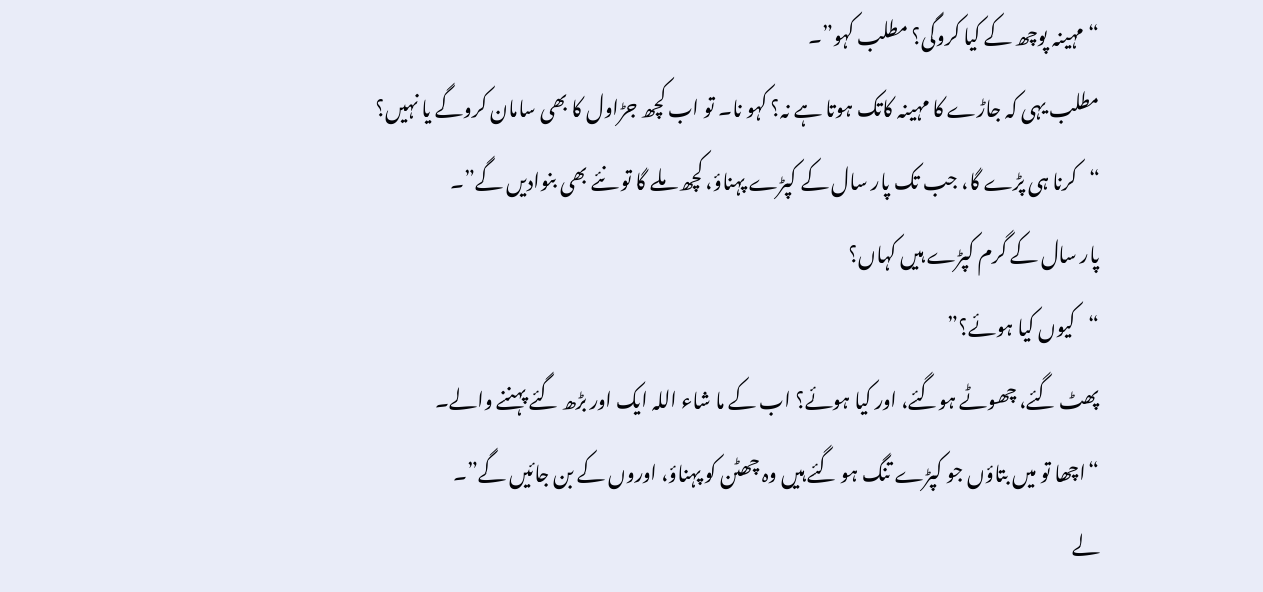“مہینہ پوچھ کے کیا کروگی؟ مطلب کہو”۔
مطلب یہی کہ جاڑے کا مہینہ کاتک ہوتا ہے نہ؟ کہو نا۔ تو اب کچھ جڑاول کا بھی سامان کروگے یا نہیں؟
“کرنا ہی پڑے گا، جب تک پار سال کے کپڑے پہناؤ، کچھ ملے گا تو نئے بھی بنوادیں گے”۔
پار سال کے گرم کپڑے ہیں کہاں؟
“کیوں کیا ہوئے؟”
پھٹ گئے، چھوٹے ہوگئے، اور کیا ہوئے؟ اب کے ما شاء اللہ ایک اور بڑھ گئے پہننے والے۔
“اچھا تو میں بتاؤں جو کپڑے تنگ ہو گئے ہیں وہ چھٹن کو پہناؤ، اوروں کے بن جائیں گے”۔
لے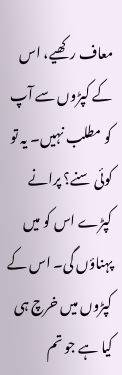معاف رکھیے، اس کے کپڑوں سے آپ کو مطلب نہیں۔ یہ تو کوئی سنے؟ پرانے کپڑے اس کو میں پہناؤں گی۔ اس کے کپڑوں میں خرچ ہی کیا ہے جو تم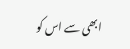ابھی سے اس کو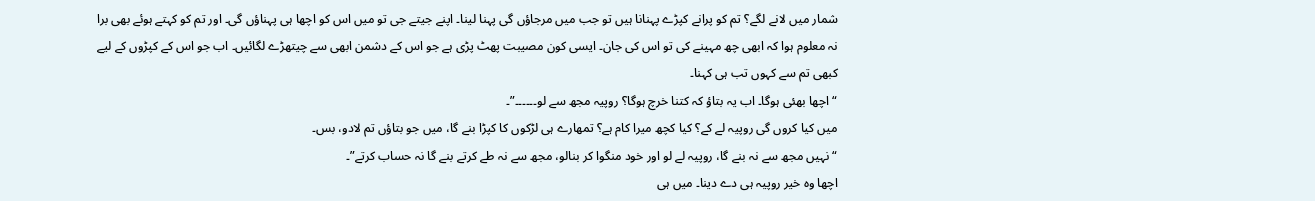شمار میں لانے لگے؟ تم کو پرانے کپڑے پہنانا ہیں تو جب میں مرجاؤں گی پہنا لینا۔ اپنے جیتے جی تو میں اس کو اچھا ہی پہناؤں گی۔ اور تم کو کہتے ہوئے بھی برا نہ معلوم ہوا کہ ابھی چھ مہینے کی تو اس کی جان۔ ایسی کون مصیبت پھٹ پڑی ہے جو اس کے دشمن ابھی سے چیتھڑے لگائیں۔ اب جو اس کے کپڑوں کے لیے کبھی تم سے کہوں تب ہی کہنا۔
“اچھا بھئی ہوگا۔ اب یہ بتاؤ کہ کتنا خرچ ہوگا؟ روپیہ مجھ سے لو۔۔۔۔۔۔”۔
میں کیا کروں گی روپیہ لے کے؟ کیا کچھ میرا کام ہے؟ تمھارے ہی لڑکوں کا کپڑا بنے گا، میں جو بتاؤں تم لادو، بس۔
“نہیں مجھ سے نہ بنے گا، روپیہ لے لو اور خود منگوا کر بنالو، مجھ سے نہ طے کرتے بنے گا نہ حساب کرتے”۔
اچھا وہ خیر روپیہ ہی دے دینا۔ میں ہی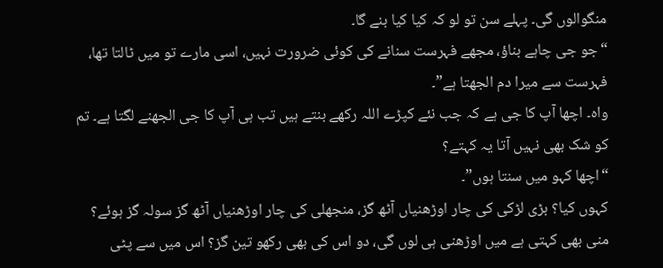منگوالوں گی۔ پہلے سن تو لو کہ کیا کیا بنے گا۔
“جو جی چاہے بناؤ، مجھے فہرست سنانے کی کوئی ضرورت نہیں، اسی مارے تو میں ٹالتا تھا، فہرست سے میرا دم الجھتا ہے”۔
واہ۔ اچھا آپ کا جی ہے کہ جب نئے کپڑے اللہ رکھے بنتے ہیں تب ہی آپ کا جی الجھنے لگتا ہے۔ تم کو شک بھی نہیں آتا یہ کہتے؟
“اچھا کہو میں سنتا ہوں”۔
کہوں کیا؟ بڑی لڑکی کی چار اوڑھنیاں آٹھ گز، منجھلی کی چار اوڑھنیاں آٹھ گز سولہ گز ہوئے؟ منی بھی کہتی ہے میں اوڑھنی ہی لوں گی، دو اس کی بھی رکھو تین گز؟ اس میں سے پٹی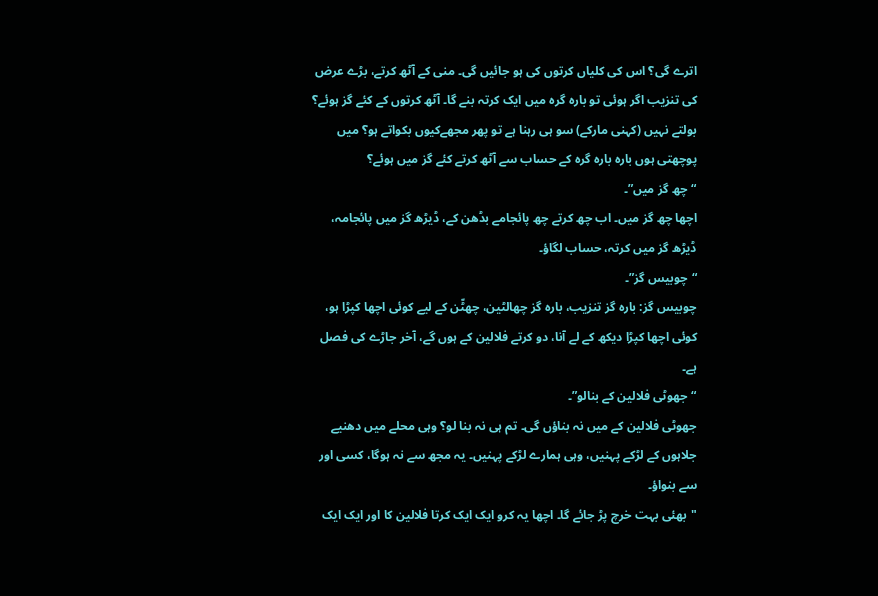اترے گی؟ اس کی کلیاں کرتوں کی ہو جائیں گی۔ منی کے آٹھ کرتے، بڑے عرض کی تنزیب اگر ہوئی تو بارہ گرہ میں ایک کرتہ بنے گا۔ آٹھ کرتوں کے کئے گز ہوئے؟ بولتے نہیں (کہنی مارکے) سو ہی رہنا ہے تو پھر مجھےکیوں بکواتے ہو؟ میں پوچھتی ہوں بارہ بارہ گرہ کے حساب سے آٹھ کرتے کئے گز میں ہوئے؟
“چھ گز میں”۔
اچھا چھ گز میں۔ اب چھ کرتے چھ پائجامے بڈھن کے، ڈیڑھ گز میں پائجامہ، ڈیڑھ گز میں کرتہ، حساب لگاؤ۔
“چوبیس گز”۔
چوبیس گز: بارہ گز تنزیب، بارہ گز چھالٹین، چھٹّن کے لیے کوئی اچھا کپڑا ہو، کوئی اچھا کپڑا دیکھ کے لے آنا، دو کرتے فلالین کے ہوں گے، آخر جاڑے کی فصل ہے۔
“جھوٹی فلالین کے بنالو”۔
جھوٹی فلالین کے میں نہ بناؤں گی۔ تم ہی نہ بنا لو؟ وہی محلے میں دھنیے جلاہوں کے لڑکے پہنیں، وہی ہمارے لڑکے پہنیں۔ یہ مجھ سے نہ ہوگا، کسی اور سے بنواؤ۔
"بھئی بہت خرچ پڑ جائے گا۔ اچھا یہ کرو ایک ایک کرتا فلالین کا اور ایک ایک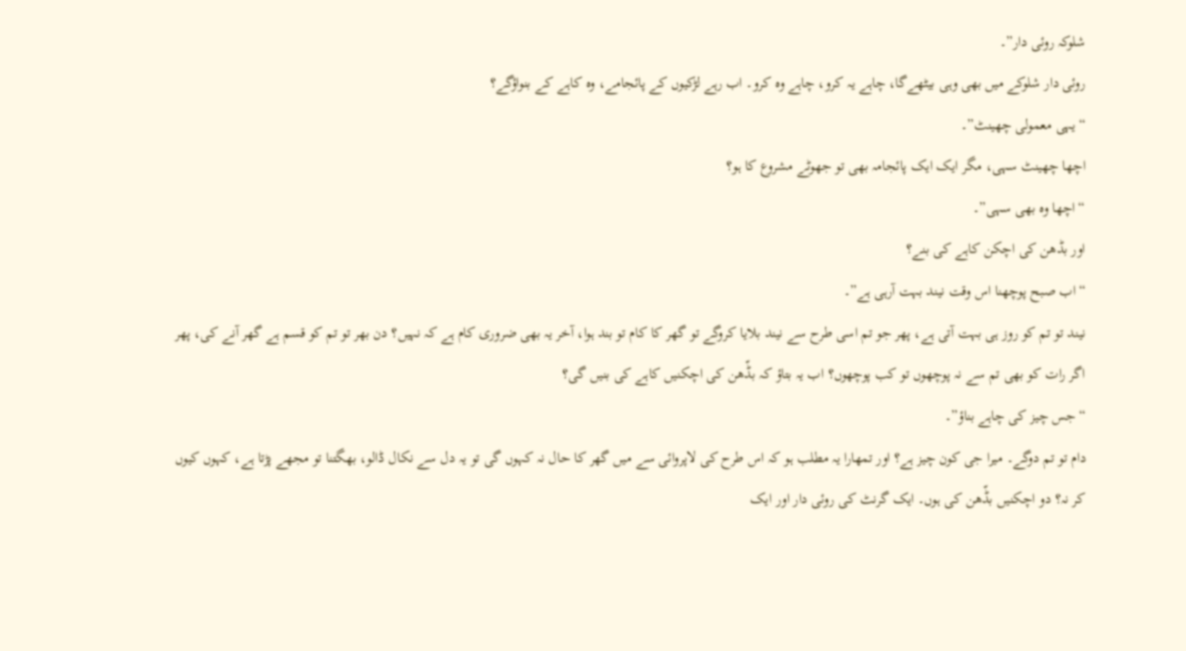شلوکہ روئی دار”۔
روئی دار شلوکے میں بھی وہی بیٹھےگا، چاہے یہ کرو، چاہے وہ کرو۔ اب رہے لڑکیوں کے پائجامے، وہ کاہے کے بنواؤگے؟
“یہی معمولی چھینٹ”۔
اچھا چھینٹ سہی، مگر ایک ایک پائجامہ بھی تو جھوٹے مشروع کا ہو؟
“اچھا وہ بھی سہی”۔
اور بڈھن کی اچکن کاہے کی بنے؟
“اب صبح پوچھنا اس وقت نیند بہت آرہی ہے”۔
نیند تو تم کو روز ہی بہت آتی ہے، پھر جو تم اسی طرح سے نیند بلایا کروگے تو گھر کا کام تو بند ہوا، آخر یہ بھی ضروری کام ہے کہ نہیں؟ دن بھر تو تم کو قسم ہے گھر آنے کی، پھر اگر رات کو بھی تم سے نہ پوچھوں تو کب پوچھوں؟ اب یہ بتاؤ کہ بڈّھن کی اچکنیں کاہے کی بنیں گی؟
“جس چیز کی چاہے بناؤ”۔
دام تو تم دوگے۔ میرا جی کون چیز ہے؟ اور تمھارا یہ مطلب ہو کہ اس طرح کی لاپروائی سے میں گھر کا حال نہ کہوں گی تو یہ دل سے نکال ڈالو، بھگتنا تو مجھے پڑتا ہے، کہوں کیوں کر نہ؟ دو اچکنیں بڈّھن کی ہوں۔ ایک گرنٹ کی روئی دار اور ایک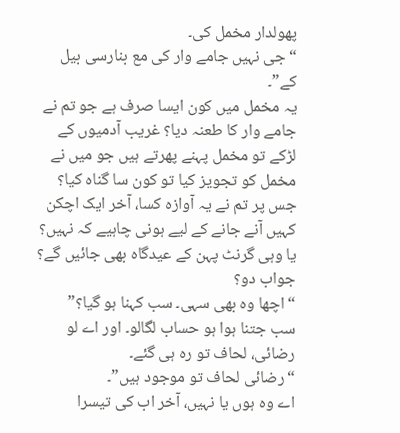پھولدار مخمل کی۔
“جی نہیں جامے وار کی مع بنارسی بیل کے”۔
یہ مخمل میں کون ایسا صرف ہے جو تم نے جامے وار کا طعنہ دیا؟ غریب آدمیوں کے لڑکے تو مخمل پہنے پھرتے ہیں جو میں نے مخمل کو تجویز کیا تو کون سا گناہ کیا؟ جس پر تم نے یہ آوازہ کسا، آخر ایک اچکن کہیں آنے جانے کے لیے ہونی چاہیے کہ نہیں؟ یا وہی گرنٹ پہن کے عیدگاہ بھی جائیں گے؟ جواب دو؟
“اچھا وہ بھی سہی۔ سب کہنا ہو گیا؟”
سب جتنا ہوا ہو حساب لگالو۔ اور اے لو رضائی، لحاف تو رہ ہی گئے۔
“رضائی لحاف تو موجود ہیں”۔
اے وہ ہوں یا نہیں، آخر اب کی تیسرا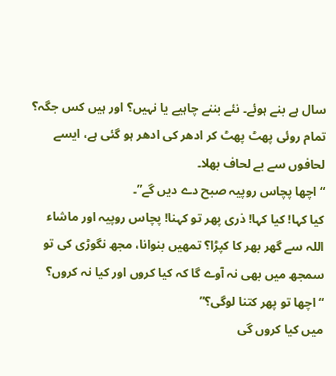سال ہے بنے ہوئے۔ نئے بننے چاہیے یا نہیں؟ اور ہیں کس جگہ؟ تمام روئی پھٹ پھٹ کر ادھر کی ادھر ہو گئی ہے، ایسے لحافوں سے بے لحاف بھلا۔
“اچھا پچاس روپیہ صبح دے دیں گے”۔
کیا کہا! کیا کہا! ذری پھر تو کہنا! پچاس روپیہ اور ماشاء اللہ سے گھر بھر کا کپڑا؟ تمھیں بنوانا، مجھ نگوڑی کی تو سمجھ میں بھی نہ آوے گا کہ کیا کروں اور کیا نہ کروں؟
“اچھا تو پھر کتنا لوگی؟”
میں کیا کروں گی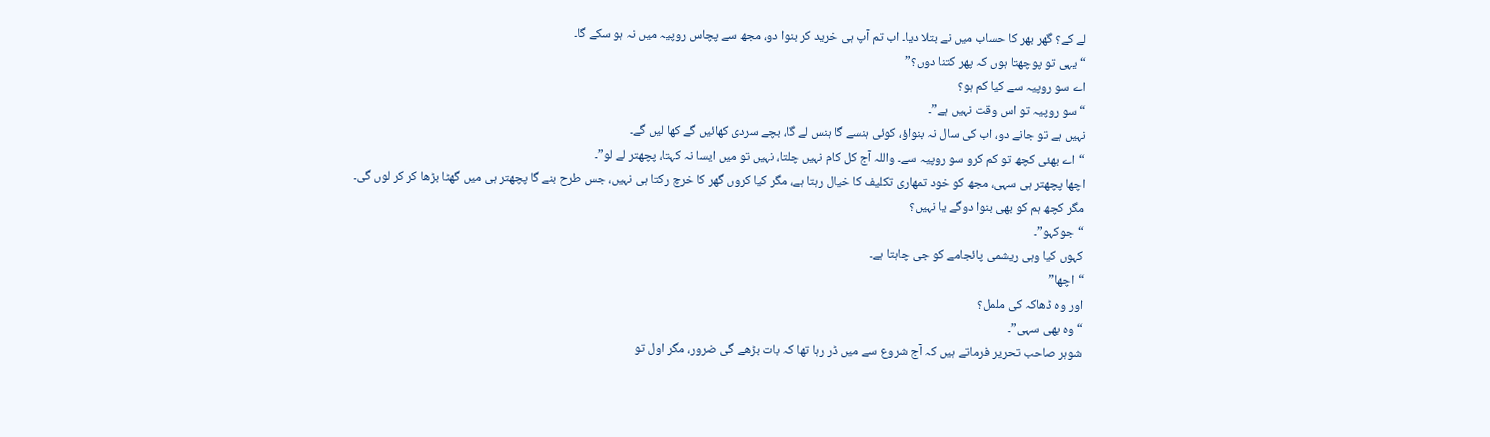لے کے؟ گھر بھر کا حساب میں نے بتلا دیا۔ اب تم آپ ہی خرید کر بنوا دو، مجھ سے پچاس روپیہ میں نہ ہو سکے گا۔
“یہی تو پوچھتا ہوں کہ پھر کتنا دوں؟”
اے سو روپیہ سے کیا کم ہو؟
“سو روپیہ تو اس وقت نہیں ہے”۔
نہیں ہے تو جانے دو، اب کی سال نہ بنواؤ، کوئی ہنسے گا ہنس لے گا، بچے سردی کھائیں گے کھا لیں گے۔
“اے بھئی کچھ تو کم کرو سو روپیہ سے۔ واللہ آج کل کام نہیں چلتا، نہیں تو میں ایسا نہ کہتا، پچھتر لے لو”۔
اچھا پچھتر ہی سہی، مجھ کو خود تمھاری تکلیف کا خیال رہتا ہے، مگر کیا کروں گھر کا خرچ رکتا ہی نہیں، جس طرح بنے گا پچھتر ہی میں گھٹا بڑھا کر کر لوں گی۔
مگر کچھ ہم کو بھی بنوا دوگے یا نہیں؟
“جوکہو”۔
کہوں کیا وہی ریشمی پائجامے کو جی چاہتا ہے۔
“اچھا”
اور وہ ڈھاکہ کی ململ؟
“وہ بھی سہی”۔
شوہر صاحب تحریر فرماتے ہیں کہ آج شروع سے میں ڈر رہا تھا کہ بات بڑھے گی ضرور، مگر اول تو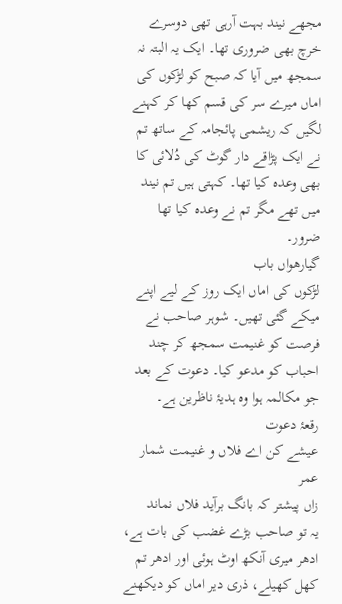مجھے نیند بہت آرہی تھی دوسرے خرچ بھی ضروری تھا۔ ایک یہ البتہ نہ سمجھ میں آیا کہ صبح کو لڑکوں کی اماں میرے سر کی قسم کھا کر کہنے لگیں کہ ریشمی پائجامہ کے ساتھ تم نے ایک پڑاقے دار گوٹ کی دُلائی کا بھی وعدہ کیا تھا۔ کہتی ہیں تم نیند میں تھے مگر تم نے وعدہ کیا تھا ضرور۔
گیارھواں باب
لڑکوں کی اماں ایک روز کے لیے اپنے میکے گئی تھیں۔ شوہر صاحب نے فرصت کو غنیمت سمجھ کر چند احباب کو مدعو کیا۔ دعوت کے بعد جو مکالمہ ہوا وہ ہدیۂ ناظرین ہے۔
رقعۂ دعوت
عیشے کن اے فلاں و غنیمت شمار عمر
زاں پیشتر کہ بانگ برآید فلاں نماند
یہ تو صاحب بڑے غضب کی بات ہے، ادھر میری آنکھ اوٹ ہوئی اور ادھر تم کھل کھیلے، ذری دیر اماں کو دیکھنے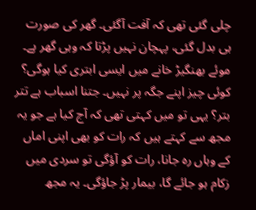چلی گئی تھی کہ آفت آگئی۔ گھر کی صورت ہی بدل گئی، پہچان نہیں پڑتا کہ وہی گھر ہے۔ موئے بھنگیڑ خانے میں ایسی ابتری کیا ہوگی؟ کوئی چیز اپنے جگہ پر نہیں۔ جتنا اسباب ہے تتر بتر؟ یہی تو میں کہتی تھی کہ آج کیا ہے جو یہ مجھ سے کہتے ہیں کہ رات کو بھی اپنی اماں کے وہاں رہ جانا، رات کو آؤگی تو سردی میں زکام ہو جائے گا، بیمار پڑ جاؤگی۔ یہ مجھ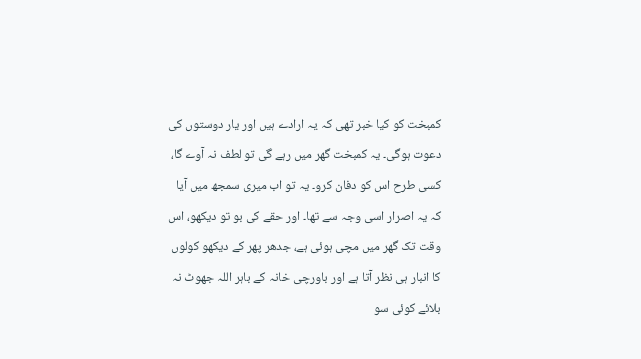کمبخت کو کیا خبر تھی کہ یہ ارادے ہیں اور یار دوستوں کی دعوت ہوگی۔ یہ کمبخت گھر میں رہے گی تو لطف نہ آوے گا، کسی طرح اس کو دفان کرو۔ یہ تو اب میری سمجھ میں آیا کہ یہ اصرار اسی وجہ سے تھا۔ اور حقے کی بو تو دیکھو، اس وقت تک گھر میں مچی ہوئی ہے، جدھر پھر کے دیکھو کولوں کا انبار ہی نظر آتا ہے اور باورچی خانہ کے باہر اللہ جھوٹ نہ بلائے کوئی سو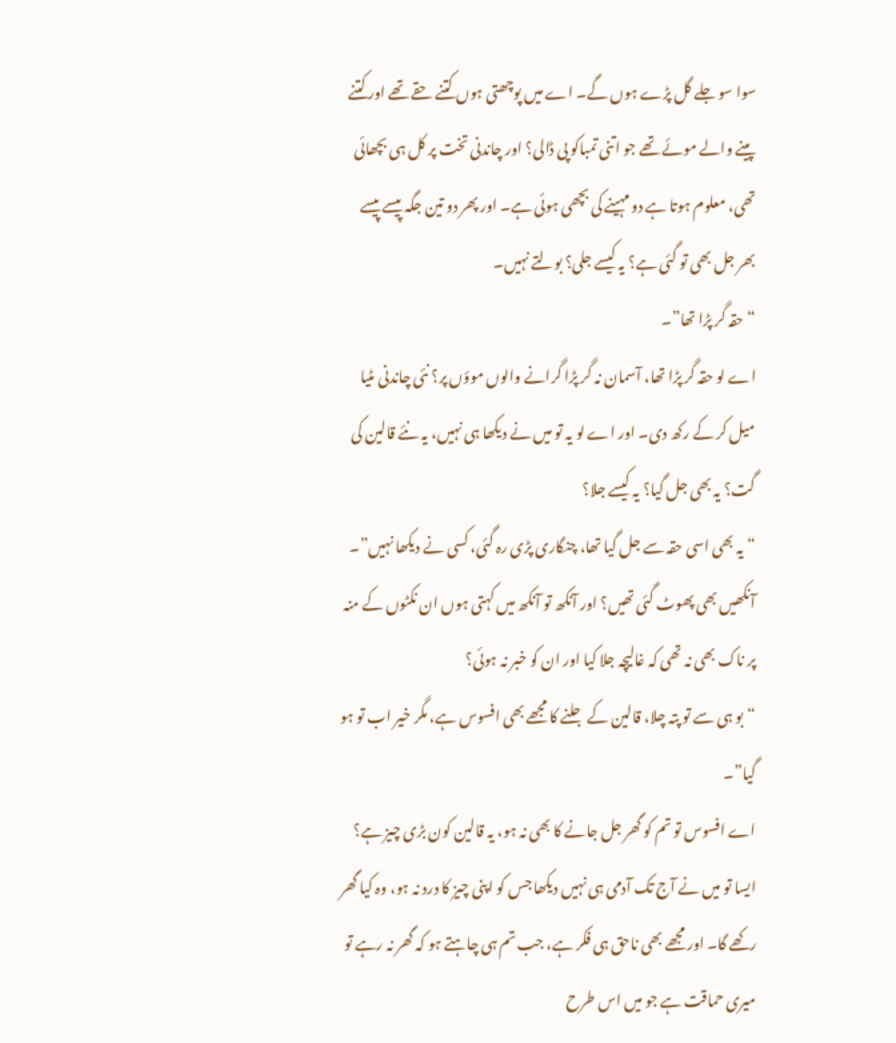سوا سو جلے گل پڑے ہوں گے۔ اے میں پوچھتی ہوں کتنے حقے تھے اور کتنے پینے والے موئے تھے جو اتنی تمباکو پی ڈالی؟ اور چاندنی تخت پر کل ہی بچھائی تھی، معلوم ہوتا ہے دو مہینے کی بچھی ہوئی ہے۔ اور پھر دو تین جگہ پیسے پیسے بھر جل بھی تو گئی ہے؟ یہ کیسے جلی؟ بولتے نہیں۔
“حقہ گر پڑا تھا”۔
اے لو حقہ گر پڑا تھا، آسمان نہ گر پڑا گرانے والوں موؤں پر؟ نئی چاندنی مٹیا میل کر کے رکھ دی۔ اور اے لو یہ تو میں نے دیکھا ہی نہیں، یہ نئے قالین کی گت؟ یہ بھی جل گیا؟ یہ کیسے جلا؟
“یہ بھی اسی حقہ سے جل گیا تھا، چنگاری پڑی رہ گئی، کسی نے دیکھا نہیں”۔
آنکھیں بھی پھوٹ گئی تھیں؟ اور آنکھ تو آنکھ میں کہتی ہوں ان نکٹوں کے منہ پر ناک بھی نہ تھی کہ غالیچہ جلا کیا اور ان کو خبر نہ ہوئی؟
“بو ہی سے تو پتہ چلا، قالین کے جلنے کا مجھے بھی افسوس ہے، مگر خیر اب تو ہو گیا”۔
اے افسوس تو تم کو گھر جل جانے کا بھی نہ ہو، یہ قالین کون بڑی چیز ہے؟ ایسا تو میں نے آج تک آدمی ہی نہیں دیکھا جس کو اپنی چیز کا درد نہ ہو، وہ کیا گھر رکھے گا۔ اور مجھے بھی ناحق ہی فکر ہے، جب تم ہی چاہتے ہو کہ گھر نہ رہے تو میری حماقت ہے جو میں اس طرح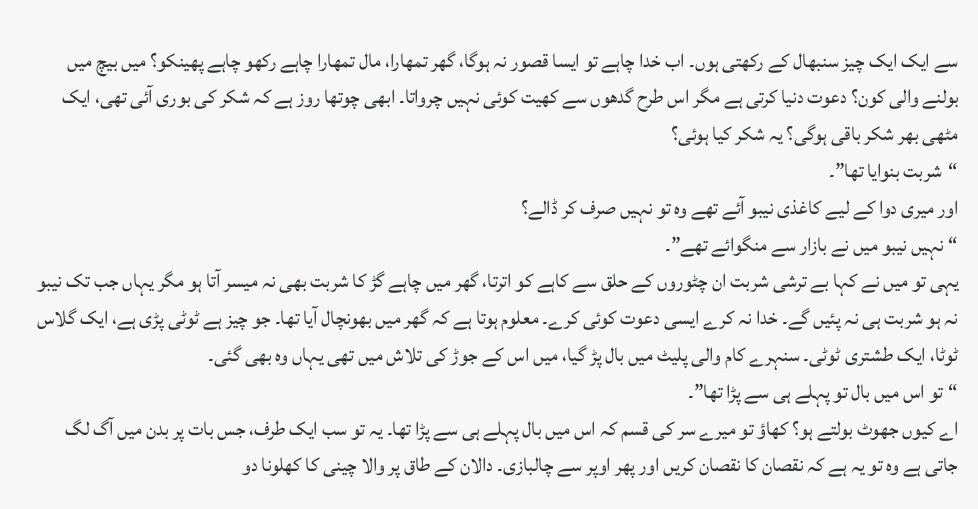سے ایک ایک چیز سنبھال کے رکھتی ہوں۔ اب خدا چاہے تو ایسا قصور نہ ہوگا، گھر تمھارا، مال تمھارا چاہے رکھو چاہے پھینکو؟ میں بیچ میں بولنے والی کون؟ دعوت دنیا کرتی ہے مگر اس طرح گدھوں سے کھیت کوئی نہیں چرواتا۔ ابھی چوتھا روز ہے کہ شکر کی بوری آئی تھی، ایک مٹھی بھر شکر باقی ہوگی؟ یہ شکر کیا ہوئی؟
“شربت بنوایا تھا”۔
اور میری دوا کے لیے کاغذی نیبو آئے تھے وہ تو نہیں صرف کر ڈالے؟
“نہیں نیبو میں نے بازار سے منگوائے تھے”۔
یہی تو میں نے کہا بے ترشی شربت ان چٹوروں کے حلق سے کاہے کو اترتا، گھر میں چاہے گڑ کا شربت بھی نہ میسر آتا ہو مگر یہاں جب تک نیبو نہ ہو شربت ہی نہ پئیں گے۔ خدا نہ کرے ایسی دعوت کوئی کرے۔ معلوم ہوتا ہے کہ گھر میں بھونچال آیا تھا۔ جو چیز ہے ٹوٹی پڑی ہے، ایک گلاس ٹوٹا، ایک طشتری ٹوٹی۔ سنہرے کام والی پلیٹ میں بال پڑ گیا، میں اس کے جوڑ کی تلاش میں تھی یہاں وہ بھی گئی۔
“تو اس میں بال تو پہلے ہی سے پڑا تھا”۔
اے کیوں جھوٹ بولتے ہو؟ کھاؤ تو میرے سر کی قسم کہ اس میں بال پہلے ہی سے پڑا تھا۔ یہ تو سب ایک طرف، جس بات پر بدن میں آگ لگ جاتی ہے وہ تو یہ ہے کہ نقصان کا نقصان کریں اور پھر اوپر سے چالبازی۔ دالان کے طاق پر والا چینی کا کھلونا دو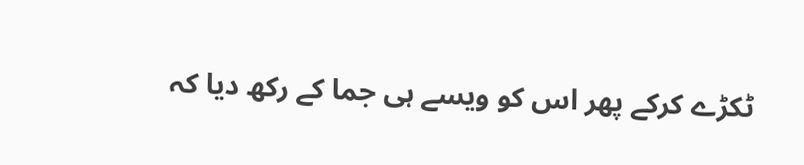ٹکڑے کرکے پھر اس کو ویسے ہی جما کے رکھ دیا کہ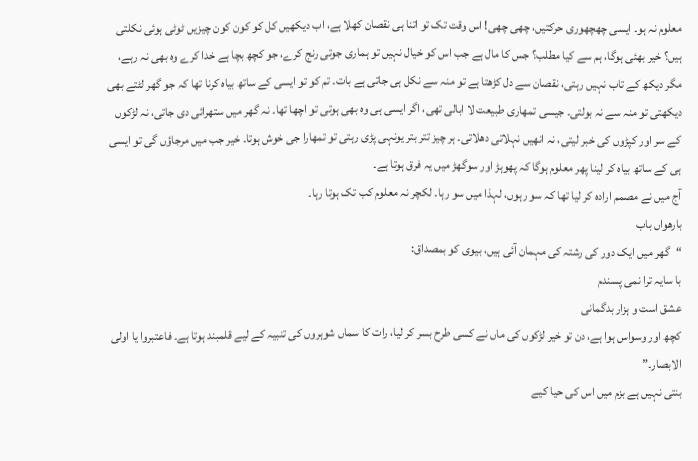معلوم نہ ہو۔ ایسی چھچھوری حرکتیں، چھی چھی! اس وقت تک تو اتنا ہی نقصان کھلا ہے، اب دیکھیں کل کو کون کون چیزیں ٹوٹی ہوئی نکلتی ہیں؟ خیر بھئی ہوگا، ہم سے کیا مطلب؟ جس کا مال ہے جب اس کو خیال نہیں تو ہماری جوتی رنج کرے، جو کچھ بچا ہے خدا کرے وہ بھی نہ رہے، مگر دیکھ کے تاب نہیں رہتی، نقصان سے دل کڑھتا ہے تو منہ سے نکل ہی جاتی ہے بات۔ تم کو تو ایسی کے ساتھ بیاہ کرنا تھا کہ جو گھر لٹتے بھی دیکھتی تو منہ سے نہ بولتی۔ جیسی تمھاری طبیعت لا ابالی تھی، اگر ایسی ہی وہ بھی ہوتی تو اچھا تھا۔ نہ گھر میں ستھرائی دی جاتی، نہ لڑکوں کے سر اور کپڑوں کی خبر لیتی، نہ انھیں نہلاتی دھلاتی۔ ہر چیز تتر بتر یونہی پڑی رہتی تو تمھارا جی خوش ہوتا۔ خیر جب میں مرجاؤں گی تو ایسی ہی کے ساتھ بیاہ کر لینا پھر معلوم ہوگا کہ پھوہڑ اور سوگھڑ میں یہ فرق ہوتا ہے۔
آج میں نے مصمم ارادہ کر لیا تھا کہ سو رہوں، لہذا میں سو رہا۔ لکچر نہ معلوم کب تک ہوتا رہا۔
بارھواں باب
“گھر میں ایک دور کی رشتہ کی مہمان آئی ہیں، بیوی کو بمصداق:
با سایہ ترا نمی پسندم
عشق است و ہزار بدگمانی
کچھ اور وسواس ہوا ہے، دن تو خیر لڑکوں کی ماں نے کسی طرح بسر کر لیا، رات کا سماں شوہروں کی تنبیہ کے لیے قلمبند ہوتا ہے۔ فاعتبروا یا اولی الابصار۔”
بنتی نہیں ہے بزم میں اس کی حیا کیے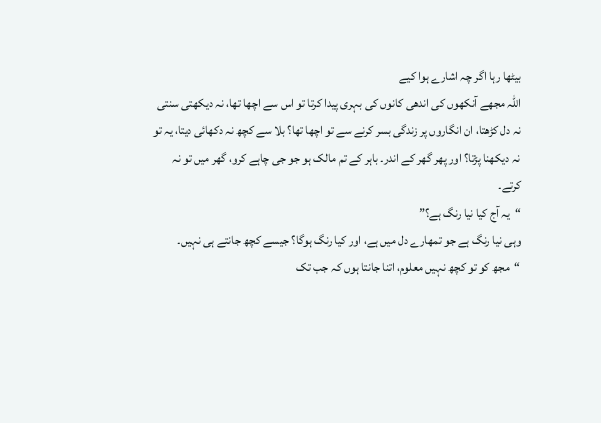بیٹھا رہا اگر چہ اشارے ہوا کیے
اللہ مجھے آنکھوں کی اندھی کانوں کی بہری پیدا کرتا تو اس سے اچھا تھا، نہ دیکھتی سنتی نہ دل کڑھتا، ان انگاروں پر زندگی بسر کرنے سے تو اچھا تھا؟ بلا سے کچھ نہ دکھائی دیتا، یہ تو نہ دیکھنا پڑتا؟ اور پھر گھر کے اندر۔ باہر کے تم مالک ہو جو جی چاہے کرو، گھر میں تو نہ کرتے۔
“یہ آج کیا نیا رنگ ہے؟”
وہی نیا رنگ ہے جو تمھارے دل میں ہے، اور کیا رنگ ہوگا؟ جیسے کچھ جانتے ہی نہیں۔
“مجھ کو تو کچھ نہیں معلوم، اتنا جانتا ہوں کہ جب تک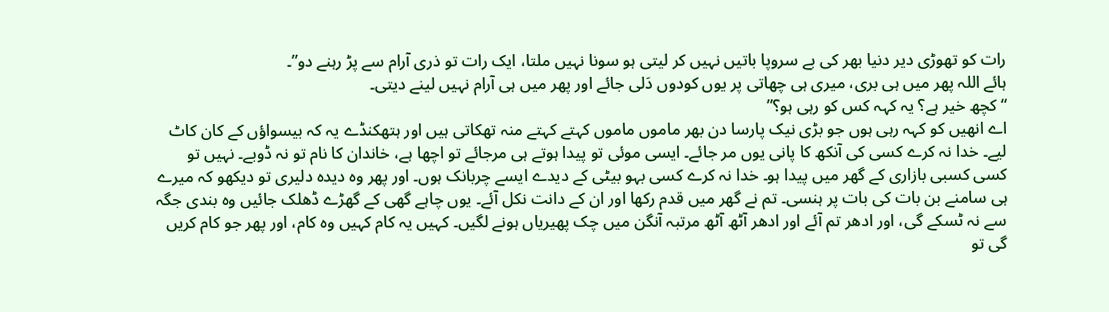رات کو تھوڑی دیر دنیا بھر کی بے سروپا باتیں نہیں کر لیتی ہو سونا نہیں ملتا، ایک رات تو ذری آرام سے پڑ رہنے دو”۔
ہائے اللہ پھر میں ہی بری، میری ہی چھاتی پر یوں کودوں دَلی جائے اور پھر میں ہی آرام نہیں لینے دیتی۔
“کچھ خیر ہے؟ یہ کہہ کس کو رہی ہو؟”
اے انھیں کو کہہ رہی ہوں جو بڑی نیک پارسا دن بھر ماموں ماموں کہتے کہتے منہ تھکاتی ہیں اور ہتھکنڈے یہ کہ بیسواؤں کے کان کاٹ لیے۔ خدا نہ کرے کسی کی آنکھ کا پانی یوں مر جائے۔ ایسی موئی تو پیدا ہوتے ہی مرجائے تو اچھا ہے، خاندان کا نام تو نہ ڈوبے۔ نہیں تو کسی کسبی بازاری کے گھر میں پیدا ہو۔ خدا نہ کرے کسی بہو بیٹی کے دیدے ایسے چربانک ہوں۔ اور پھر وہ دیدہ دلیری تو دیکھو کہ میرے ہی سامنے بن بات کی بات پر ہنسی۔ تم نے گھر میں قدم رکھا اور ان کے دانت نکل آئے۔ یوں چاہے گھی کے گھڑے ڈھلک جائیں وہ بندی جگہ سے نہ ٹسکے گی، اور ادھر تم آئے اور ادھر آٹھ آٹھ مرتبہ آنگن میں چک پھیریاں ہونے لگیں۔ کہیں یہ کام کہیں وہ کام، اور پھر جو کام کریں گی تو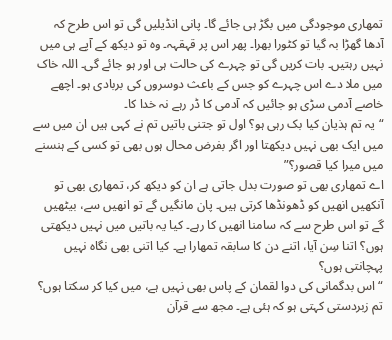تمھاری موجودگی میں بگڑ ہی جائے گا۔ پانی انڈیلیں گی تو اس طرح کہ آدھا گھڑا بہ گیا تو کٹورا بھرا۔ پھر اس پر قہقہہ۔ وہ تو دیکھ کے آپے ہی میں نہیں رہتیں۔ بات کریں گی تو چہرے کی حالت ہی اور ہو جائے گی۔ اللہ خاک میں ملا دے اس چہرے کو جس کے باعث دوسروں کی بربادی ہو۔ اچھے خاصے آدمی سڑی ہو جائیں کہ آدمی کا ڈر رہے نہ خدا کا۔
“یہ تم ہذیان کیا بک رہی ہو؟ اول تو جتنی باتیں تم نے کہی ہیں ان میں سے میں ایک بھی نہیں دیکھتا اور اگر بفرض محال ہوں بھی تو کسی کے ہنسنے میں میرا کیا قصور؟”
اے تمھاری بھی تو صورت بدل جاتی ہے ان کو دیکھ کر، تمھاری بھی تو آنکھیں انھیں کو ڈھونڈھا کرتی ہیں۔ پان مانگیں گے تو انھیں سے، بیٹھیں گے تو اس طرح سے کہ سامنا انھیں کا رہے۔ کیا یہ باتیں میں نہیں دیکھتی ہوں؟ اتنا سِن آیا، اتنے دن کا سابقہ تمھارا ہے۔ کیا اتنی بھی نگاہ نہیں پہچانتی ہوں؟
“اس بدگمانی کی دوا لقمان کے پاس بھی نہیں ہے، میں کیا کر سکتا ہوں؟ تم زبردستی کہتی ہو کہ ہئی ہے۔ مجھ سے قرآن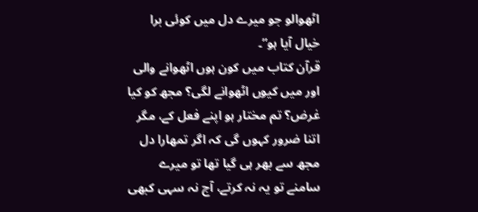اٹھوالو جو میرے دل میں کوئی برا خیال آیا ہو”۔
قرآن کتاب میں کون ہوں اٹھوانے والی اور میں کیوں اٹھوانے لگی؟ مجھ کو کیا غرض؟ تم مختار ہو اپنے فعل کے، مگر اتنا ضرور کہوں گی کہ اگر تمھارا دل مجھ سے بھر ہی گیا تھا تو میرے سامنے تو یہ نہ کرتے، آج نہ سہی کبھی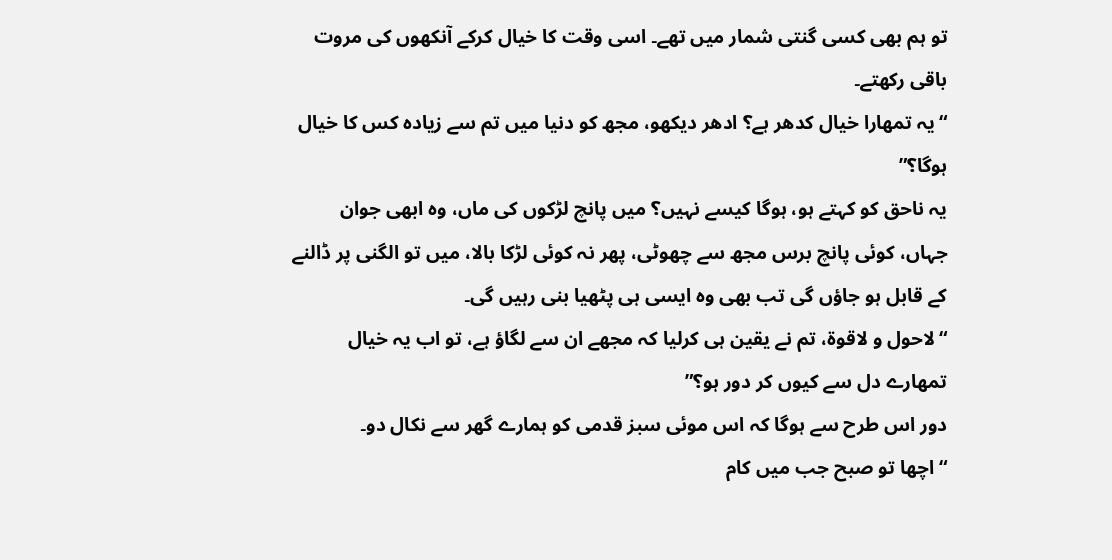تو ہم بھی کسی گنتی شمار میں تھے۔ اسی وقت کا خیال کرکے آنکھوں کی مروت باقی رکھتے۔
“یہ تمھارا خیال کدھر ہے؟ ادھر دیکھو، مجھ کو دنیا میں تم سے زیادہ کس کا خیال ہوگا؟”
یہ ناحق کو کہتے ہو، ہوگا کیسے نہیں؟ میں پانچ لڑکوں کی ماں، وہ ابھی جوان جہاں، کوئی پانچ برس مجھ سے چھوٹی، پھر نہ کوئی لڑکا بالا، میں تو الگنی پر ڈالنے کے قابل ہو جاؤں گی تب بھی وہ ایسی ہی پٹھیا بنی رہیں گی۔
“لاحول و لاقوۃ، تم نے یقین ہی کرلیا کہ مجھے ان سے لگاؤ ہے، تو اب یہ خیال تمھارے دل سے کیوں کر دور ہو؟”
دور اس طرح سے ہوگا کہ اس موئی سبز قدمی کو ہمارے گھر سے نکال دو۔
“اچھا تو صبح جب میں کام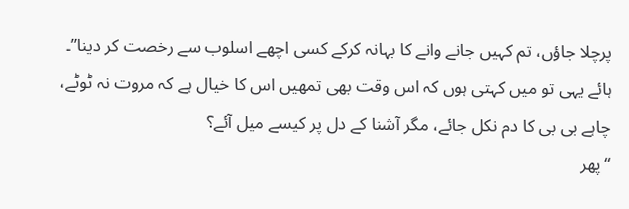پرچلا جاؤں، تم کہیں جانے وانے کا بہانہ کرکے کسی اچھے اسلوب سے رخصت کر دینا”۔
ہائے یہی تو میں کہتی ہوں کہ اس وقت بھی تمھیں اس کا خیال ہے کہ مروت نہ ٹوٹے، چاہے بی بی کا دم نکل جائے، مگر آشنا کے دل پر کیسے میل آئے؟
“پھر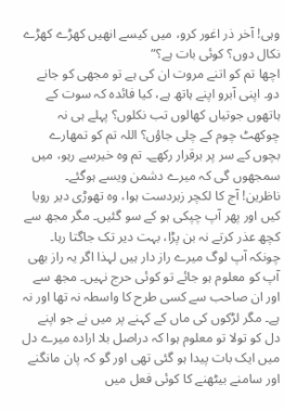وہی! آخر ذر اغور کرو، میں کیسے انھیں کھڑے کھڑے نکال دوں؟ کوئی بات ہے؟”
اچھا تم کو اتنے مروت ان کی ہے تو مجھی کو جانے دو۔ اپنی آبرو اپنے ہاتھ ہے، کیا فائدہ کہ سوت کے ہاتھوں جوتیاں کھالوں تب نکلوں؟ پہلے ہی نہ چوکھٹ چوم کے چلی جاؤں؟ اللہ تم کو تمھارے بچوں کے سر پر برقرار رکھے۔ تم وہ خیرسے رہو، میں سمجھوں گی کہ میرے دشمن ویسے ہوگئے۔
ناظرین! آج کا لکچر زبردست ہوا، وہ تھوڑی دیر رویا کیں اور پھر آپ چپکی ہو کے سو گئیں۔ مگر مجھ سے کچھ عذر کرتے نہ بن پڑا، بہت دیر تک جاگتا رہا۔ چونکہ آپ لوگ میرے راز دار ہیں لہذا اگر یہ راز بھی آپ کو معلوم ہو جائے تو کوئی حرج نہیں۔ مجھ سے اور ان صاحب سے کسی طرح کا واسطہ نہ تھا اور نہ ہے۔ مگر لڑکوں کی ماں کے کہنے پر میں نے جو اپنے دل کو تولا تو معلوم ہوا کہ دراصل بلا ارادہ میرے دل میں ایک بات پیدا ہو گئی تھی اور گو کہ پان مانگنے اور سامنے بیٹھنے کا کوئی فعل میں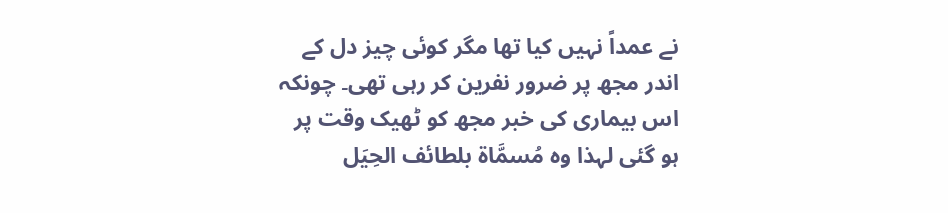نے عمداً نہیں کیا تھا مگر کوئی چیز دل کے اندر مجھ پر ضرور نفرین کر رہی تھی۔ چونکہ اس بیماری کی خبر مجھ کو ٹھیک وقت پر ہو گئی لہذا وہ مُسمَّاۃ بلطائف الحِیَل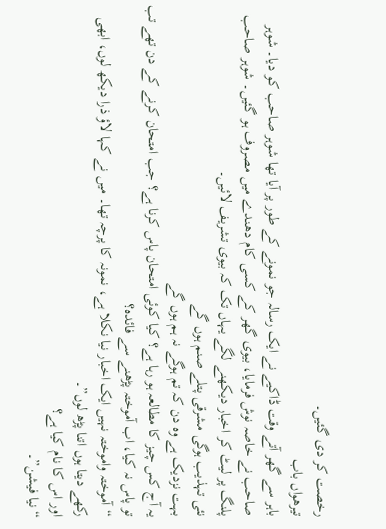رخصت کر دی گئیں۔
تیرھواں باب
باہر سے گھر آتے وقت ڈاکیے نے ایک رسالہ جو نمونے کے طور پر آیا تھا شوہر صاحب کو دیا۔ شوہر صاحب نے خاصہ نوش فرمایا، بیوی گھر کے کسی کام دھندے میں مصروف ہو گئیں۔ شوہر صاحب پلنگ پر لیٹ کر اخبار دیکھنے لگے یہاں تک کہ بیوی تشریف لائیں۔
نئی تہذیب ہوگی مشرقی پتلے صنم ہوں گے
بہت نزدیک ہے وہ دن کہ تم ہوگے نہ ہم ہوں گے
یہ آج کس چیز کا مطالعہ ہو رہا ہے؟ کیا کوئی امتحان پاس کرنا ہے؟ جب امتحان کرنے کے دن تھے تب تو پاس نہ کیا، اب آموختہ پڑھنے سے فائدہ؟
“آموختہ واموختہ نہیں ایک اخبار نیا نکلا ہے، نمونہ کا پرچہ تھا۔ میں نے کہا لاؤ ذرا دیکھ لوں، ابھی رکھے دیتا ہوں اتنا پڑھ لوں”۔
اور اس کا نام کیا ہے؟
“نیا فیشن”۔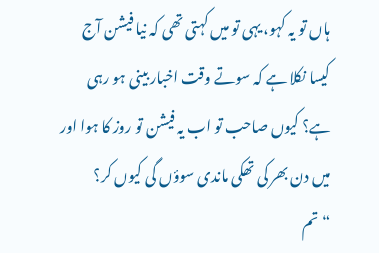ہاں تو یہ کہو، یہی تو میں کہتی تھی کہ نیا فیشن آج کیسا نکلا ہے کہ سوتے وقت اخبار بینی ہو رہی ہے؟ کیوں صاحب تو اب یہ فیشن تو روز کا ہوا اور میں دن بھر کی تھکی ماندی سوؤں گی کیوں کر؟
“تم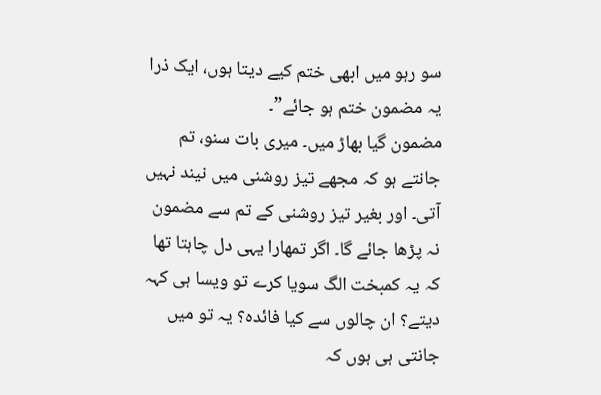سو رہو میں ابھی ختم کیے دیتا ہوں، ایک ذرا یہ مضمون ختم ہو جائے”۔
مضمون گیا بھاڑ میں۔ میری بات سنو، تم جانتے ہو کہ مجھے تیز روشنی میں نیند نہیں آتی۔ اور بغیر تیز روشنی کے تم سے مضمون نہ پڑھا جائے گا۔ اگر تمھارا یہی دل چاہتا تھا کہ یہ کمبخت الگ سویا کرے تو ویسا ہی کہہ دیتے؟ ان چالوں سے کیا فائدہ؟ یہ تو میں جانتی ہی ہوں کہ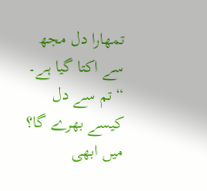تمھارا دل مجھ سے اکتا گیا ہے۔
“تم سے دل کیسے بھرے گا؟ میں ابھی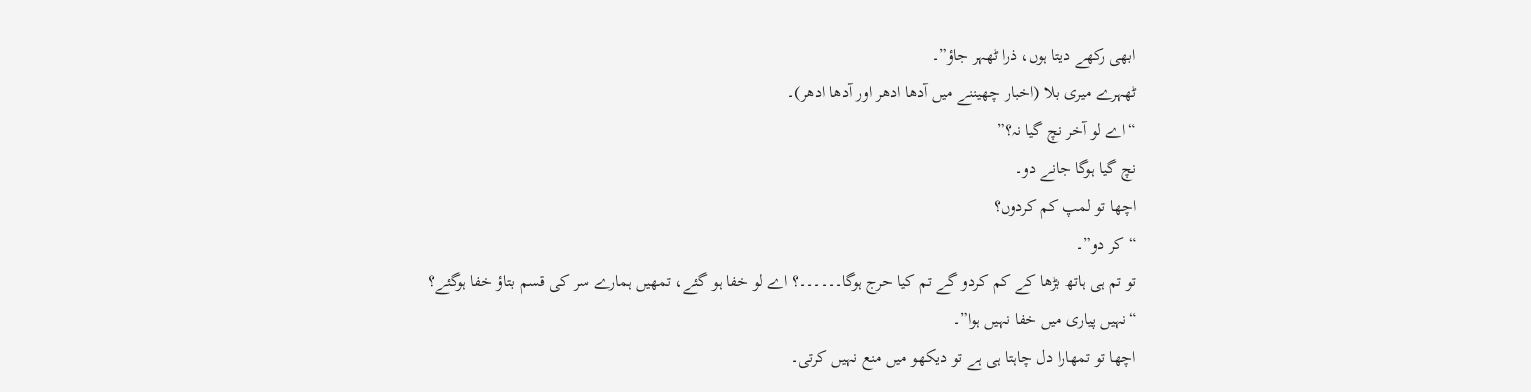ابھی رکھے دیتا ہوں، ذرا ٹھہر جاؤ”۔
ٹھہرے میری بلا (اخبار چھیننے میں آدھا ادھر اور آدھا ادھر)۔
“اے لو آخر نچ گیا نہ؟”
نچ گیا ہوگا جانے دو۔
اچھا تو لمپ کم کردوں؟
“کر دو”۔
تو تم ہی ہاتھ بڑھا کے کم کردو گے تم کیا حرج ہوگا۔۔۔۔۔۔؟ اے لو خفا ہو گئے، تمھیں ہمارے سر کی قسم بتاؤ خفا ہوگئے؟
“نہیں پیاری میں خفا نہیں ہوا”۔
اچھا تو تمھارا دل چاہتا ہی ہے تو دیکھو میں منع نہیں کرتی۔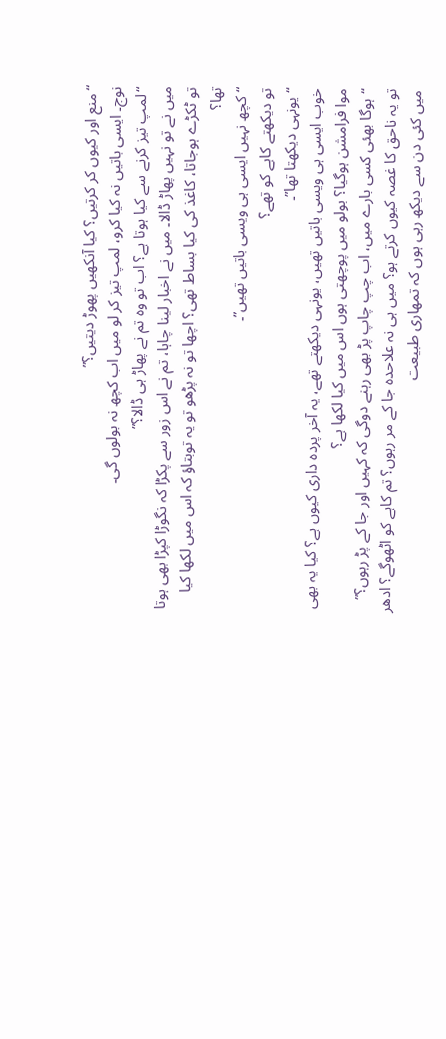“منع اور کیوں کر کرتیں؟ کیا آنکھیں پھوڑ دیتیں؟”
نوج۔ ایسی باتیں نہ کیا کرو، لمپ تیز کر لو میں اب کچھ نہ بولوں گی۔
“لمپ تیز کرنے سے کیا ہوتا ہے؟ اب تو وہ تم نے پھاڑ ہی ڈالا؟”
میں نے تو نہیں پھاڑ ڈالا۔ میں نے اخبار لینا چاہا، تم نے اس زور سے پکڑا کہ نگوڑا کپڑا بھی ہوتا تو ٹکڑے ہوجاتا، کاغذ کی کیا بساط تھی؟ اچھا تو نہ پڑھو تو یہ توبتاؤ کہ اس میں لکھا کیا تھا؟
“کچھ نہیں ایسی ہی ویسی باتیں تھیں”۔
تو دیکھتے کاہے کو تھے؟
“یونہی دیکھتا تھا”۔
خوب ایسی ہی ویسی باتیں تھیں، یونہی دیکھتے تھے، یہ آخر پردہ داری کیوں ہے؟ کیا یہ بھی موا فرامشن ہوگیا؟ بولو میں پوچھتی ہوں اس میں کیا لکھا ہے؟
“ہوگا بھئی کسی بارے میں، اب چپ چاپ پڑ بھی رہنے دوگی کہ کہیں اور جا کے پڑ رہوں؟”
تو یہ ناحق کا غصہ کیوں کرتے ہو؟ میں ہی نہ علاحدہ جا کے مر رہوں؟ تم کاہے کو اٹھوگے؟ ادھر میں کئی دن سے دیکھ رہی ہوں کہ تمھاری طبیعت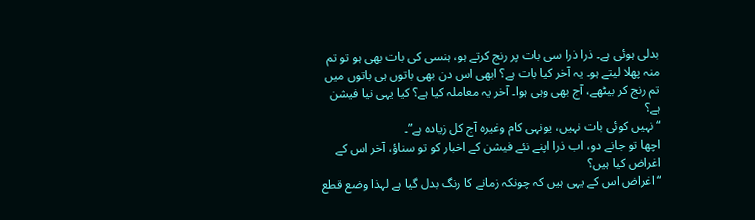بدلی ہوئی ہے۔ ذرا ذرا سی بات پر رنج کرتے ہو، ہنسی کی بات بھی ہو تو تم منہ پھلا لیتے ہو۔ یہ آخر کیا بات ہے؟ ابھی اس دن بھی باتوں ہی باتوں میں تم رنج کر بیٹھے، آج بھی وہی ہوا۔ آخر یہ معاملہ کیا ہے؟ کیا یہی نیا فیشن ہے؟
“نہیں کوئی بات نہیں، یونہی کام وغیرہ آج کل زیادہ ہے”۔
اچھا تو جانے دو، اب ذرا اپنے نئے فیشن کے اخبار کو تو سناؤ، آخر اس کے اغراض کیا ہیں؟
“اغراض اس کے یہی ہیں کہ چونکہ زمانے کا رنگ بدل گیا ہے لہذا وضع قطع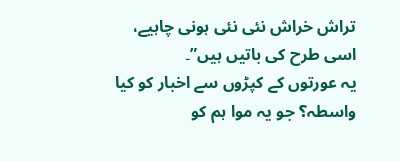تراش خراش نئی نئی ہونی چاہیے، اسی طرح کی باتیں ہیں”۔
یہ عورتوں کے کپڑوں سے اخبار کو کیا واسطہ؟ جو یہ موا ہم کو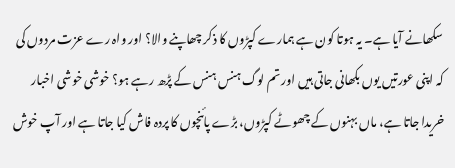سکھانے آیا ہے۔ یہ ہوتا کون ہے ہمارے کپڑوں کا ذکر چھاپنے والا؟ اور واہ رے عزت مردوں کی کہ اپنی عورتیں یوں بکھانی جاتی ہیں اور تم لوگ ہنس ہنس کے پڑھ رہے ہو؟ خوشی خوشی اخبار خریدا جاتا ہے، ماں بہنوں کے چھوٹے کپڑوں، بڑے پائنچوں کا پردہ فاش کیا جاتا ہے اور آپ خوش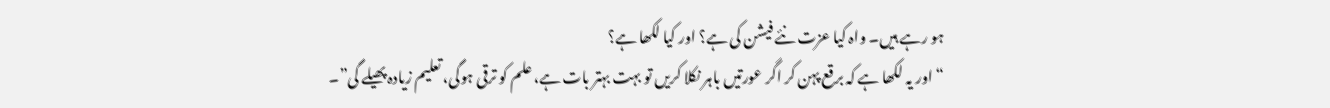ہو رہے ہیں۔ واہ کیا عزت نئے فیشن کی ہے؟ اور کیا لکھا ہے؟
“اور یہ لکھا ہے کہ برقع پہن کر اگر عورتیں باہر نکلا کریں تو بہت بہتر بات ہے، علم کو ترقی ہوگی، تعلیم زیادہ پھیلے گی”۔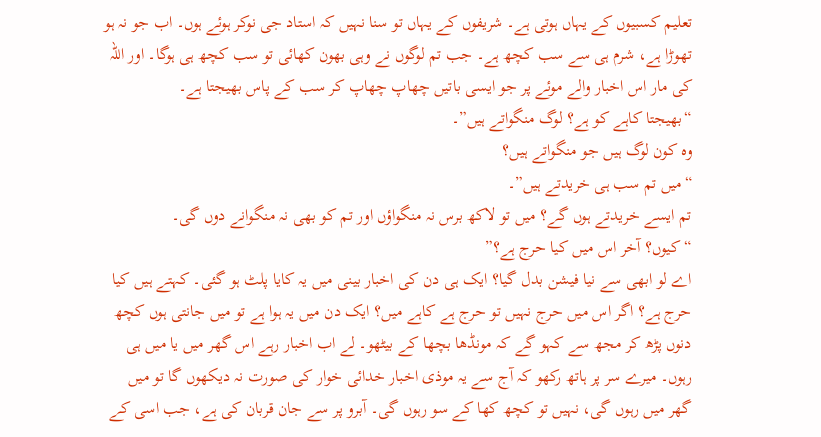تعلیم کسبیوں کے یہاں ہوتی ہے۔ شریفوں کے یہاں تو سنا نہیں کہ استاد جی نوکر ہوئے ہوں۔ اب جو نہ ہو تھوڑا ہے، شرم ہی سے سب کچھ ہے۔ جب تم لوگوں نے وہی بھون کھائی تو سب کچھ ہی ہوگا۔ اور اللہ کی مار اس اخبار والے موئے پر جو ایسی باتیں چھاپ چھاپ کر سب کے پاس بھیجتا ہے۔
“بھیجتا کاہے کو ہے؟ لوگ منگواتے ہیں”۔
وہ کون لوگ ہیں جو منگواتے ہیں؟
“میں تم سب ہی خریدتے ہیں”۔
تم ایسے خریدتے ہوں گے؟ میں تو لاکھ برس نہ منگواؤں اور تم کو بھی نہ منگوانے دوں گی۔
“کیوں؟ آخر اس میں کیا حرج ہے؟”
اے لو ابھی سے نیا فیشن بدل گیا؟ ایک ہی دن کی اخبار بینی میں یہ کایا پلٹ ہو گئی۔ کہتے ہیں کیا حرج ہے؟ اگر اس میں حرج نہیں تو حرج ہے کاہے میں؟ ایک دن میں یہ ہوا ہے تو میں جانتی ہوں کچھ دنوں پڑھ کر مجھ سے کہو گے کہ مونڈھا بچھا کے بیٹھو۔ لے اب اخبار رہے اس گھر میں یا میں ہی رہوں۔ میرے سر پر ہاتھ رکھو کہ آج سے یہ موذی اخبار خدائی خوار کی صورت نہ دیکھوں گا تو میں گھر میں رہوں گی، نہیں تو کچھ کھا کے سو رہوں گی۔ آبرو پر سے جان قربان کی ہے، جب اسی کے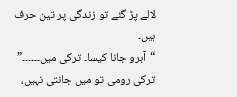لالے پڑ گئے تو زندگی پر تین حرف ہیں۔
“آبرو جانا کیسا۔ ترکی میں۔۔۔۔۔۔”
ترکی رومی تو میں جانتی نہیں،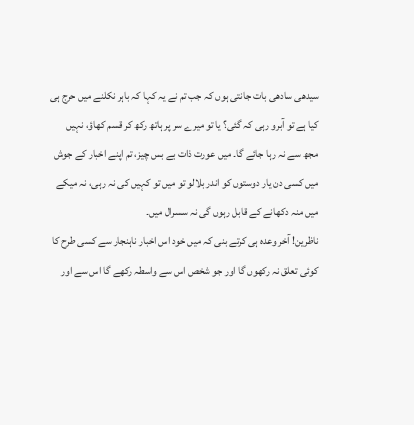سیدھی سادھی بات جانتی ہوں کہ جب تم نے یہ کہا کہ باہر نکلنے میں حرج ہی کیا ہے تو آبرو رہی کہ گئی؟ یا تو میرے سر پر ہاتھ رکھ کر قسم کھاؤ، نہیں مجھ سے نہ رہا جائے گا۔ میں عورت ذات بے بس چیز، تم اپنے اخبار کے جوش میں کسی دن یار دوستوں کو اندر بلالو تو میں تو کہیں کی نہ رہی، نہ میکے میں منہ دکھانے کے قابل رہوں گی نہ سسرال میں۔
ناظرین! آخر وعدہ ہی کرتے بنی کہ میں خود اس اخبار ناہنجار سے کسی طرح کا کوئی تعلق نہ رکھوں گا اور جو شخص اس سے واسطہ رکھے گا اس سے اور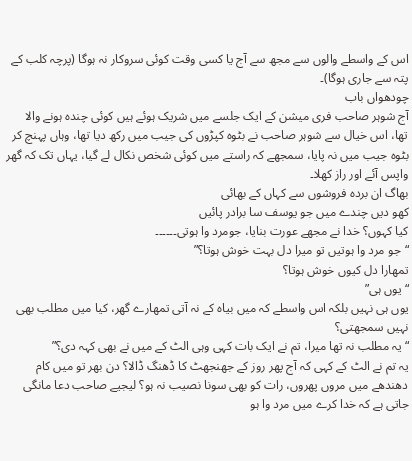اس کے واسطے والوں سے مجھ سے آج یا کسی وقت کوئی سروکار نہ ہوگا (پرچہ کلب کے پتہ سے جاری ہوگا)۔
چودھواں باب
آج شوہر صاحب فری میشن کے ایک جلسے میں شریک ہوئے ہیں کوئی چندہ ہونے والا تھا، اس خیال سے شوہر صاحب نے بٹوہ کپڑوں کی جیب میں رکھ دیا تھا، وہاں پہنچ کر بٹوہ جیب میں نہ پایا، سمجھے کہ راستے میں کوئی شخص نکال لے گیا، یہاں تک کہ گھر واپس آئے اور راز کھلا۔
بھاگ ان بردہ فروشوں سے کہاں کے بھائی
کھو دیں چندے میں جو یوسف سا برادر پائیں
کیا کہوں؟ خدا نے مجھے عورت بنایا، جومرد وا ہوتی۔۔۔۔۔۔
“جو مرد وا ہوتیں تو میرا دل بہت خوش ہوتا؟”
تمھارا دل کیوں خوش ہوتا؟
“یوں ہی”
یوں ہی نہیں بلکہ اس واسطے کہ میں بیاہ کے نہ آتی تمھارے گھر، کیا میں مطلب بھی نہیں سمجھتی؟
“یہ مطلب نہ تھا میرا، تم نے ایک بات کہی وہی الٹ کے میں نے بھی کہہ دی؟”
یہ تم نے الٹ کے کہی کہ آج پھر روز کے جھنجھٹ کا ڈھنگ ڈالا؟ دن بھر تو میں کام دھندھے میں مروں پھروں، رات کو بھی سونا نصیب نہ ہو؟ لیجیے صاحب دعا مانگی جاتی ہے کہ خدا کرے میں مرد وا ہو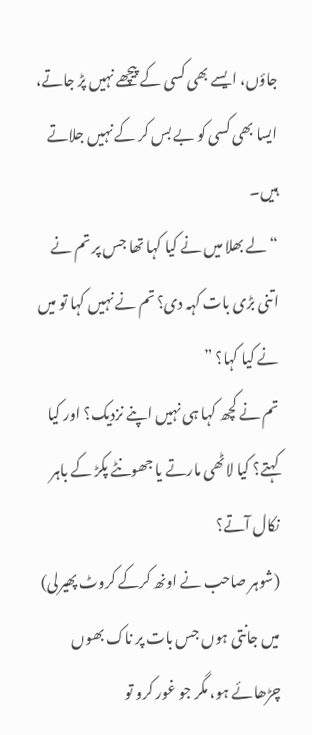جاؤں، ایسے بھی کسی کے پیچھے نہیں پڑ جاتے، ایسا بھی کسی کو بے بس کر کے نہیں جلاتے ہیں۔
“لے بھلا میں نے کیا کہا تھا جس پر تم نے اتنی بڑی بات کہہ دی؟ تم نے نہیں کہا تو میں نے کیا کہا؟ ”
تم نے کچھ کہا ہی نہیں اپنے نزدیک؟ اور کیا کہتے؟ کیا لاٹھی مارتے یا جھونٹے پکڑ کے باہر نکال آتے؟
(شوہر صاحب نے اونھ کرکے کروٹ پھیرلی)
میں جانتی ہوں جس بات پر ناک بھوں چڑھائے ہو، مگر جو غور کرو تو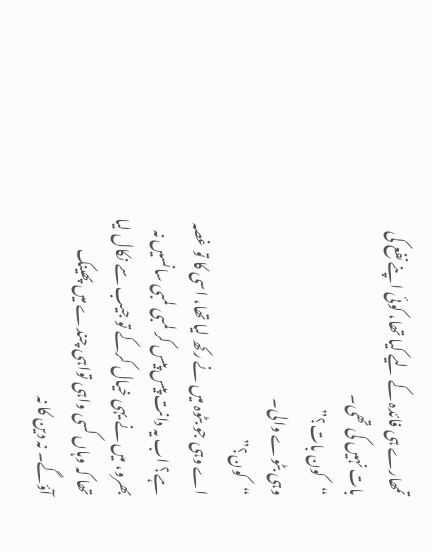تمھارے ہی فائدہ کے لیے کیا تھا، کوئی اپنے نفع کی بات نہیں کی تھی۔
“کون بات؟”
وہی بٹوے والی۔
“کون؟”
اے وہی جو بٹوہ میں نے رکھ لیا تھا، اسی کا تو غصہ ہے؟ اب یہ دانت پیس پیس کر لمبی لمبی سانسیں نہ بھرو، میں نے یہی خیال کرکے تو جیب سے نکال لیا تھا کہ وہاں کسی واہی تواہی چندے میں پھینک آؤگے۔ نہ دین کا نہ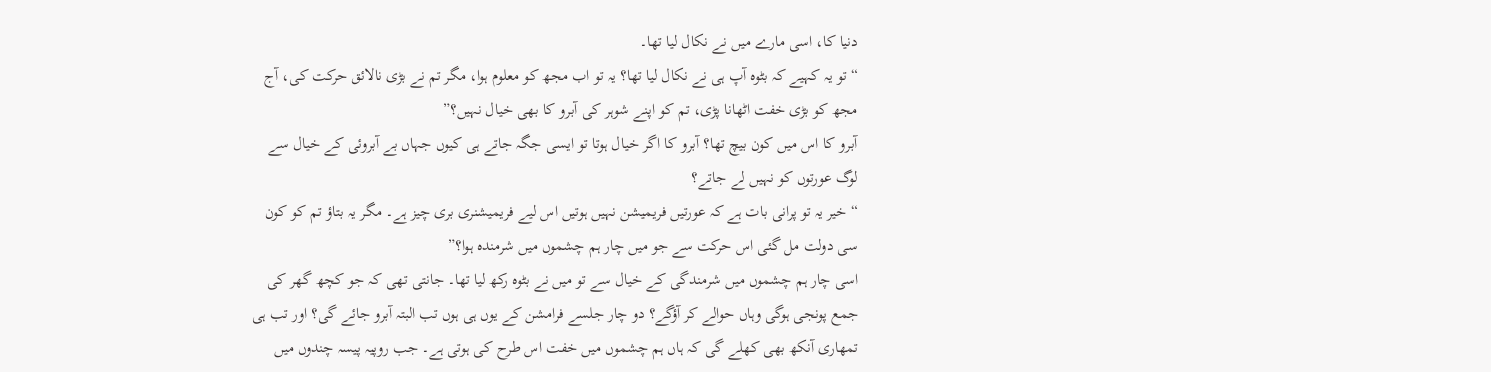دنیا کا، اسی مارے میں نے نکال لیا تھا۔
“تو یہ کہیے کہ بٹوہ آپ ہی نے نکال لیا تھا؟ یہ تو اب مجھ کو معلوم ہوا، مگر تم نے بڑی نالائق حرکت کی، آج مجھ کو بڑی خفت اٹھانا پڑی، تم کو اپنے شوہر کی آبرو کا بھی خیال نہیں؟”
آبرو کا اس میں کون بیچ تھا؟ آبرو کا اگر خیال ہوتا تو ایسی جگہ جاتے ہی کیوں جہاں بے آبروئی کے خیال سے لوگ عورتوں کو نہیں لے جاتے؟
“خیر یہ تو پرانی بات ہے کہ عورتیں فریمیشن نہیں ہوتیں اس لیے فریمیشنری بری چیز ہے۔ مگر یہ بتاؤ تم کو کون سی دولت مل گئی اس حرکت سے جو میں چار ہم چشموں میں شرمندہ ہوا؟”
اسی چار ہم چشموں میں شرمندگی کے خیال سے تو میں نے بٹوہ رکھ لیا تھا۔ جانتی تھی کہ جو کچھ گھر کی جمع پونجی ہوگی وہاں حوالے کر آؤگے؟ دو چار جلسے فرامشن کے یوں ہی ہوں تب البتہ آبرو جائے گی؟ اور تب ہی تمھاری آنکھ بھی کھلے گی کہ ہاں ہم چشموں میں خفت اس طرح کی ہوتی ہے۔ جب روپیہ پیسہ چندوں میں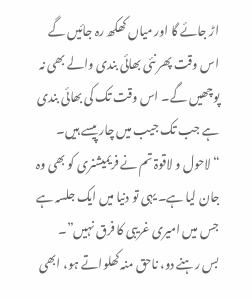اڑ جائے گا اور میاں کھکھ رہ جائیں گے اس وقت پھر نئی بھائی بندی والے بھی نہ پوچھیں گے۔ اس وقت تک کی بھائی بندی ہے جب تک جیب میں چار پیسے ہیں۔
“لاحول و لاقوۃ تم نے فریمیشنری کو بھی وہ جان لیا ہے۔ یہی تو دنیا میں ایک جلسہ ہے جس میں امیری غریبی کا فرق نہیں”۔
بس رہنے دو، ناحق منہ کھلواتے ہو، ابھی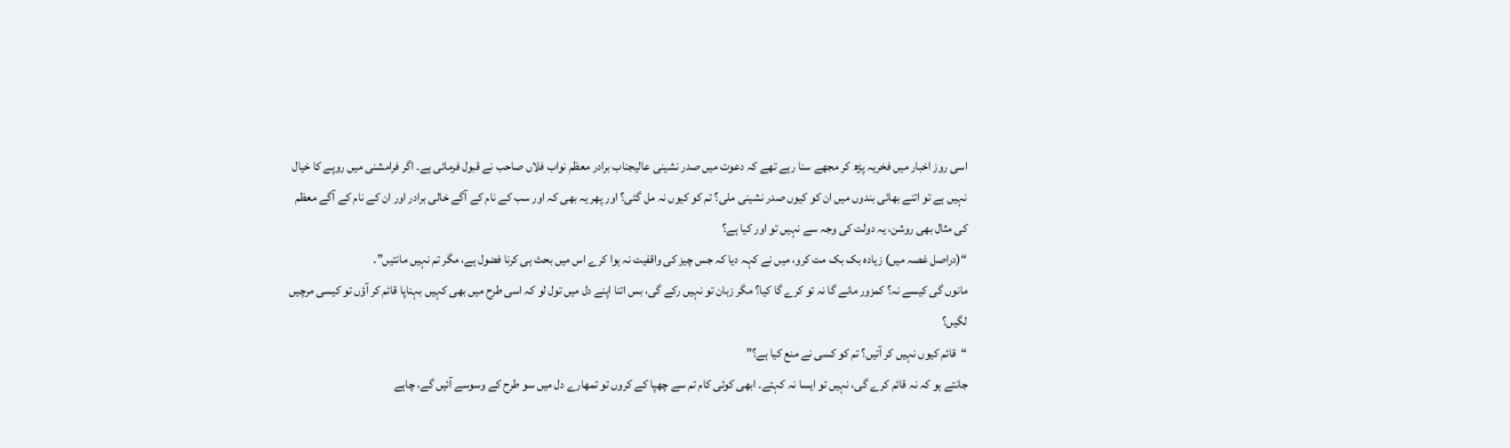اسی روز اخبار میں فخریہ پڑھ کر مجھے سنا رہے تھے کہ دعوت میں صدر نشینی عالیجناب برادر معظم نواب فلاں صاحب نے قبول فرمائی ہے۔ اگر فرامشنی میں روپے کا خیال نہیں ہے تو اتنے بھائی بندوں میں ان کو کیوں صدر نشینی ملی؟ تم کو کیوں نہ مل گئی؟ اور پھر یہ بھی کہ اور سب کے نام کے آگے خالی برادر اور ان کے نام کے آگے معظم کی مثال بھی روشن، یہ دولت کی وجہ سے نہیں تو اور کیا ہے؟
“(دراصل غصہ میں) زیادہ بک بک مت کرو، میں نے کہہ دیا کہ جس چیز کی واقفیت نہ ہوا کرے اس میں بحث ہی کرنا فضول ہے، مگر تم نہیں مانتیں”۔
مانوں گی کیسے نہ؟ کمزور مانے گا نہ تو کرے گا کیا؟ مگر زبان تو نہیں رکے گی، بس اتنا اپنے دل میں تول لو کہ اسی طرح میں بھی کہیں بہناپا قائم کر آؤں تو کیسی مرچیں لگیں؟
“قائم کیوں نہیں کر آتیں؟ تم کو کسی نے منع کیا ہے؟”
جانتے ہو کہ نہ قائم کرے گی، نہیں تو ایسا نہ کہتے۔ ابھی کوئی کام تم سے چھپا کے کروں تو تمھارے دل میں سو طرح کے وسوسے آئیں گے، چاہے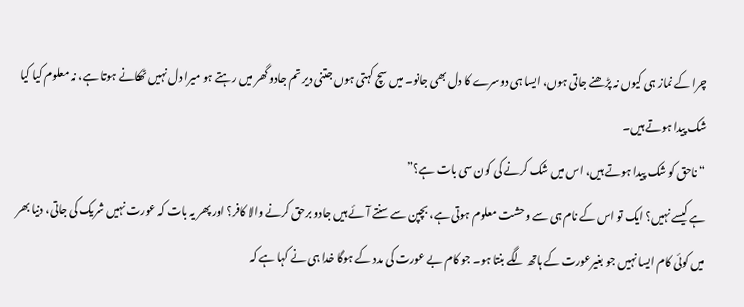چرا کے نماز ہی کیوں نہ پڑھنے جاتی ہوں، ایسا ہی دوسرے کا دل بھی جانو۔ میں سچ کہتی ہوں جتنی دیر تم جادو گھر میں رہتے ہو میرا دل نہیں ٹھکانے ہوتا ہے، نہ معلوم کیا کیا شک پیدا ہوتے ہیں۔
“ناحق کو شک پیدا ہوتے ہیں، اس میں شک کرنے کی کون سی بات ہے؟”
ہے کیسے نہیں؟ ایک تو اس کے نام ہی سے وحشت معلوم ہوتی ہے، بچپن سے سنتے آئے ہیں جادو برحق کرنے والا کافر؟ اور پھر یہ بات کہ عورت نہیں شریک کی جاتی، دنیا بھر میں کوئی کام ایسا نہیں جو بغیرعورت کے ہاتھ لگے بنتا ہو۔ جو کام بے عورت کی مدد کے ہوگا خدا ہی نے کہا ہے کہ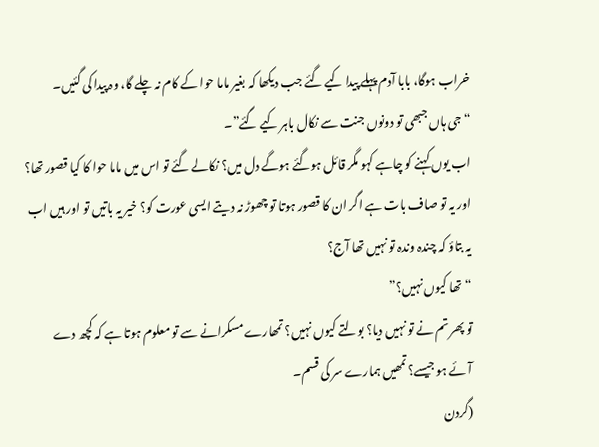خراب ہوگا، بابا آدم پہلے پیدا کیے گئے جب دیکھا کہ بغیر ماما حوا کے کام نہ چلے گا، وہ پیدا کی گئیں۔
“جی ہاں جبھی تو دونوں جنت سے نکال باہر کیے گئے”۔
اب یوں کہنے کو چاہے کہو مگر قائل ہوگئے ہوگے دل میں؟ نکالے گئے تو اس میں ماما حوا کا کیا قصور تھا؟ اور یہ تو صاف بات ہے اگر ان کا قصور ہوتا تو چھوڑ نہ دیتے ایسی عورت کو؟ خیر یہ باتیں تو اور ہیں اب یہ بتاؤ کہ چندہ وندہ تو نہیں تھا آج؟
“تھا کیوں نہیں؟”
تو پھر تم نے تو نہیں دیا؟ بولتے کیوں نہیں؟ تمھارے مسکرانے سے تو معلوم ہوتا ہے کہ کچھ دے آئے ہو جیسے؟ تمھیں ہمارے سر کی قسم۔
(گردن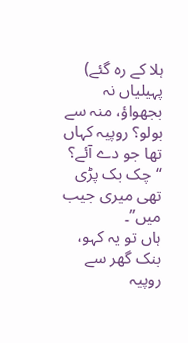ہلا کے رہ گئے)
پہیلیاں نہ بجھواؤ، منہ سے بولو؟ روپیہ کہاں تھا جو دے آئے؟
“چک بک پڑی تھی میری جیب میں”۔
ہاں تو یہ کہو، بنک گھر سے روپیہ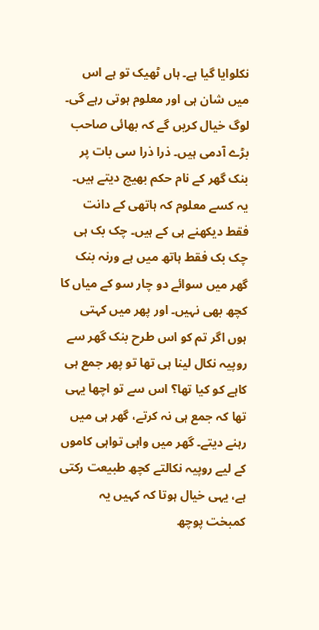نکلوایا گیا ہے۔ ہاں ٹھیک تو ہے اس میں شان ہی اور معلوم ہوتی رہے گی۔ لوگ خیال کریں گے کہ بھائی صاحب بڑے آدمی ہیں۔ ذرا ذرا سی بات پر بنک گھر کے نام حکم بھیج دیتے ہیں۔ یہ کسے معلوم کہ ہاتھی کے دانت فقط دیکھنے ہی کے ہیں۔ چک بک ہی چک بک فقط ہاتھ میں ہے ورنہ بنک گھر میں سوائے دو چار سو کے میاں کا کچھ بھی نہیں۔ اور پھر میں کہتی ہوں اگر تم کو اس طرح بنک گھر سے روپیہ نکال لینا ہی تھا تو پھر جمع ہی کاہے کو کیا تھا؟ اس سے تو اچھا یہی تھا کہ جمع ہی نہ کرتے، گھر ہی میں رہنے دیتے۔ گھر میں واہی تواہی کاموں کے لیے روپیہ نکالتے کچھ طبیعت رکتی ہے، یہی خیال ہوتا کہ کہیں یہ کمبخت پوچھ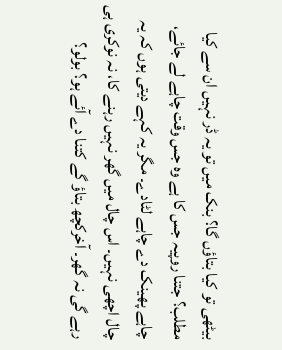بیٹھی تو کیا بتاؤں گا؟ بنک میں تو یہ ڈر نہیں ان سے کیا مطلب؟ جتنا روپیہ جس کا ہے وہ جس وقت چاہے لے جائے، چاہے پھینک دے چاہے لٹادے۔ مگر یہ کہے دیتی ہوں کہ یہ چال اچھی نہیں۔ اس چال میں گھر نہیں رہنے کا، نہ نوکری ہی رہے گی نہ گھر۔ آخرکچھ بتاؤ گے کتنا دے آئے ہو؟ بولو؟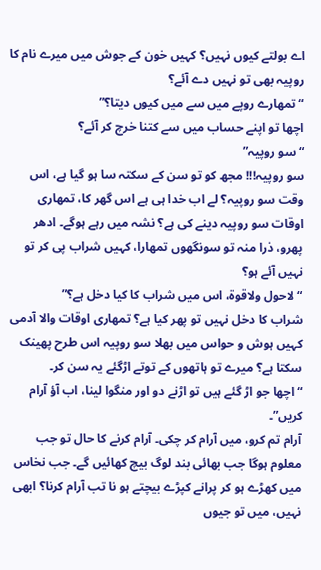اے بولتے کیوں نہیں؟ کہیں خون کے جوش میں میرے نام کا روپیہ بھی تو نہیں دے آئے؟
“تمھارے روپے میں سے میں کیوں دیتا؟”
اچھا تو اپنے حساب میں سے کتنا خرچ کر آئے؟
“سو روپیہ”
سو روپیہ!!! مجھ کو تو سن کے سکتہ سا ہو گیا ہے، اس وقت سو روپیہ؟ لے اب خدا ہی ہے اس گھر کا، تمھاری اوقات سو روپیہ دینے کی ہے؟ نشہ میں رہے ہوگے۔ ادھر پھرو، ذرا منہ تو سونگھوں تمھارا، کہیں شراب پی کر تو نہیں آئے ہو؟
“لاحول ولاقوۃ، اس میں شراب کا کیا دخل ہے؟”
شراب کا دخل نہیں تو پھر کیا ہے؟ تمھاری اوقات والا آدمی کہیں ہوش و حواس میں بھلا سو روپیہ اس طرح پھینک سکتا ہے؟ میرے تو ہاتھوں کے توتے اڑگئے یہ سن کر۔
“اچھا جو اڑ گئے ہیں تو اڑنے دو اور منگوا لینا، اب آؤ آرام کریں”۔
آرام تم کرو، میں آرام کر چکی۔ آرام کرنے کا حال تو جب معلوم ہوگا جب بھائی بند لوگ بیچ کھائیں گے۔ جب نخاس میں کھڑے ہو کر پرانے کپڑے بیچتے ہو نا تب آرام کرنا؟ ابھی نہیں، میں تو جیوں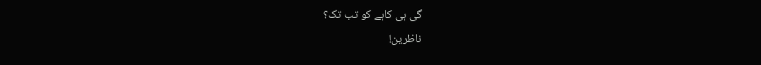گی ہی کاہے کو تب تک؟
ناظرین!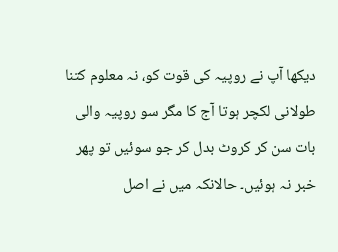دیکھا آپ نے روپیہ کی قوت کو، نہ معلوم کتنا طولانی لکچر ہوتا آج کا مگر سو روپیہ والی بات سن کر کروٹ بدل کر جو سوئیں تو پھر خبر نہ ہوئیں۔ حالانکہ میں نے اصل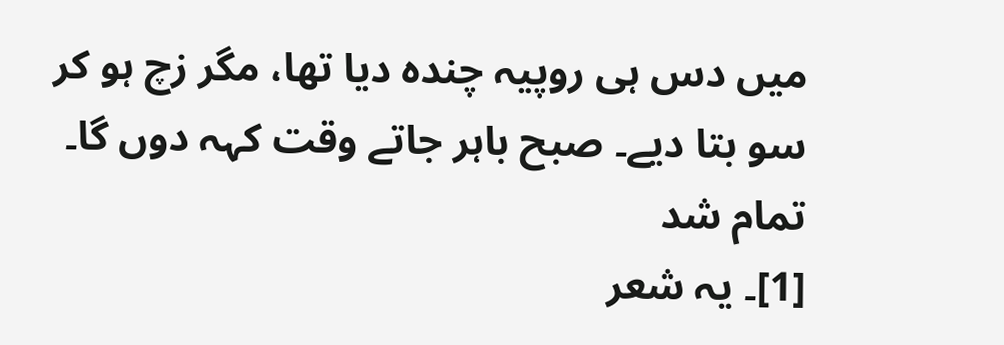میں دس ہی روپیہ چندہ دیا تھا، مگر زچ ہو کر سو بتا دیے۔ صبح باہر جاتے وقت کہہ دوں گا۔
تمام شد
[1]۔ یہ شعر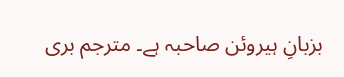بزبانِ ہیروئن صاحبہ ہے۔ مترجم بری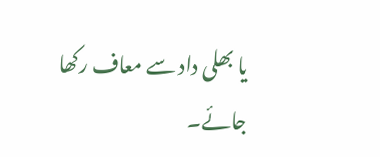یا بھلی داد سے معاف رکھا جائے۔